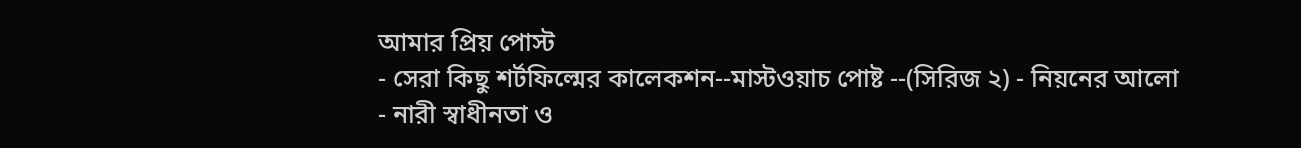আমার প্রিয় পোস্ট
- সেরা কিছু শর্টফিল্মের কালেকশন--মাস্টওয়াচ পোষ্ট --(সিরিজ ২) - নিয়নের আলো
- নারী স্বাধীনতা ও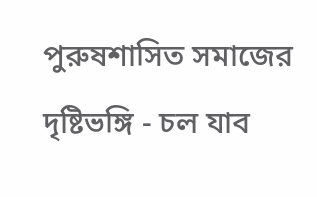পুরুষশাসিত সমাজের দৃষ্টিভঙ্গি - চল যাব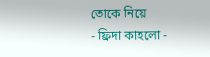তোকে নিয়ে
- ফ্রিদা কাহলো -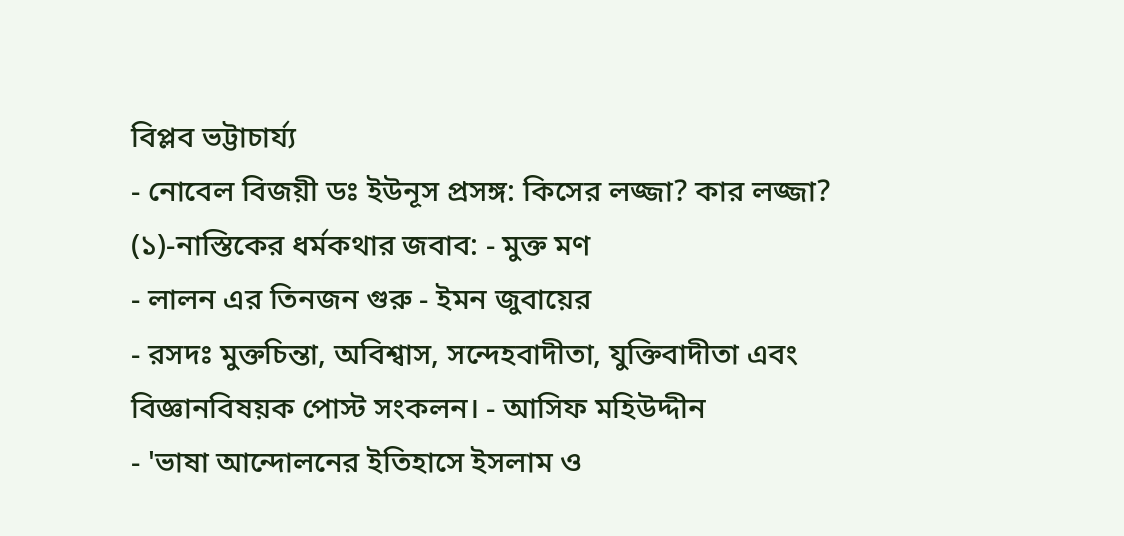বিপ্লব ভট্টাচার্য্য
- নোবেল বিজয়ী ডঃ ইউনূস প্রসঙ্গ: কিসের লজ্জা? কার লজ্জা? (১)-নাস্তিকের ধর্মকথার জবাব: - মুক্ত মণ
- লালন এর তিনজন গুরু - ইমন জুবায়ের
- রসদঃ মুক্তচিন্তা, অবিশ্বাস, সন্দেহবাদীতা, যুক্তিবাদীতা এবং বিজ্ঞানবিষয়ক পোস্ট সংকলন। - আসিফ মহিউদ্দীন
- 'ভাষা আন্দোলনের ইতিহাসে ইসলাম ও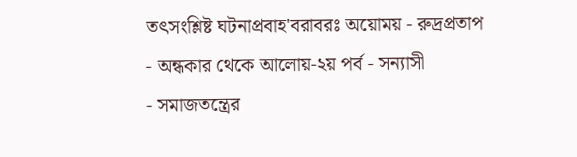তৎসংশ্লিষ্ট ঘটনাপ্রবাহ'বরাবরঃ অয়োময় - রুদ্রপ্রতাপ
- অন্ধকার থেকে আলোয়-২য় পর্ব - সন্যাসী
- সমাজতন্ত্রের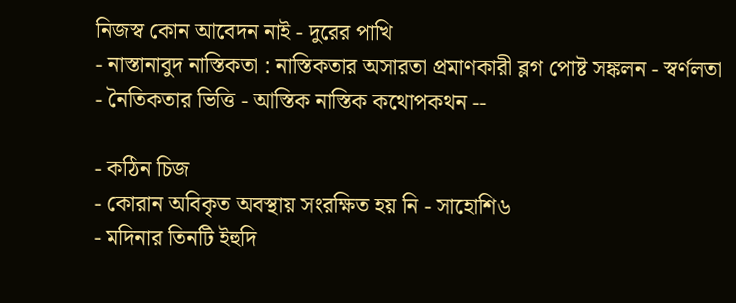নিজস্ব কোন আবেদন নাই - দুরের পাখি
- নাস্তানাবুদ নাস্তিকতা : নাস্তিকতার অসারতা প্রমাণকারী ব্লগ পোষ্ট সঙ্কলন - স্বর্ণলতা
- নৈতিকতার ভিত্তি - আস্তিক নাস্তিক কথোপকথন --

- কঠিন চিজ
- কোরান অবিকৃত অবস্থায় সংরক্ষিত হয় নি - সাহোশি৬
- মদিনার তিনটি ইহুদি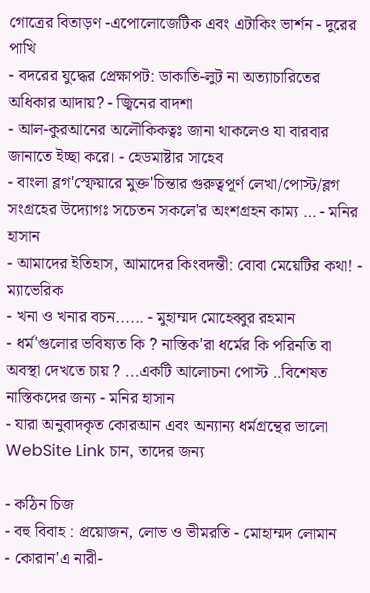গোত্রের বিতাড়ণ -এপোলোজেটিক এবং এটাকিং ভার্শন - দুরের পাখি
- বদরের যুদ্ধের প্রেক্ষাপট: ডাকাতি-লুট না অত্যাচারিতের অধিকার আদায়? - জ্বিনের বাদশা
- আল-কুরআনের অলৌকিকত্বঃ জানা থাকলেও যা বারবার জানাতে ইচ্ছা করে। - হেডমাষ্টার সাহেব
- বাংলা ব্লগ'স্ফেয়ারে মুক্ত'চিন্তার গুরুত্বপূর্ণ লেখা/পোস্ট/ব্লগ সংগ্রহের উদ্যোগঃ সচেতন সকলে'র অংশগ্রহন কাম্য … - মনির হাসান
- আমাদের ইতিহাস, আমাদের কিংবদন্তী: বোবা মেয়েটির কথা! - ম্যাভেরিক
- খনা ও খনার বচন...... - মুহাম্মদ মোহেব্বুর রহমান
- ধর্ম'গুলোর ভবিষ্যত কি ? নাস্তিক'রা ধর্মের কি পরিনতি বা অবস্থা দেখতে চায় ? ...একটি আলোচনা পোস্ট ..বিশেষত নাস্তিকদের জন্য - মনির হাসান
- যারা অনুবাদকৃত কোরআন এবং অন্যান্য ধর্মগ্রন্থের ভালো WebSite Link চান, তাদের জন্য

- কঠিন চিজ
- বহু বিবাহ : প্রয়োজন, লোভ ও ভীমরতি - মোহাম্মদ লোমান
- কোরান'এ নারী-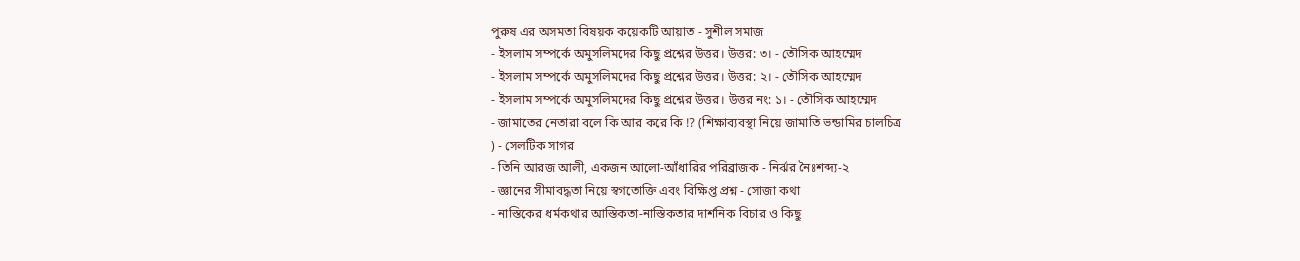পুরুষ এর অসমতা বিষয়ক কয়েকটি আয়াত - সুশীল সমাজ
- ইসলাম সম্পর্কে অমুসলিমদের কিছু প্রশ্নের উত্তর। উত্তর: ৩। - তৌসিক আহম্মেদ
- ইসলাম সম্পর্কে অমুসলিমদের কিছু প্রশ্নের উত্তর। উত্তর: ২। - তৌসিক আহম্মেদ
- ইসলাম সম্পর্কে অমুসলিমদের কিছু প্রশ্নের উত্তর। উত্তর নং: ১। - তৌসিক আহম্মেদ
- জামাতের নেতারা বলে কি আর করে কি !? (শিক্ষাব্যবস্থা নিয়ে জামাতি ভন্ডামির চালচিত্র
) - সেলটিক সাগর
- তিনি আরজ আলী, একজন আলো-আঁধারির পরিব্রাজক - নির্ঝর নৈঃশব্দ্য-২
- জ্ঞানের সীমাবদ্ধতা নিয়ে স্বগতোক্তি এবং বিক্ষিপ্ত প্রশ্ন - সোজা কথা
- নাস্তিকের ধর্মকথার আস্তিকতা-নাস্তিকতার দার্শনিক বিচার ও কিছু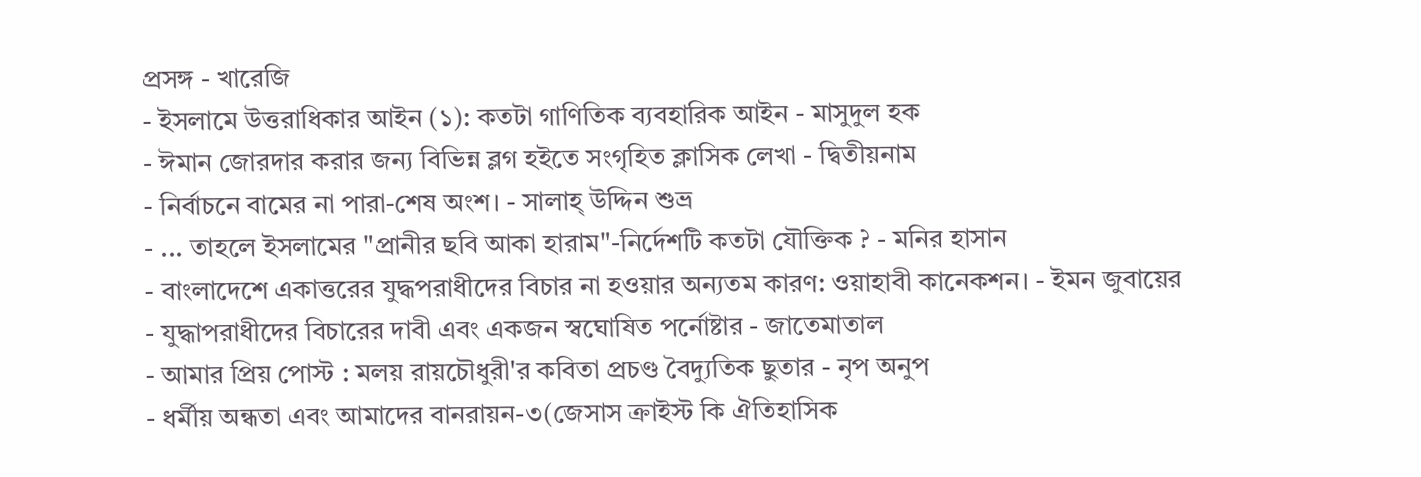প্রসঙ্গ - খারেজি
- ইসলামে উত্তরাধিকার আইন (১): কতটা গাণিতিক ব্যবহারিক আইন - মাসুদুল হক
- ঈমান জোরদার করার জন্য বিভিন্ন ব্লগ হইতে সংগৃহিত ক্লাসিক লেখা - দ্বিতীয়নাম
- নির্বাচনে বামের না পারা-শেষ অংশ। - সালাহ্ উদ্দিন শুভ্র
- ... তাহলে ইসলামের "প্রানীর ছবি আকা হারাম"-নির্দেশটি কতটা যৌক্তিক ? - মনির হাসান
- বাংলাদেশে একাত্তরের যুদ্ধপরাধীদের বিচার না হওয়ার অন্যতম কারণ: ওয়াহাবী কানেকশন। - ইমন জুবায়ের
- যুদ্ধাপরাধীদের বিচারের দাবী এবং একজন স্বঘোষিত পর্নোষ্টার - জাতেমাতাল
- আমার প্রিয় পোস্ট : মলয় রায়চৌধুরী'র কবিতা প্রচণ্ড বৈদ্যুতিক ছুতার - নৃপ অনুপ
- ধর্মীয় অন্ধতা এবং আমাদের বানরায়ন-৩(জেসাস ক্রাইস্ট কি ঐতিহাসিক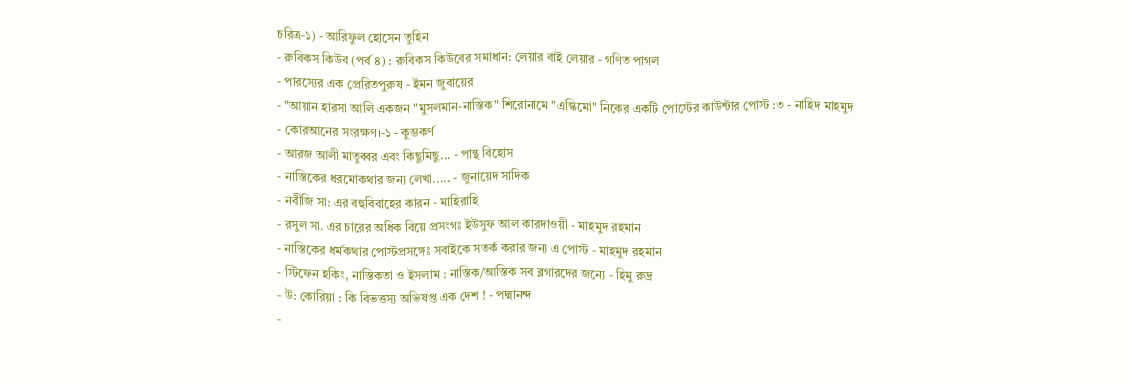চরিত্র-১) - আরিফুল হোসেন তুহিন
- রুবিকস কিউব (পর্ব ৪) : রুবিকস কিউবের সমাধান: লেয়ার বাই লেয়ার - গণিত পাগল
- পারস্যের এক প্রেরিতপুরুষ - ইমন জুবায়ের
- "আয়ান হারসা আলি একজন "মুসলমান-নাস্তিক" শিরোনামে "এস্কিমো" নিকের একটি পোস্টের কাউন্টার পোস্ট :৩ - নাহিদ মাহমুদ
- কোরআনের সংরক্ষণ।-১ - কুম্ভকর্ণ
- আরজ আলী মাতুব্বর এবং কিছুমিছু... - পান্থ বিহোস
- নাস্তিকের ধরমোকথার জন্য লেখা..... - জুনায়েদ সাদিক
- নবীজি সা: এর বহুবিবাহের কারন - মাহিরাহি
- রসুল সা. এর চারের অধিক বিয়ে প্রসংগঃ ইউসুফ আল কারদাওয়ী - মাহমুদ রহমান
- নাস্তিকের ধর্মকথার পোস্টপ্রসঙ্গেঃ সবাইকে সতর্ক করার জন্য এ পোস্ট - মাহমুদ রহমান
- স্টিফেন হকিং, নাস্তিকতা ও ইসলাম : নাস্তিক/আস্তিক সব ব্লগারদের জন্যে - হিমু রুদ্র
- উ: কোরিয়া : কি বিভত্তস্য অভিষপ্ত এক দেশ ! - পদ্মানন্দ
-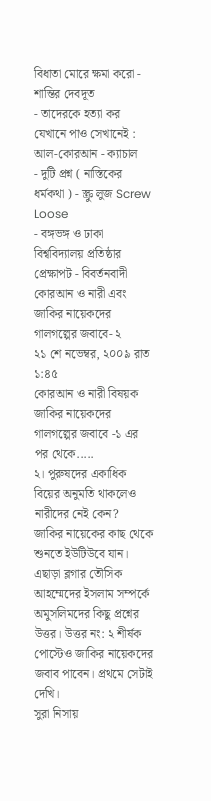বিধাতা মোরে ক্ষমা করো - শান্তির দেবদূত
- তাদেরকে হত্যা কর যেখানে পাও সেখানেই : আল-কোরআন - ক্যাচাল
- দুটি প্রশ্ন ( নাস্তিকের ধর্মকথা ) - স্ক্রু লুজ Screw Loose
- বঙ্গভঙ্গ ও ঢাকা বিশ্ববিদ্যালয় প্রতিষ্ঠার প্রেক্ষাপট - বিবর্তনবাদী
কোরআন ও নারী এবং জাকির নায়েকদের গালগল্পের জবাবে- ২
২১ শে নভেম্বর, ২০০৯ রাত ১:৪৫
কোরআন ও নারী বিষয়ক জাকির নায়েকদের গালগল্পের জবাবে -১ এর পর থেকে.....
২। পুরুষদের একাধিক বিয়ের অনুমতি থাকলেও নারীদের নেই কেন?
জাকির নায়েকের কাছ থেকে শুনতে ইউটিউবে যান। এছাড়া ব্লগার তৌসিক আহম্মেদের ইসলাম সম্পর্কে অমুসলিমদের কিছু প্রশ্নের উত্তর। উত্তর নং: ২ শীর্ষক পোস্টেও জাকির নায়েকদের জবাব পাবেন। প্রথমে সেটাই দেখি।
সুরা নিসায়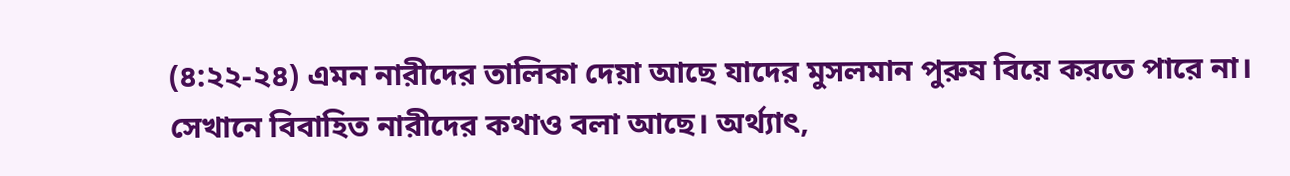(৪:২২-২৪) এমন নারীদের তালিকা দেয়া আছে যাদের মুসলমান পুরুষ বিয়ে করতে পারে না। সেখানে বিবাহিত নারীদের কথাও বলা আছে। অর্থ্যাৎ,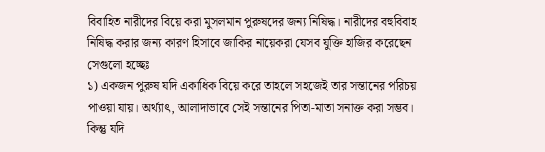বিবাহিত নারীদের বিয়ে করা মুসলমান পুরুষদের জন্য নিষিদ্ধ। নারীদের বহুবিবাহ নিষিদ্ধ করার জন্য কারণ হিসাবে জাকির নায়েকরা যেসব যুক্তি হাজির করেছেন সেগুলো হচ্ছেঃ
১) একজন পুরুষ যদি একাধিক বিয়ে করে তাহলে সহজেই তার সন্তানের পরিচয় পাওয়া যায়। অর্থ্যাৎ, আলাদাভাবে সেই সন্তানের পিতা-মাতা সনাক্ত করা সম্ভব। কিন্তু যদি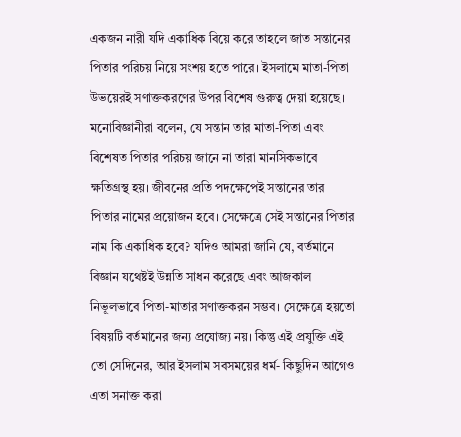একজন নারী যদি একাধিক বিয়ে করে তাহলে জাত সন্তানের পিতার পরিচয় নিয়ে সংশয় হতে পারে। ইসলামে মাতা-পিতা উভয়েরই সণাক্তকরণের উপর বিশেষ গুরুত্ব দেয়া হয়েছে।
মনোবিজ্ঞানীরা বলেন, যে সন্তান তার মাতা-পিতা এবং বিশেষত পিতার পরিচয় জানে না তারা মানসিকভাবে ক্ষতিগ্রস্থ হয়। জীবনের প্রতি পদক্ষেপেই সন্তানের তার পিতার নামের প্রয়োজন হবে। সেক্ষেত্রে সেই সন্তানের পিতার নাম কি একাধিক হবে? যদিও আমরা জানি যে, বর্তমানে বিজ্ঞান যথেষ্টই উন্নতি সাধন করেছে এবং আজকাল নিভূলভাবে পিতা-মাতার সণাক্তকরন সম্ভব। সেক্ষেত্রে হয়তো বিষয়টি বর্তমানের জন্য প্রযোজ্য নয়। কিন্তু এই প্রযুক্তি এই তো সেদিনের, আর ইসলাম সবসময়ের ধর্ম- কিছুদিন আগেও এতা সনাক্ত করা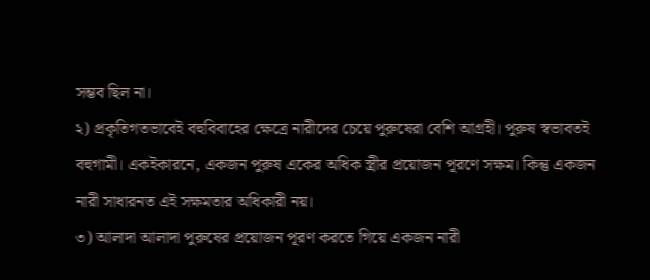সম্ভব ছিল না।
২) প্রকৃতিগতভাবেই বহুবিবাহের ক্ষেত্রে নারীদের চেয়ে পুরুষেরা বেশি আগ্রহী। পুরুষ স্বভাবতই বহুগামী। একইকারনে, একজন পুরুষ একের অধিক স্ত্রীর প্রয়োজন পূরণে সক্ষম। কিন্তু একজন নারী সাধারনত এই সক্ষমতার অধিকারী নয়।
৩) আলাদা আলাদা পুরুষের প্রয়োজন পূরণ করতে গিয়ে একজন নারী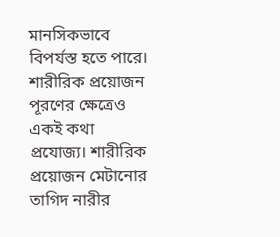মানসিকভাবে বিপর্যস্ত হতে পারে। শারীরিক প্রয়োজন পূরণের ক্ষেত্রেও একই কথা প্রযোজ্য। শারীরিক প্রয়োজন মেটানোর তাগিদ নারীর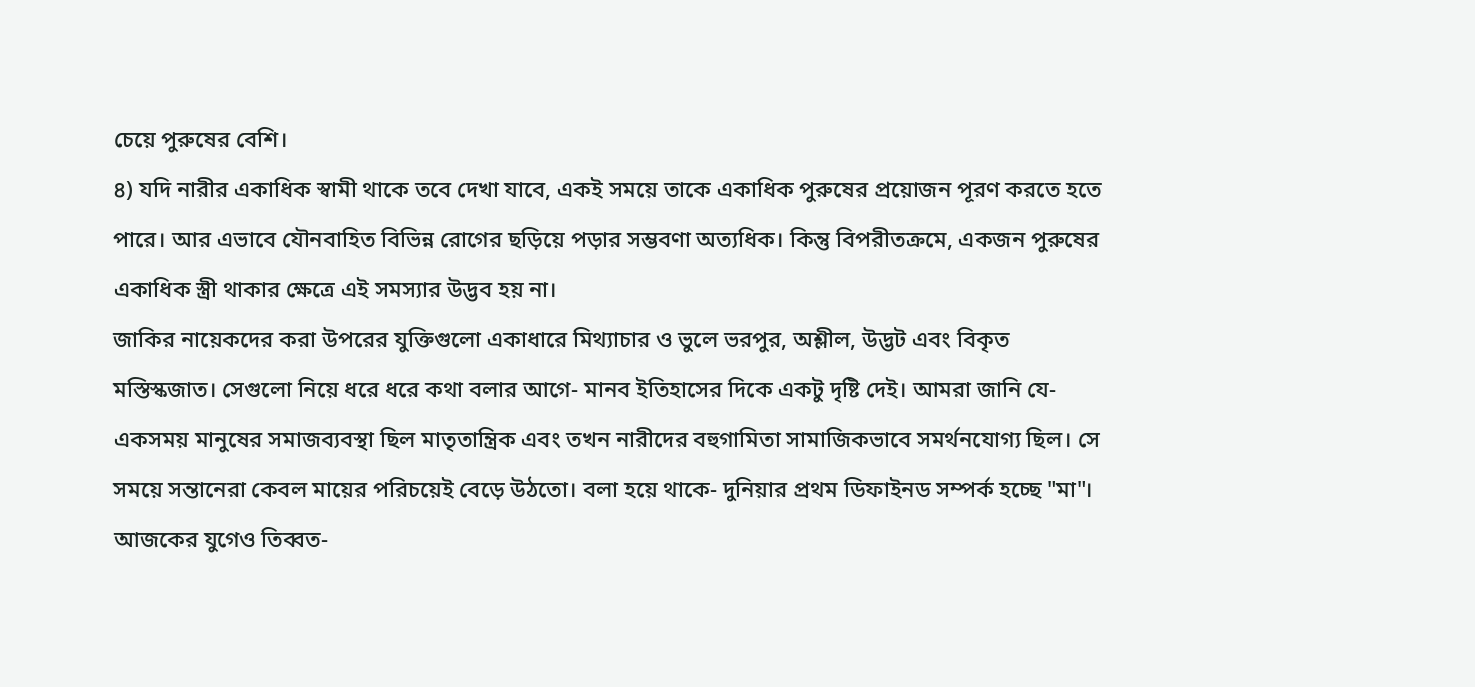চেয়ে পুরুষের বেশি।
৪) যদি নারীর একাধিক স্বামী থাকে তবে দেখা যাবে, একই সময়ে তাকে একাধিক পুরুষের প্রয়োজন পূরণ করতে হতে পারে। আর এভাবে যৌনবাহিত বিভিন্ন রোগের ছড়িয়ে পড়ার সম্ভবণা অত্যধিক। কিন্তু বিপরীতক্রমে, একজন পুরুষের একাধিক স্ত্রী থাকার ক্ষেত্রে এই সমস্যার উদ্ভব হয় না।
জাকির নায়েকদের করা উপরের যুক্তিগুলো একাধারে মিথ্যাচার ও ভুলে ভরপুর, অশ্লীল, উদ্ভট এবং বিকৃত মস্তিস্কজাত। সেগুলো নিয়ে ধরে ধরে কথা বলার আগে- মানব ইতিহাসের দিকে একটু দৃষ্টি দেই। আমরা জানি যে- একসময় মানুষের সমাজব্যবস্থা ছিল মাতৃতান্ত্রিক এবং তখন নারীদের বহুগামিতা সামাজিকভাবে সমর্থনযোগ্য ছিল। সে সময়ে সন্তানেরা কেবল মায়ের পরিচয়েই বেড়ে উঠতো। বলা হয়ে থাকে- দুনিয়ার প্রথম ডিফাইনড সম্পর্ক হচ্ছে "মা"। আজকের যুগেও তিব্বত-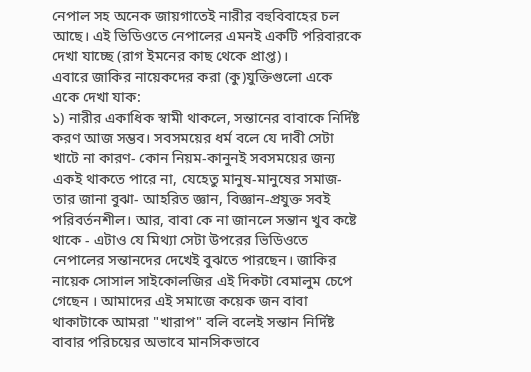নেপাল সহ অনেক জায়গাতেই নারীর বহুবিবাহের চল আছে। এই ভিডিওতে নেপালের এমনই একটি পরিবারকে দেখা যাচ্ছে (রাগ ইমনের কাছ থেকে প্রাপ্ত)।
এবারে জাকির নায়েকদের করা (কু)যুক্তিগুলো একে একে দেখা যাক:
১) নারীর একাধিক স্বামী থাকলে, সন্তানের বাবাকে নির্দিষ্ট করণ আজ সম্ভব। সবসময়ের ধর্ম বলে যে দাবী সেটা খাটে না কারণ- কোন নিয়ম-কানুনই সবসময়ের জন্য একই থাকতে পারে না, যেহেতু মানুষ-মানুষের সমাজ- তার জানা বুঝা- আহরিত জ্ঞান, বিজ্ঞান-প্রযুক্ত সবই পরিবর্তনশীল। আর, বাবা কে না জানলে সন্তান খুব কষ্টে থাকে - এটাও যে মিথ্যা সেটা উপরের ভিডিওতে নেপালের সন্তানদের দেখেই বুঝতে পারছেন। জাকির নায়েক সোসাল সাইকোলজির এই দিকটা বেমালুম চেপে গেছেন । আমাদের এই সমাজে কয়েক জন বাবা থাকাটাকে আমরা "খারাপ" বলি বলেই সন্তান নির্দিষ্ট বাবার পরিচয়ের অভাবে মানসিকভাবে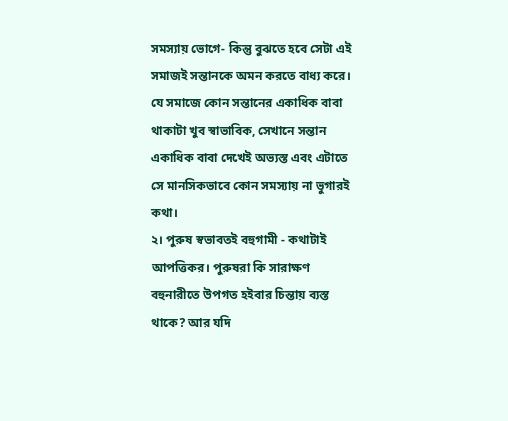সমস্যায় ভোগে- কিন্তু বুঝতে হবে সেটা এই সমাজই সন্তানকে অমন করতে বাধ্য করে। যে সমাজে কোন সন্তানের একাধিক বাবা থাকাটা খুব স্বাভাবিক, সেখানে সন্তান একাধিক বাবা দেখেই অভ্যস্ত এবং এটাতে সে মানসিকভাবে কোন সমস্যায় না ভুগারই কথা।
২। পুরুষ স্বভাবতই বহুগামী - কথাটাই আপত্তিকর। পুরুষরা কি সারাক্ষণ বহুনারীতে উপগত হইবার চিন্তায় ব্যস্ত থাকে? আর যদি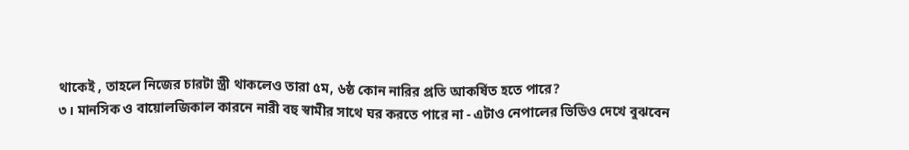থাকেই , তাহলে নিজের চারটা স্ত্রী থাকলেও তারা ৫ম, ৬ষ্ঠ কোন নারির প্রতি আকর্ষিত হতে পারে?
৩। মানসিক ও বায়োলজিকাল কারনে নারী বহু স্বামীর সাথে ঘর করতে পারে না - এটাও নেপালের ভিডিও দেখে বুঝবেন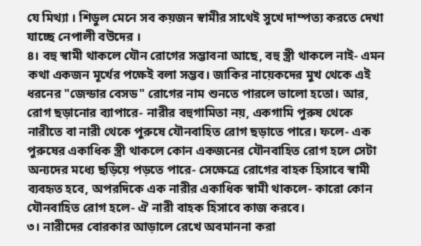যে মিথ্যা । শিডুল মেনে সব কয়জন স্বামীর সাথেই সুখে দাম্পত্য করতে দেখা যাচ্ছে নেপালী বউদের ।
৪। বহু স্বামী থাকলে যৌন রোগের সম্ভাবনা আছে, বহু স্ত্রী থাকলে নাই- এমন কথা একজন মূর্খের পক্ষেই বলা সম্ভব। জাকির নায়েকদের মুখ থেকে এই ধরনের "জেন্ডার বেসড" রোগের নাম শুনতে পারলে ভালো হতো। আর, রোগ ছড়ানোর ব্যাপারে- নারীর বহুগামিতা নয়, একগামি পুরুষ থেকে নারীতে বা নারী থেকে পুরুষে যৌনবাহিত রোগ ছড়াতে পারে। ফলে- এক পুরুষের একাধিক স্ত্রী থাকলে কোন একজনের যৌনবাহিত রোগ হলে সেটা অন্যদের মধ্যে ছড়িয়ে পড়তে পারে- সেক্ষেত্রে রোগের বাহক হিসাবে স্বামী ব্যবহৃত হবে, অপরদিকে এক নারীর একাধিক স্বামী থাকলে- কারো কোন যৌনবাহিত রোগ হলে- ঐ নারী বাহক হিসাবে কাজ করবে।
৩। নারীদের বোরকার আড়ালে রেখে অবমাননা করা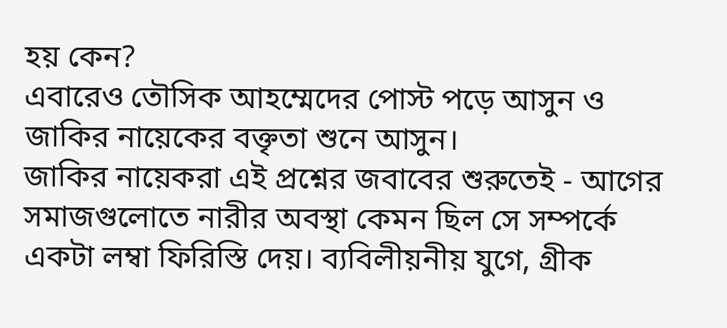হয় কেন?
এবারেও তৌসিক আহম্মেদের পোস্ট পড়ে আসুন ও জাকির নায়েকের বক্তৃতা শুনে আসুন।
জাকির নায়েকরা এই প্রশ্নের জবাবের শুরুতেই - আগের সমাজগুলোতে নারীর অবস্থা কেমন ছিল সে সম্পর্কে একটা লম্বা ফিরিস্তি দেয়। ব্যবিলীয়নীয় যুগে, গ্রীক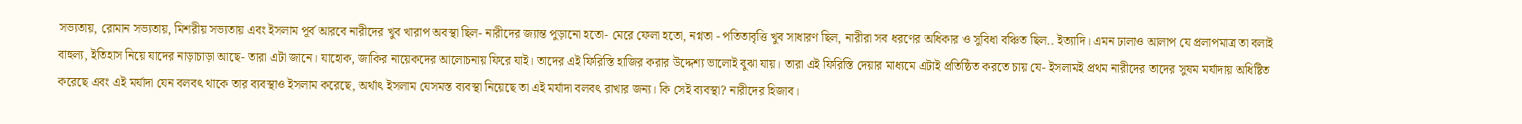সভ্যতায়, রোমান সভ্যতায়, মিশরীয় সভ্যতায় এবং ইসলাম পূর্ব আরবে নারীদের খুব খারাপ অবস্থা ছিল- নারীদের জ্যান্ত পুড়ানো হতো- মেরে ফেলা হতো, নগ্নতা - পতিতাবৃত্তি খুব সাধারণ ছিল, নারীরা সব ধরণের অধিকার ও সুবিধা বঞ্চিত ছিল.. ইত্যাদি। এমন ঢালাও আলাপ যে প্রলাপমাত্র তা বলাই বাহুল্য, ইতিহাস নিয়ে যাদের নাড়াচাড়া আছে- তারা এটা জানে। যাহোক, জাকির নায়েকদের আলোচনায় ফিরে যাই। তাদের এই ফিরিস্তি হাজির করার উদ্দেশ্য ভালোই বুঝা যায়। তারা এই ফিরিস্তি দেয়ার মাধ্যমে এটাই প্রতিষ্ঠিত করতে চায় যে- ইসলামই প্রথম নারীদের তাদের সুষম মর্যাদায় অধিষ্টিত করেছে এবং এই মর্যাদা যেন বলবৎ থাকে তার ব্যবস্থাও ইসলাম করেছে, অর্থাৎ ইসলাম যেসমস্ত ব্যবস্থা নিয়েছে তা এই মর্যাদা বলবৎ রাখার জন্য। কি সেই ব্যবস্থা? নারীদের হিজাব।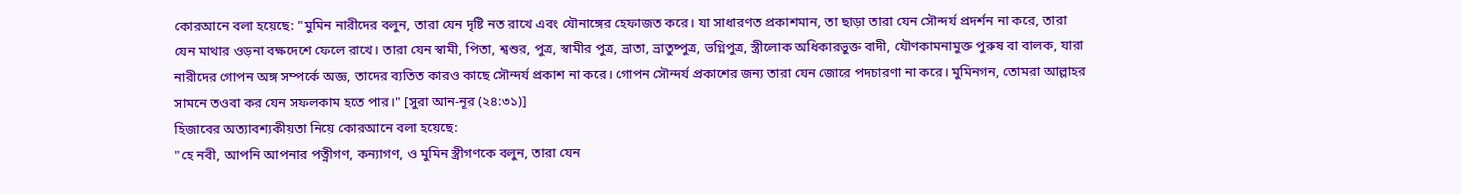কোরআনে বলা হয়েছে: "মুমিন নারীদের বলুন, তারা যেন দৃষ্টি নত রাখে এবং যৌনাঙ্গের হেফাজত করে। যা সাধারণত প্রকাশমান, তা ছাড়া তারা যেন সৌন্দর্য প্রদর্শন না করে, তারা যেন মাথার ওড়না বক্ষদেশে ফেলে রাখে। তারা যেন স্বামী, পিতা, শ্বশুর, পুত্র, স্বামীর পুত্র, ভ্রাতা, ভ্রাতুষ্পুত্র, ভগ্নিপুত্র, স্ত্রীলোক অধিকারভুক্ত বাদী, যৌণকামনামুক্ত পুরুষ বা বালক, যারা নারীদের গোপন অঙ্গ সম্পর্কে অজ্ঞ, তাদের ব্যতিত কারও কাছে সৌন্দর্য প্রকাশ না করে। গোপন সৌন্দর্য প্রকাশের জন্য তারা যেন জোরে পদচারণা না করে। মুমিনগন, তোমরা আল্লাহর সামনে তওবা কর যেন সফলকাম হতে পার।" [সুরা আন-নূর (২৪:৩১)]
হিজাবের অত্যাবশ্যকীয়তা নিয়ে কোরআনে বলা হয়েছে:
"হে নবী, আপনি আপনার পত্নীগণ, কন্যাগণ, ও মুমিন স্ত্রীগণকে বলুন, তারা যেন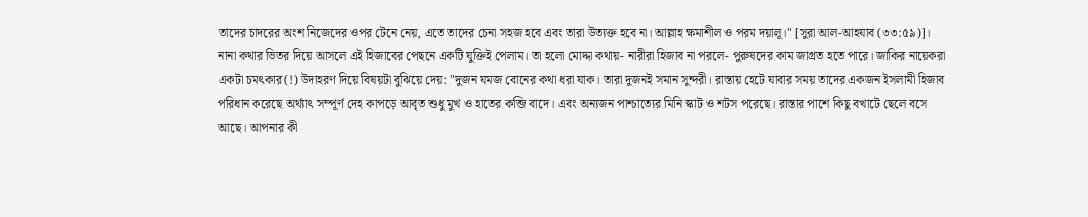তাদের চাদরের অংশ নিজেদের ওপর টেনে নেয়, এতে তাদের চেনা সহজ হবে এবং তারা উত্যক্ত হবে না। আল্লাহ ক্ষমাশীল ও পরম দয়ালূ।" [সুরা আল-আহযাব (৩৩:৫৯)]।
নানা কথার ভিতর দিয়ে আসলে এই হিজাবের পেছনে একটি যুক্তিই পেলাম। তা হলো মোদ্দা কথায়- নারীরা হিজাব না পরলে- পুরুষদের কাম জাগ্রত হতে পারে। জাকির নায়েকরা একটা চমৎকার(!) উদাহরণ দিয়ে বিষয়টা বুঝিয়ে দেয়: "দুজন যমজ বোনের কথা ধরা যাক। তারা দুজনই সমান সুন্দরী। রাস্তায় হেটে যাবার সময় তাদের একজন ইসলামী হিজাব পরিধান করেছে অর্থ্যাৎ সম্পূর্ণ দেহ কাপড়ে আবৃত শুধু মুখ ও হাতের কব্জি বাদে। এবং অন্যজন পাশ্চাত্যের মিনি স্কাট ও শটস পরেছে। রাস্তার পাশে কিছু বখাটে ছেলে বসে আছে। আপনার কী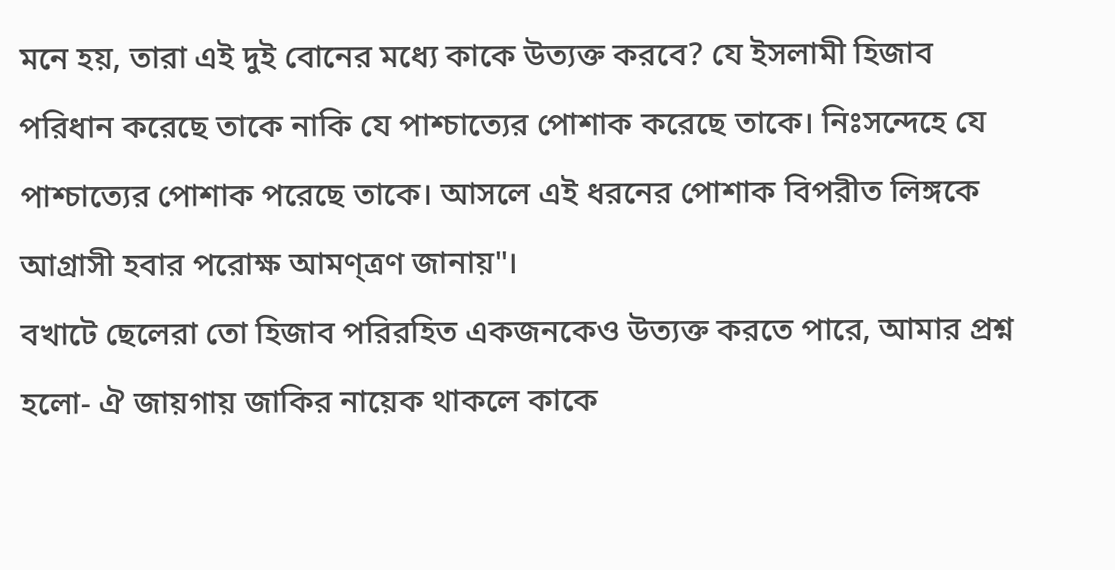মনে হয়, তারা এই দুই বোনের মধ্যে কাকে উত্যক্ত করবে? যে ইসলামী হিজাব পরিধান করেছে তাকে নাকি যে পাশ্চাত্যের পোশাক করেছে তাকে। নিঃসন্দেহে যে পাশ্চাত্যের পোশাক পরেছে তাকে। আসলে এই ধরনের পোশাক বিপরীত লিঙ্গকে আগ্রাসী হবার পরোক্ষ আমণ্ত্রণ জানায়"।
বখাটে ছেলেরা তো হিজাব পরিরহিত একজনকেও উত্যক্ত করতে পারে, আমার প্রশ্ন হলো- ঐ জায়গায় জাকির নায়েক থাকলে কাকে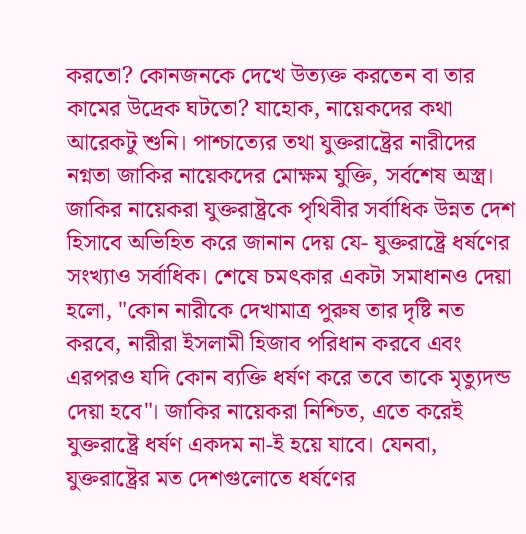করতো? কোনজনকে দেখে উত্যক্ত করতেন বা তার কামের উদ্রেক ঘটতো? যাহোক, নায়েকদের কথা আরেকটু শুনি। পাশ্চাত্যের তথা যুক্তরাষ্ট্রের নারীদের নগ্নতা জাকির নায়েকদের মোক্ষম যুক্তি, সর্বশেষ অস্ত্র। জাকির নায়েকরা যুক্তরাষ্ট্রকে পৃথিবীর সর্বাধিক উন্নত দেশ হিসাবে অভিহিত করে জানান দেয় যে- যুক্তরাষ্ট্রে ধর্ষণের সংখ্যাও সর্বাধিক। শেষে চমৎকার একটা সমাধানও দেয়া হলো, "কোন নারীকে দেখামাত্র পুরুষ তার দৃষ্টি নত করবে, নারীরা ইসলামী হিজাব পরিধান করবে এবং এরপরও যদি কোন ব্যক্তি ধর্ষণ করে তবে তাকে মৃত্যুদন্ড দেয়া হবে"। জাকির নায়েকরা নিশ্চিত, এতে করেই যুক্তরাষ্ট্রে ধর্ষণ একদম না-ই হয়ে যাবে। যেনবা, যুক্তরাষ্ট্রের মত দেশগুলোতে ধর্ষণের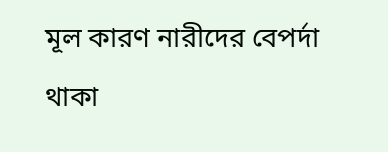মূল কারণ নারীদের বেপর্দা থাকা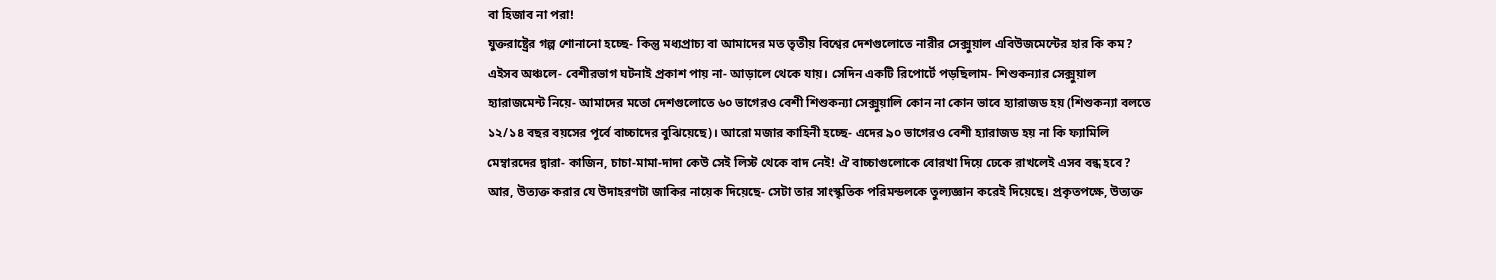বা হিজাব না পরা!
যুক্তরাষ্ট্রের গল্প শোনানো হচ্ছে- কিন্তু মধ্যপ্রাচ্য বা আমাদের মত তৃতীয় বিশ্বের দেশগুলোতে নারীর সেক্সুয়াল এবিউজমেন্টের হার কি কম? এইসব অঞ্চলে- বেশীরভাগ ঘটনাই প্রকাশ পায় না- আড়ালে থেকে যায়। সেদিন একটি রিপোর্টে পড়ছিলাম- শিশুকন্যার সেক্সুয়াল হ্যারাজমেন্ট নিয়ে- আমাদের মতো দেশগুলোতে ৬০ ভাগেরও বেশী শিশুকন্যা সেক্সুয়ালি কোন না কোন ভাবে হ্যারাজড হয় (শিশুকন্যা বলতে ১২/১৪ বছর বয়সের পূর্বে বাচ্চাদের বুঝিয়েছে)। আরো মজার কাহিনী হচ্ছে- এদের ৯০ ভাগেরও বেশী হ্যারাজড হয় না কি ফ্যামিলি মেম্বারদের দ্বারা- কাজিন, চাচা-মামা-দাদা কেউ সেই লিস্ট থেকে বাদ নেই! ঐ বাচ্চাগুলোকে বোরখা দিয়ে ঢেকে রাখলেই এসব বন্ধ হবে?
আর, উত্যক্ত করার যে উদাহরণটা জাকির নায়েক দিয়েছে- সেটা তার সাংস্কৃতিক পরিমন্ডলকে তুল্যজ্ঞান করেই দিয়েছে। প্রকৃতপক্ষে, উত্যক্ত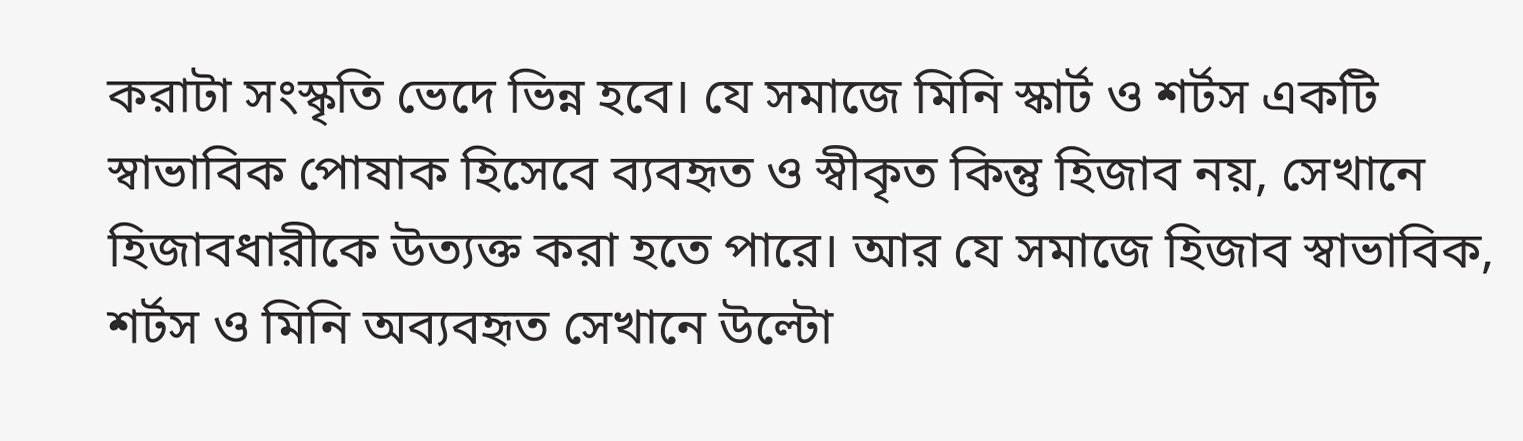করাটা সংস্কৃতি ভেদে ভিন্ন হবে। যে সমাজে মিনি স্কার্ট ও শর্টস একটি স্বাভাবিক পোষাক হিসেবে ব্যবহৃত ও স্বীকৃত কিন্তু হিজাব নয়, সেখানে হিজাবধারীকে উত্যক্ত করা হতে পারে। আর যে সমাজে হিজাব স্বাভাবিক, শর্টস ও মিনি অব্যবহৃত সেখানে উল্টো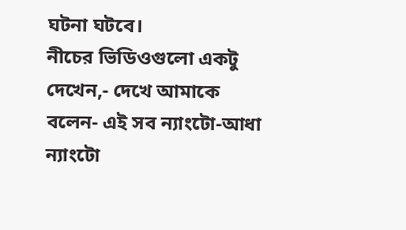ঘটনা ঘটবে।
নীচের ভিডিওগুলো একটু দেখেন,- দেখে আমাকে বলেন- এই সব ন্যাংটো-আধা ন্যাংটো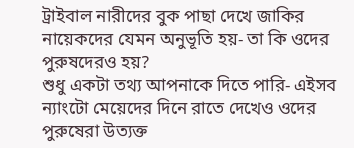ট্রাইবাল নারীদের বুক পাছা দেখে জাকির নায়েকদের যেমন অনুভূতি হয়- তা কি ওদের পুরুষদেরও হয়?
শুধু একটা তথ্য আপনাকে দিতে পারি- এইসব ন্যাংটো মেয়েদের দিনে রাতে দেখেও ওদের পুরুষেরা উত্যক্ত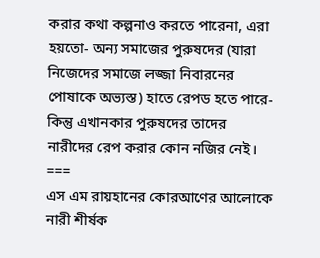করার কথা কল্পনাও করতে পারেনা, এরা হয়তো- অন্য সমাজের পুরুষদের (যারা নিজেদের সমাজে লজ্জা নিবারনের পোষাকে অভ্যস্ত) হাতে রেপড হতে পারে- কিন্তু এখানকার পুরুষদের তাদের নারীদের রেপ করার কোন নজির নেই।
===
এস এম রায়হানের কোরআণের আলোকে নারী শীর্ষক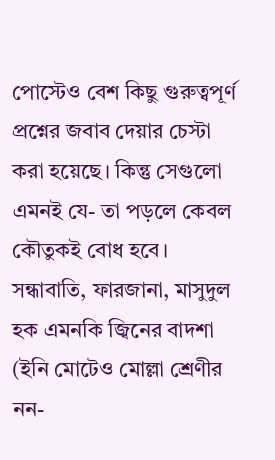পোস্টেও বেশ কিছু গুরুত্বপূর্ণ প্রশ্নের জবাব দেয়ার চেস্টা করা হয়েছে। কিন্তু সেগুলো এমনই যে- তা পড়লে কেবল কৌতুকই বোধ হবে। সন্ধাবাতি, ফারজানা, মাসুদুল হক এমনকি জ্বিনের বাদশা (ইনি মোটেও মোল্লা শ্রেণীর নন-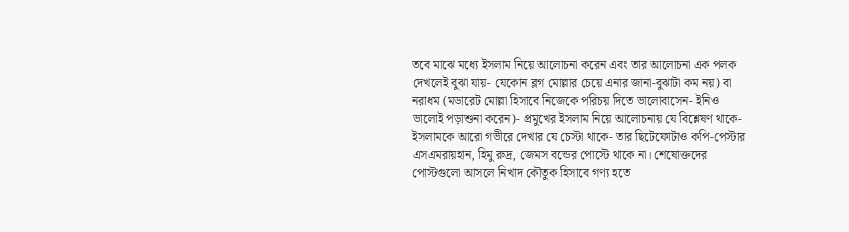তবে মাঝে মধ্যে ইসলাম নিয়ে আলোচনা করেন এবং তার আলোচনা এক পলক দেখলেই বুঝা যায়- যেকোন ব্লগ মোল্লার চেয়ে এনার জানা-বুঝাটা কম নয়) বা নরাধম (মডারেট মোল্লা হিসাবে নিজেকে পরিচয় দিতে ভালোবাসেন- ইনিও ভালোই পড়াশুনা করেন)- প্রমুখের ইসলাম নিয়ে আলোচনায় যে বিশ্লেষণ থাকে- ইসলামকে আরো গভীরে দেখার যে চেস্টা থাকে- তার ছিটেফোটাও কপি-পেস্টার এসএমরায়হান, হিমু রুদ্র, জেমস বন্ডের পোস্টে থাকে না। শেষোক্তদের পোস্টগুলো আসলে নিখাদ কৌতুক হিসাবে গণ্য হতে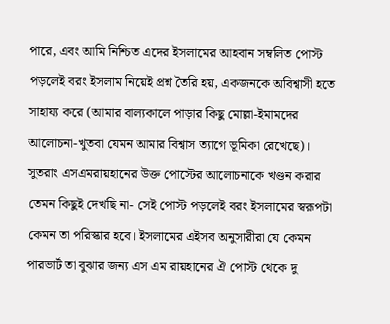পারে, এবং আমি নিশ্চিত এদের ইসলামের আহবান সম্বলিত পোস্ট পড়লেই বরং ইসলাম নিয়েই প্রশ্ন তৈরি হয়, একজনকে অবিশ্বাসী হতে সাহায্য করে (আমার বাল্যকালে পাড়ার কিছু মোল্লা-ইমামদের আলোচনা-খুতবা যেমন আমার বিশ্বাস ত্যাগে ভূমিকা রেখেছে)। সুতরাং এসএমরায়হানের উক্ত পোস্টের আলোচনাকে খণ্ডন করার তেমন কিছুই দেখছি না- সেই পোস্ট পড়লেই বরং ইসলামের স্বরূপটা কেমন তা পরিস্কার হবে। ইসলামের এইসব অনুসারীরা যে কেমন পারভার্ট তা বুঝার জন্য এস এম রায়হানের ঐ পোস্ট থেকে দু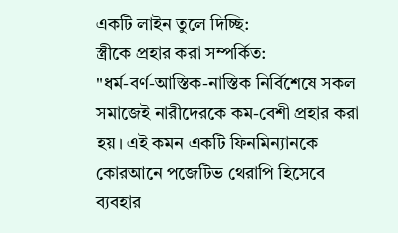একটি লাইন তুলে দিচ্ছি:
স্ত্রীকে প্রহার করা সম্পর্কিত:
"ধর্ম-বর্ণ-আস্তিক-নাস্তিক নির্বিশেষে সকল সমাজেই নারীদেরকে কম-বেশী প্রহার করা হয়। এই কমন একটি ফিনমিন্যানকে কোরআনে পজেটিভ থেরাপি হিসেবে ব্যবহার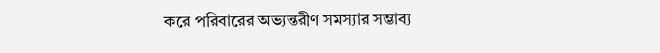করে পরিবারের অভ্যন্তরীণ সমস্যার সম্ভাব্য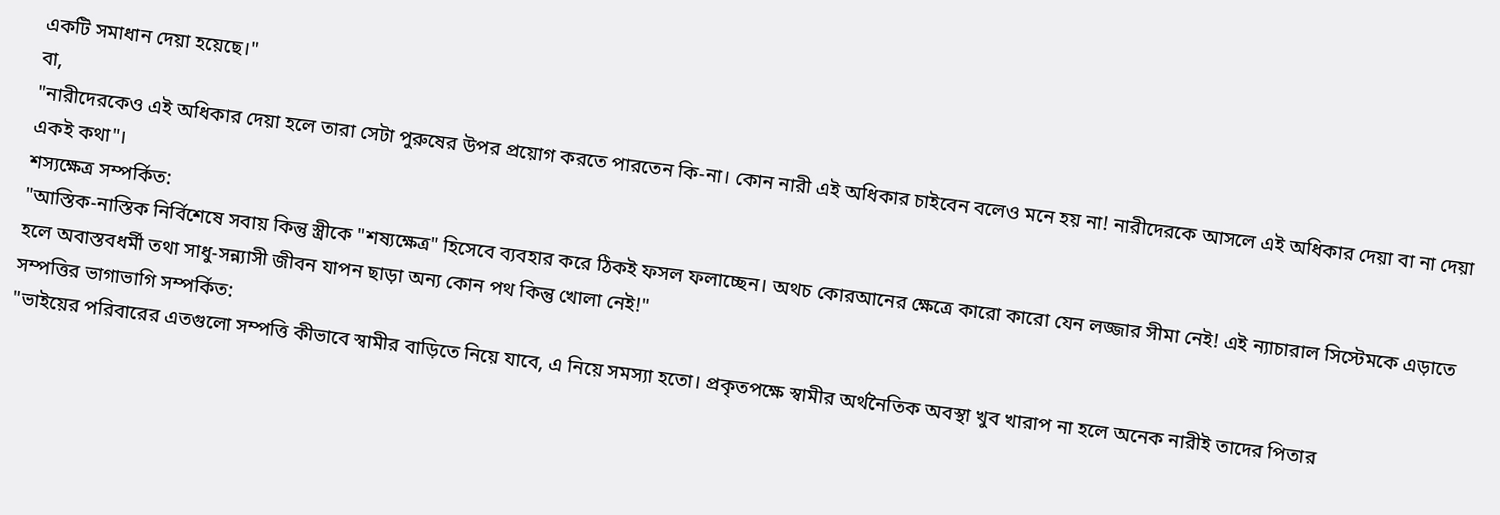একটি সমাধান দেয়া হয়েছে।"
বা,
"নারীদেরকেও এই অধিকার দেয়া হলে তারা সেটা পুরুষের উপর প্রয়োগ করতে পারতেন কি-না। কোন নারী এই অধিকার চাইবেন বলেও মনে হয় না! নারীদেরকে আসলে এই অধিকার দেয়া বা না দেয়া একই কথা"।
শস্যক্ষেত্র সম্পর্কিত:
"আস্তিক-নাস্তিক নির্বিশেষে সবায় কিন্তু স্ত্রীকে "শষ্যক্ষেত্র" হিসেবে ব্যবহার করে ঠিকই ফসল ফলাচ্ছেন। অথচ কোরআনের ক্ষেত্রে কারো কারো যেন লজ্জার সীমা নেই! এই ন্যাচারাল সিস্টেমকে এড়াতে হলে অবাস্তবধর্মী তথা সাধু-সন্ন্যাসী জীবন যাপন ছাড়া অন্য কোন পথ কিন্তু খোলা নেই!"
সম্পত্তির ভাগাভাগি সম্পর্কিত:
"ভাইয়ের পরিবারের এতগুলো সম্পত্তি কীভাবে স্বামীর বাড়িতে নিয়ে যাবে, এ নিয়ে সমস্যা হতো। প্রকৃতপক্ষে স্বামীর অর্থনৈতিক অবস্থা খুব খারাপ না হলে অনেক নারীই তাদের পিতার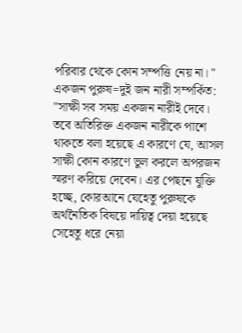পরিবার থেকে কোন সম্পত্তি নেয় না। "
একজন পুরুষ=দুই জন নারী সম্পর্কিত:
"সাক্ষী সব সময় একজন নারীই দেবে। তবে অতিরিক্ত একজন নারীকে পাশে থাকতে বলা হয়েছে এ কারণে যে, আসল সাক্ষী কোন কারণে ভুল করলে অপরজন স্মরণ করিয়ে দেবেন। এর পেছনে যুক্তি হচ্ছে, কোরআনে যেহেতু পুরুষকে অর্থনৈতিক বিষয়ে দায়িত্ব দেয়া হয়েছে সেহেতু ধরে নেয়া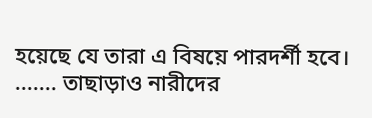হয়েছে যে তারা এ বিষয়ে পারদর্শী হবে। ....... তাছাড়াও নারীদের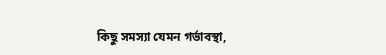কিছু সমস্যা যেমন গর্ভাবস্থা,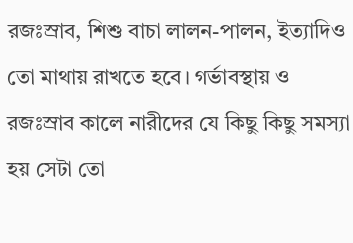রজঃস্রাব, শিশু বাচা লালন-পালন, ইত্যাদিও তো মাথায় রাখতে হবে। গর্ভাবস্থায় ও রজঃস্রাব কালে নারীদের যে কিছু কিছু সমস্যা হয় সেটা তো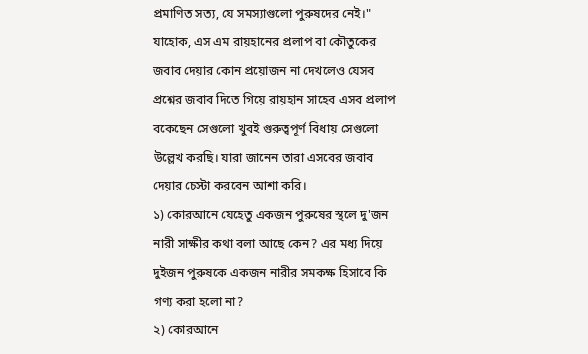প্রমাণিত সত্য, যে সমস্যাগুলো পুরুষদের নেই।"
যাহোক, এস এম রায়হানের প্রলাপ বা কৌতুকের জবাব দেয়ার কোন প্রয়োজন না দেখলেও যেসব প্রশ্নের জবাব দিতে গিয়ে রায়হান সাহেব এসব প্রলাপ বকেছেন সেগুলো খুবই গুরুত্বপূর্ণ বিধায় সেগুলো উল্লেখ করছি। যারা জানেন তারা এসবের জবাব দেয়ার চেস্টা করবেন আশা করি।
১) কোরআনে যেহেতু একজন পুরুষের স্থলে দু'জন নারী সাক্ষীর কথা বলা আছে কেন? এর মধ্য দিয়ে দুইজন পুরুষকে একজন নারীর সমকক্ষ হিসাবে কি গণ্য করা হলো না?
২) কোরআনে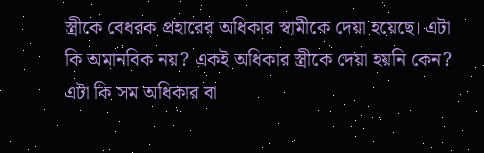স্ত্রীকে বেধরক প্রহারের অধিকার স্বামীকে দেয়া হয়েছে। এটা কি অমানবিক নয়? একই অধিকার স্ত্রীকে দেয়া হয়নি কেন? এটা কি সম অধিকার বা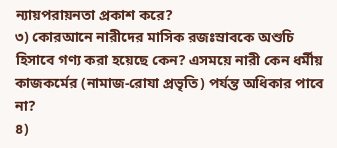ন্যায়পরায়নতা প্রকাশ করে?
৩) কোরআনে নারীদের মাসিক রজঃস্রাবকে অশুচি হিসাবে গণ্য করা হয়েছে কেন? এসময়ে নারী কেন ধর্মীয় কাজকর্মের (নামাজ-রোযা প্রভৃতি) পর্যন্ত অধিকার পাবে না?
৪)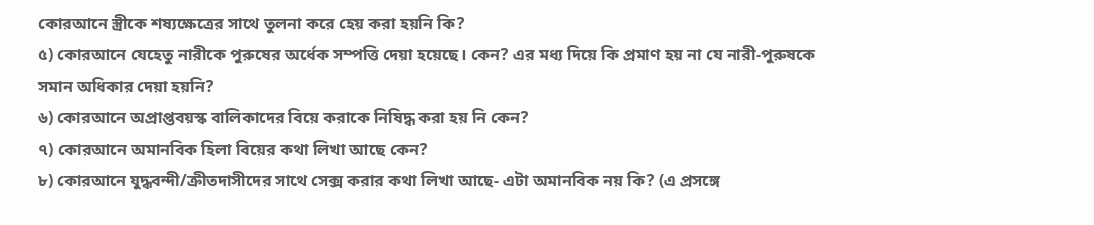কোরআনে স্ত্রীকে শষ্যক্ষেত্রের সাথে তুলনা করে হেয় করা হয়নি কি?
৫) কোরআনে যেহেতু নারীকে পুরুষের অর্ধেক সম্পত্তি দেয়া হয়েছে। কেন? এর মধ্য দিয়ে কি প্রমাণ হয় না যে নারী-পুরুষকে সমান অধিকার দেয়া হয়নি?
৬) কোরআনে অপ্রাপ্তবয়স্ক বালিকাদের বিয়ে করাকে নিষিদ্ধ করা হয় নি কেন?
৭) কোরআনে অমানবিক হিলা বিয়ের কথা লিখা আছে কেন?
৮) কোরআনে যুদ্ধবন্দী/ক্রীতদাসীদের সাথে সেক্স করার কথা লিখা আছে- এটা অমানবিক নয় কি? (এ প্রসঙ্গে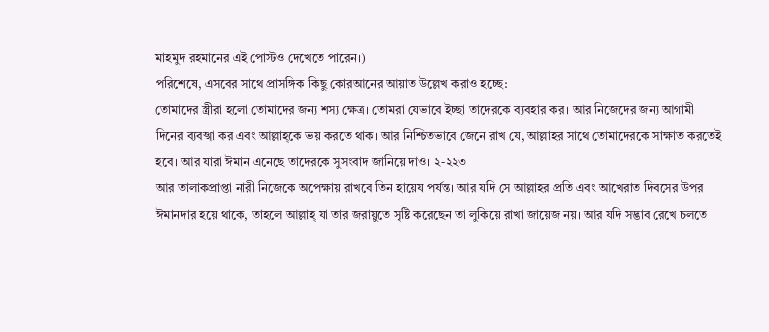মাহমুদ রহমানের এই পোস্টও দেখেতে পারেন।)
পরিশেষে, এসবের সাথে প্রাসঙ্গিক কিছু কোরআনের আয়াত উল্লেখ করাও হচ্ছে:
তোমাদের স্ত্রীরা হলো তোমাদের জন্য শস্য ক্ষেত্র। তোমরা যেভাবে ইচ্ছা তাদেরকে ব্যবহার কর। আর নিজেদের জন্য আগামী দিনের ব্যবস্খা কর এবং আল্লাহ্কে ভয় করতে থাক। আর নিশ্চিতভাবে জেনে রাখ যে, আল্লাহর সাথে তোমাদেরকে সাক্ষাত করতেই হবে। আর যারা ঈমান এনেছে তাদেরকে সুসংবাদ জানিয়ে দাও। ২-২২৩
আর তালাকপ্রাপ্তা নারী নিজেকে অপেক্ষায় রাখবে তিন হায়েয পর্যন্ত। আর যদি সে আল্লাহর প্রতি এবং আখেরাত দিবসের উপর ঈমানদার হয়ে থাকে, তাহলে আল্লাহ্ যা তার জরায়ুতে সৃষ্টি করেছেন তা লুকিয়ে রাখা জায়েজ নয়। আর যদি সদ্ভাব রেখে চলতে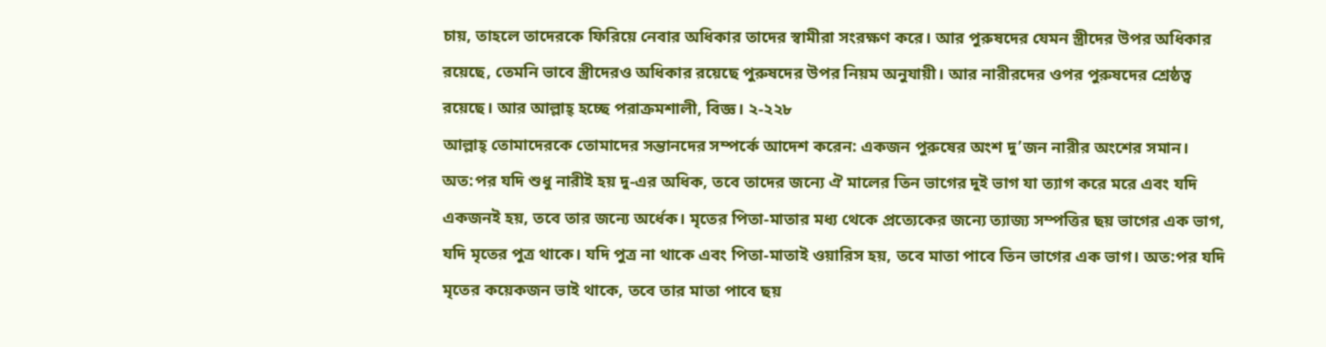চায়, তাহলে তাদেরকে ফিরিয়ে নেবার অধিকার তাদের স্বামীরা সংরক্ষণ করে। আর পুরুষদের যেমন স্ত্রীদের উপর অধিকার রয়েছে, তেমনি ভাবে স্ত্রীদেরও অধিকার রয়েছে পুরুষদের উপর নিয়ম অনুযায়ী। আর নারীরদের ওপর পুরুষদের শ্রেষ্ঠত্ব রয়েছে। আর আল্লাহ্ হচ্ছে পরাক্রমশালী, বিজ্ঞ। ২-২২৮
আল্লাহ্ তোমাদেরকে তোমাদের সন্তানদের সম্পর্কে আদেশ করেন: একজন পুরুষের অংশ দু’জন নারীর অংশের সমান। অত:পর যদি শুধু নারীই হয় দু-এর অধিক, তবে তাদের জন্যে ঐ মালের তিন ভাগের দুই ভাগ যা ত্যাগ করে মরে এবং যদি একজনই হয়, তবে তার জন্যে অর্ধেক। মৃতের পিতা-মাতার মধ্য থেকে প্রত্যেকের জন্যে ত্যাজ্য সম্পত্তির ছয় ভাগের এক ভাগ, যদি মৃতের পুত্র থাকে। যদি পুত্র না থাকে এবং পিতা-মাতাই ওয়ারিস হয়, তবে মাতা পাবে তিন ভাগের এক ভাগ। অত:পর যদি মৃতের কয়েকজন ভাই থাকে, তবে তার মাতা পাবে ছয়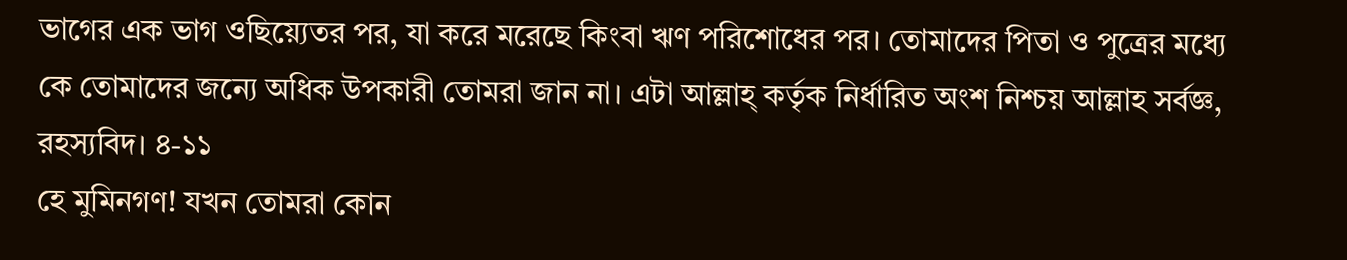ভাগের এক ভাগ ওছিয়্যেতর পর, যা করে মরেছে কিংবা ঋণ পরিশোধের পর। তোমাদের পিতা ও পুত্রের মধ্যে কে তোমাদের জন্যে অধিক উপকারী তোমরা জান না। এটা আল্লাহ্ কর্তৃক নির্ধারিত অংশ নিশ্চয় আল্লাহ সর্বজ্ঞ, রহস্যবিদ। ৪-১১
হে মুমিনগণ! যখন তোমরা কোন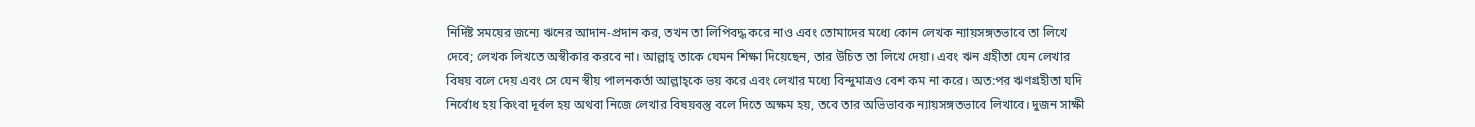নির্দিষ্ট সময়ের জন্যে ঋনের আদান-প্রদান কর, তখন তা লিপিবদ্ধ করে নাও এবং তোমাদের মধ্যে কোন লেখক ন্যায়সঙ্গতভাবে তা লিখে দেবে; লেখক লিখতে অস্বীকার করবে না। আল্লাহ্ তাকে যেমন শিক্ষা দিয়েছেন, তার উচিত তা লিখে দেয়া। এবং ঋন গ্রহীতা যেন লেখার বিষয় বলে দেয় এবং সে যেন স্বীয় পালনকর্তা আল্লাহ্কে ভয় করে এবং লেখার মধ্যে বিন্দুমাত্রও বেশ কম না করে। অত:পর ঋণগ্রহীতা যদি নির্বোধ হয় কিংবা দূর্বল হয় অথবা নিজে লেখার বিষয়বস্তু বলে দিতে অক্ষম হয়, তবে তার অভিভাবক ন্যায়সঙ্গতভাবে লিখাবে। দুজন সাক্ষী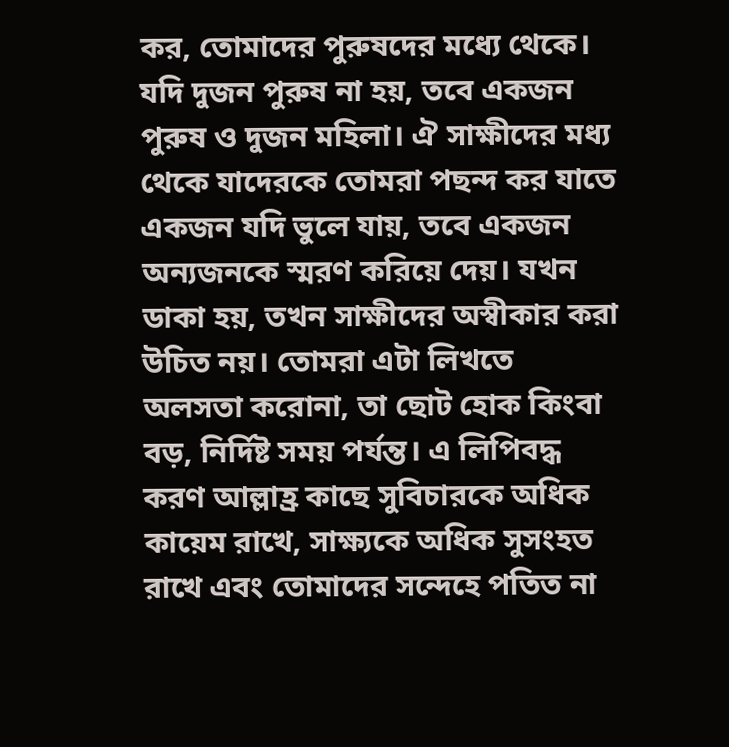কর, তোমাদের পুরুষদের মধ্যে থেকে। যদি দুজন পুরুষ না হয়, তবে একজন পুরুষ ও দুজন মহিলা। ঐ সাক্ষীদের মধ্য থেকে যাদেরকে তোমরা পছন্দ কর যাতে একজন যদি ভুলে যায়, তবে একজন অন্যজনকে স্মরণ করিয়ে দেয়। যখন ডাকা হয়, তখন সাক্ষীদের অস্বীকার করা উচিত নয়। তোমরা এটা লিখতে অলসতা করোনা, তা ছোট হোক কিংবা বড়, নির্দিষ্ট সময় পর্যন্ত। এ লিপিবদ্ধ করণ আল্লাহ্র কাছে সুবিচারকে অধিক কায়েম রাখে, সাক্ষ্যকে অধিক সুসংহত রাখে এবং তোমাদের সন্দেহে পতিত না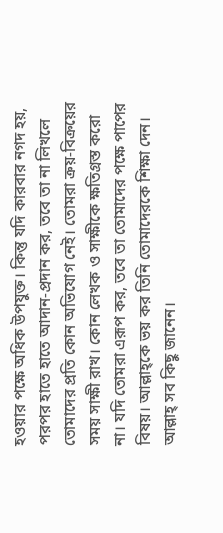হওয়ার পক্ষে অধিক উপযুক্ত। কিন্তু যদি কারবার নগদ হয়, পরপর হাতে হাতে আদান-প্রদান কর, তবে তা না লিখলে তোমাদের প্রতি কোন অভিযোগ নেই। তোমরা ক্রয়-বিক্রয়ের সময় সাক্ষী রাখ। কোন লেখক ও সাক্ষীকে ক্ষতিগ্রস্ত করো না। যদি তোমরা এরূপ কর, তবে তা তোমাদের পক্ষে পাপের বিষয়। আল্লাহ্কে ভয় কর তিনি তোমাদেরকে শিক্ষা দেন। আল্লাহ্ সব কিছু জানেন।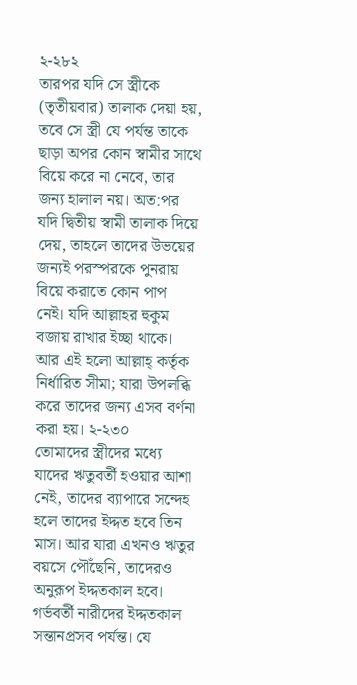২-২৮২
তারপর যদি সে স্ত্রীকে (তৃতীয়বার) তালাক দেয়া হয়, তবে সে স্ত্রী যে পর্যন্ত তাকে ছাড়া অপর কোন স্বামীর সাথে বিয়ে করে না নেবে, তার জন্য হালাল নয়। অত:পর যদি দ্বিতীয় স্বামী তালাক দিয়ে দেয়, তাহলে তাদের উভয়ের জন্যই পরস্পরকে পুনরায় বিয়ে করাতে কোন পাপ নেই। যদি আল্লাহর হুকুম বজায় রাখার ইচ্ছা থাকে। আর এই হলো আল্লাহ্ কর্তৃক নির্ধারিত সীমা; যারা উপলব্ধি করে তাদের জন্য এসব বর্ণনা করা হয়। ২-২৩০
তোমাদের স্ত্রীদের মধ্যে যাদের ঋতুবর্তী হওয়ার আশা নেই, তাদের ব্যাপারে সন্দেহ হলে তাদের ইদ্দত হবে তিন মাস। আর যারা এখনও ঋতুর বয়সে পৌঁছেনি, তাদেরও অনুরূপ ইদ্দতকাল হবে। গর্ভবর্তী নারীদের ইদ্দতকাল সন্তানপ্রসব পর্যন্ত। যে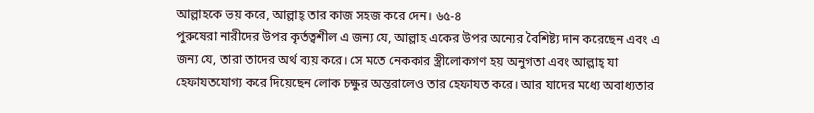আল্লাহকে ভয় করে, আল্লাহ্ তার কাজ সহজ করে দেন। ৬৫-৪
পুরুষেরা নারীদের উপর কৃর্তত্বশীল এ জন্য যে, আল্লাহ একের উপর অন্যের বৈশিষ্ট্য দান করেছেন এবং এ জন্য যে, তারা তাদের অর্থ ব্যয় করে। সে মতে নেককার স্ত্রীলোকগণ হয় অনুগতা এবং আল্লাহ্ যা হেফাযতযোগ্য করে দিয়েছেন লোক চক্ষুর অন্তরালেও তার হেফাযত করে। আর যাদের মধ্যে অবাধ্যতার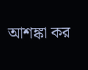আশঙ্কা কর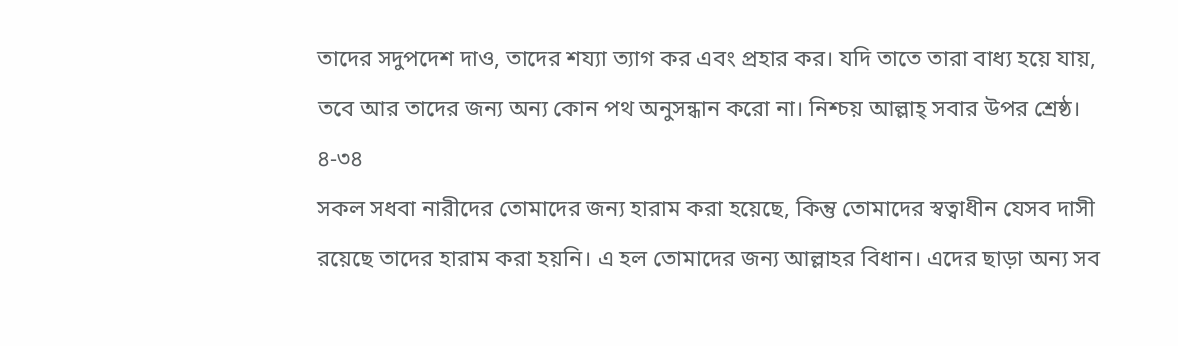তাদের সদুপদেশ দাও, তাদের শয্যা ত্যাগ কর এবং প্রহার কর। যদি তাতে তারা বাধ্য হয়ে যায়, তবে আর তাদের জন্য অন্য কোন পথ অনুসন্ধান করো না। নিশ্চয় আল্লাহ্ সবার উপর শ্রেষ্ঠ। ৪-৩৪
সকল সধবা নারীদের তোমাদের জন্য হারাম করা হয়েছে, কিন্তু তোমাদের স্বত্বাধীন যেসব দাসী রয়েছে তাদের হারাম করা হয়নি। এ হল তোমাদের জন্য আল্লাহর বিধান। এদের ছাড়া অন্য সব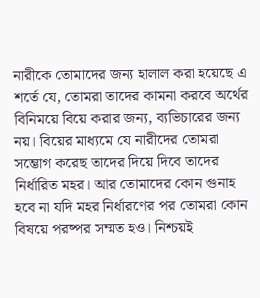নারীকে তোমাদের জন্য হালাল করা হয়েছে এ শর্তে যে, তোমরা তাদের কামনা করবে অর্থের বিনিময়ে বিয়ে করার জন্য, ব্যভিচারের জন্য নয়। বিয়ের মাধ্যমে যে নারীদের তোমরা সম্ভোগ করেছ তাদের দিয়ে দিবে তাদের নির্ধারিত মহর। আর তোমাদের কোন গুনাহ হবে না যদি মহর নির্ধারণের পর তোমরা কোন বিষয়ে পরষ্পর সম্মত হও। নিশ্চয়ই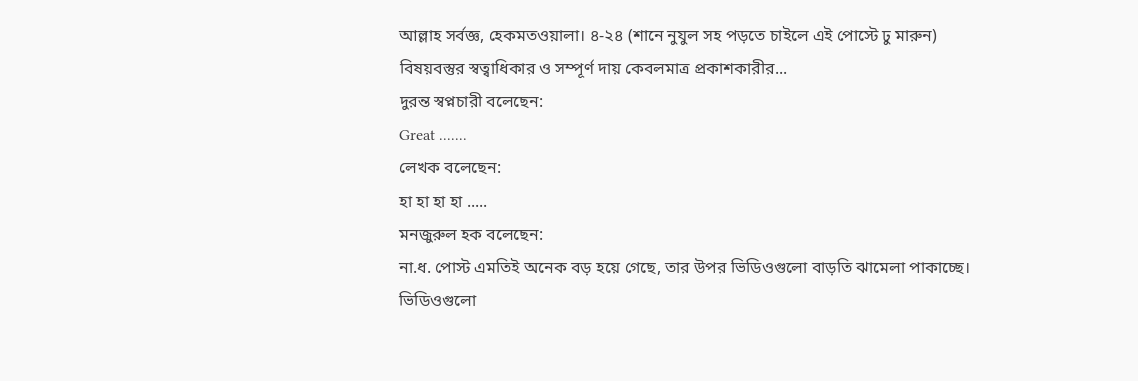আল্লাহ সর্বজ্ঞ, হেকমতওয়ালা। ৪-২৪ (শানে নুযুল সহ পড়তে চাইলে এই পোস্টে ঢু মারুন)
বিষয়বস্তুর স্বত্বাধিকার ও সম্পূর্ণ দায় কেবলমাত্র প্রকাশকারীর...
দুরন্ত স্বপ্নচারী বলেছেন:
Great .......
লেখক বলেছেন:
হা হা হা হা .....
মনজুরুল হক বলেছেন:
না.ধ. পোস্ট এমতিই অনেক বড় হয়ে গেছে, তার উপর ভিডিওগুলো বাড়তি ঝামেলা পাকাচ্ছে। ভিডিওগুলো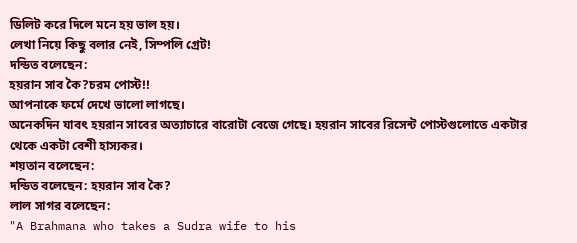ডিলিট করে দিলে মনে হয় ভাল হয়।
লেখা নিয়ে কিছু বলার নেই, সিম্পলি গ্রেট!
দন্ডিত বলেছেন:
হয়রান সাব কৈ?চরম পোস্ট!!
আপনাকে ফর্মে দেখে ভালো লাগছে।
অনেকদিন যাবৎ হয়রান সাবের অত্যাচারে বারোটা বেজে গেছে। হয়রান সাবের রিসেন্ট পোস্টগুলোতে একটার থেকে একটা বেশী হাস্যকর।
শয়তান বলেছেন:
দন্ডিত বলেছেন: হয়রান সাব কৈ?
লাল সাগর বলেছেন:
"A Brahmana who takes a Sudra wife to his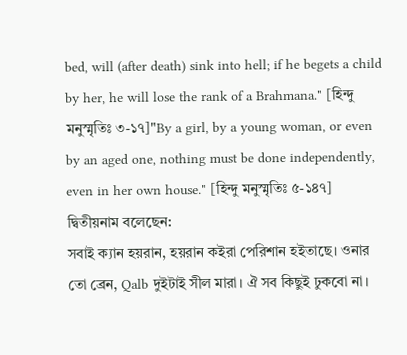bed, will (after death) sink into hell; if he begets a child by her, he will lose the rank of a Brahmana." [হিন্দু মনুস্মৃতিঃ ৩-১৭]"By a girl, by a young woman, or even by an aged one, nothing must be done independently, even in her own house." [হিন্দু মনুস্মৃতিঃ ৫-১৪৭]
দ্বিতীয়নাম বলেছেন:
সবাই ক্যান হয়রান, হয়রান কইরা পেরিশান হইতাছে। ওনার তো ব্রেন, Qalb দুইটাই সীল মারা। ঐ সব কিছুই ঢুকবো না।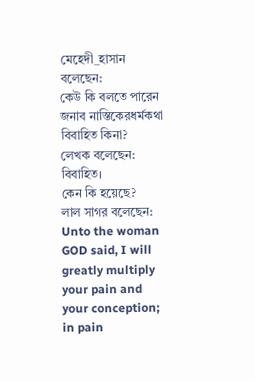মেহেদী_হাসান বলেছেন:
কেউ কি বলতে পারেন জনাব নাস্তিকেরধর্মকথা বিবাহিত কিনা?
লেখক বলেছেন:
বিবাহিত।
কেন কি হয়েছে?
লাল সাগর বলেছেন:
Unto the woman GOD said, I will greatly multiply your pain and your conception; in pain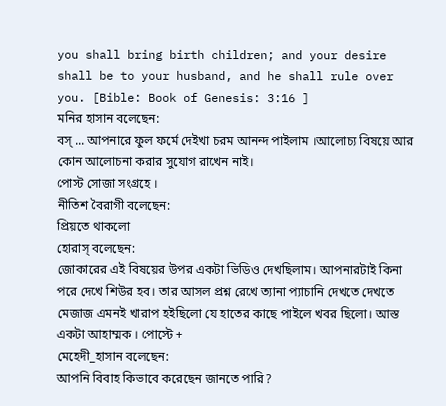you shall bring birth children; and your desire shall be to your husband, and he shall rule over you. [Bible: Book of Genesis: 3:16 ]
মনির হাসান বলেছেন:
বস্ ... আপনারে ফুল ফর্মে দেইখা চরম আনন্দ পাইলাম ।আলোচ্য বিষয়ে আর কোন আলোচনা করার সুযোগ রাখেন নাই।
পোস্ট সোজা সংগ্রহে ।
নীতিশ বৈরাগী বলেছেন:
প্রিয়তে থাকলো
হোরাস্ বলেছেন:
জোকারের এই বিষয়ের উপর একটা ভিডিও দেখছিলাম। আপনারটাই কিনা পরে দেখে শিউর হব। তার আসল প্রশ্ন রেখে ত্যানা প্যাচানি দেখতে দেখতে মেজাজ এমনই খারাপ হইছিলো যে হাতের কাছে পাইলে খবর ছিলো। আস্ত একটা আহাম্মক । পোস্টে +
মেহেদী_হাসান বলেছেন:
আপনি বিবাহ কিভাবে করেছেন জানতে পারি?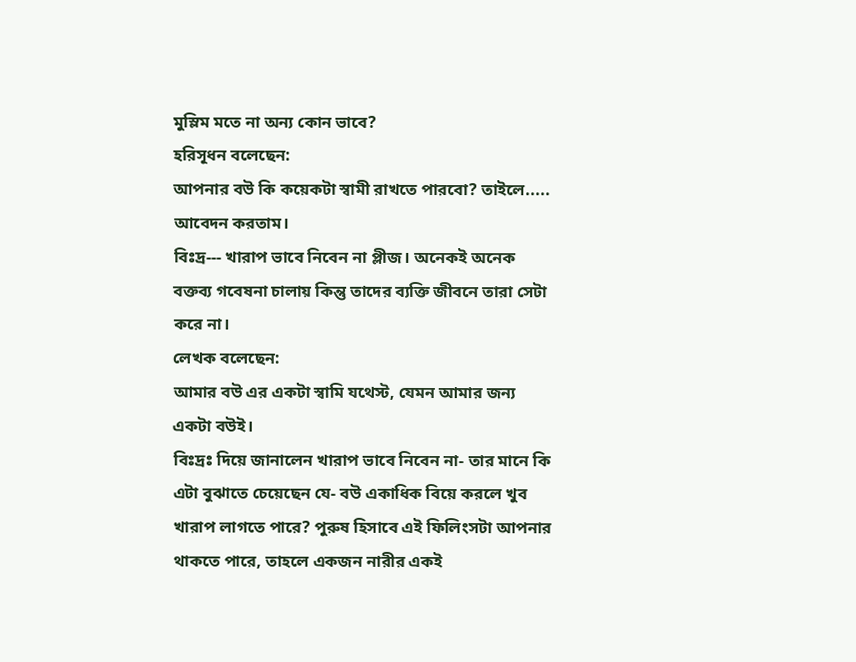মুস্লিম মতে না অন্য কোন ভাবে?
হরিসূধন বলেছেন:
আপনার বউ কি কয়েকটা স্বামী রাখতে পারবো? তাইলে..... আবেদন করতাম।
বিঃদ্র--- খারাপ ভাবে নিবেন না প্লীজ। অনেকই অনেক বক্তব্য গবেষনা চালায় কিন্তু তাদের ব্যক্তি জীবনে তারা সেটা করে না।
লেখক বলেছেন:
আমার বউ এর একটা স্বামি যথেস্ট, যেমন আমার জন্য একটা বউই।
বিঃদ্রঃ দিয়ে জানালেন খারাপ ভাবে নিবেন না- তার মানে কি এটা বুঝাতে চেয়েছেন যে- বউ একাধিক বিয়ে করলে খুব খারাপ লাগতে পারে? পুরুষ হিসাবে এই ফিলিংসটা আপনার থাকতে পারে, তাহলে একজন নারীর একই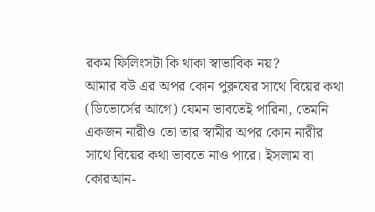রকম ফিলিংসটা কি থাকা স্বাভাবিক নয়?
আমার বউ এর অপর কোন পুরুষের সাথে বিয়ের কথা (ডিভোর্সের আগে) যেমন ভাবতেই পারিনা, তেমনি একজন নারীও তো তার স্বামীর অপর কোন নারীর সাথে বিয়ের কথা ভাবতে নাও পারে। ইসলাম বা কোরআন-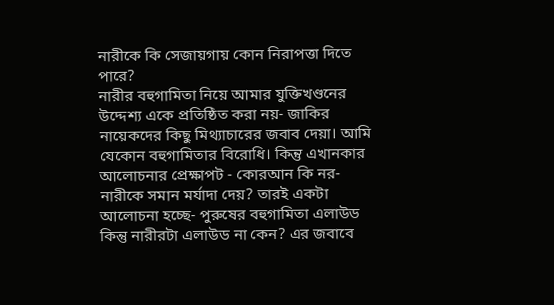নারীকে কি সেজায়গায় কোন নিরাপত্তা দিতে পারে?
নারীর বহুগামিতা নিয়ে আমার যুক্তিখণ্ডনের উদ্দেশ্য একে প্রতিষ্ঠিত করা নয়- জাকির নায়েকদের কিছু মিথ্যাচারের জবাব দেয়া। আমি যেকোন বহুগামিতার বিরোধি। কিন্তু এখানকার আলোচনার প্রেক্ষাপট - কোরআন কি নর-নারীকে সমান মর্যাদা দেয়? তারই একটা আলোচনা হচ্ছে- পুরুষের বহুগামিতা এলাউড কিন্তু নারীরটা এলাউড না কেন? এর জবাবে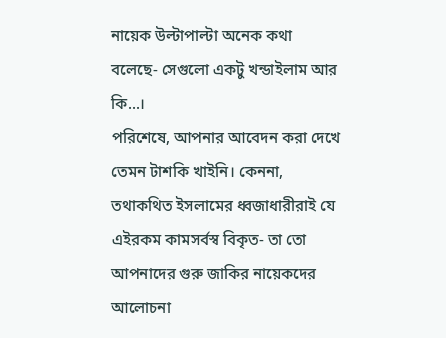নায়েক উল্টাপাল্টা অনেক কথা বলেছে- সেগুলো একটু খন্ডাইলাম আর কি...।
পরিশেষে, আপনার আবেদন করা দেখে তেমন টাশকি খাইনি। কেননা, তথাকথিত ইসলামের ধ্বজাধারীরাই যে এইরকম কামসর্বস্ব বিকৃত- তা তো আপনাদের গুরু জাকির নায়েকদের আলোচনা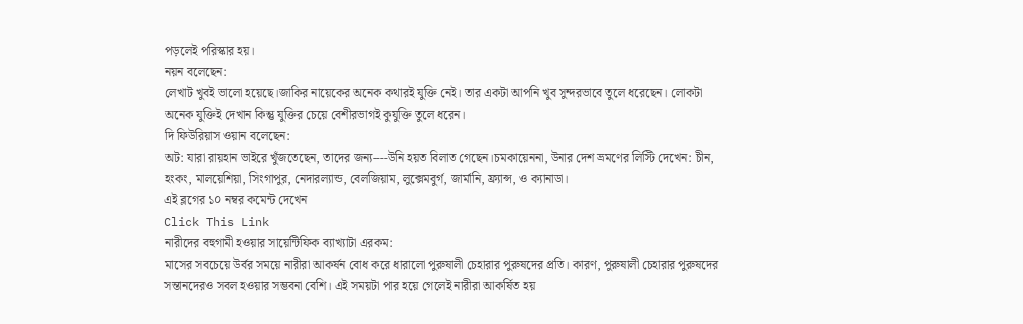পড়লেই পরিস্কার হয়।
নয়ন বলেছেন:
লেখাট খুবই ভালো হয়েছে।জাকির নায়েকের অনেক কথারই যুক্তি নেই। তার একটা আপনি খুব সুন্দরভাবে তুলে ধরেছেন। লোকটা অনেক যুক্তিই দেখান কিন্তু যুক্তির চেয়ে বেশীরভাগই কুযুক্তি তুলে ধরেন।
দি ফিউরিয়াস ওয়ান বলেছেন:
অট: যারা রায়হান ভাইরে খুঁজতেছেন, তাদের জন্য----উনি হয়ত বিলাত গেছেন।চমকায়েননা, উনার দেশ ভ্রমণের লিস্টি দেখেন: চীন, হংকং, মালয়েশিয়া, সিংগাপুর, নেদারল্যান্ড, বেলজিয়াম, লুক্সেমবুর্গ, জার্মানি, ফ্র্যান্স, ও ক্যানাডা।
এই ব্লগের ১০ নম্বর কমেন্ট দেখেন
Click This Link
নারীদের বহুগামী হওয়ার সায়েন্টিফিক ব্যাখ্যাটা এরকম:
মাসের সবচেয়ে উর্বর সময়ে নারীরা আকর্ষন বোধ করে ধারালো পুরুষালী চেহারার পুরুষদের প্রতি। কারণ, পুরুষালী চেহারার পুরুষদের সন্তানদেরও সবল হওয়ার সম্ভবনা বেশি। এই সময়টা পার হয়ে গেলেই নারীরা আকর্ষিত হয়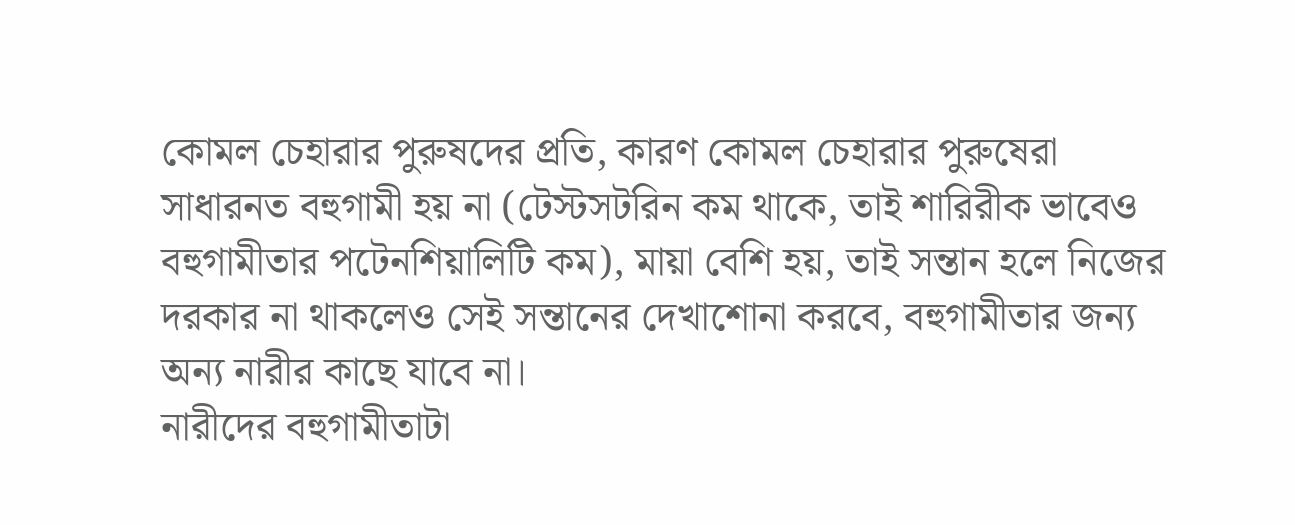কোমল চেহারার পুরুষদের প্রতি, কারণ কোমল চেহারার পুরুষেরা সাধারনত বহুগামী হয় না (টেস্টসটরিন কম থাকে, তাই শারিরীক ভাবেও বহুগামীতার পটেনশিয়ালিটি কম), মায়া বেশি হয়, তাই সন্তান হলে নিজের দরকার না থাকলেও সেই সন্তানের দেখাশোনা করবে, বহুগামীতার জন্য অন্য নারীর কাছে যাবে না।
নারীদের বহুগামীতাটা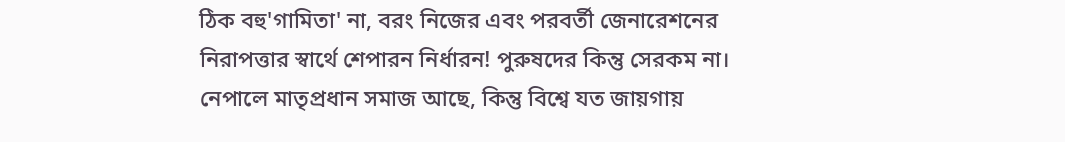ঠিক বহু'গামিতা' না, বরং নিজের এবং পরবর্তী জেনারেশনের নিরাপত্তার স্বার্থে শেপারন নির্ধারন! পুরুষদের কিন্তু সেরকম না।
নেপালে মাতৃপ্রধান সমাজ আছে, কিন্তু বিশ্বে যত জায়গায়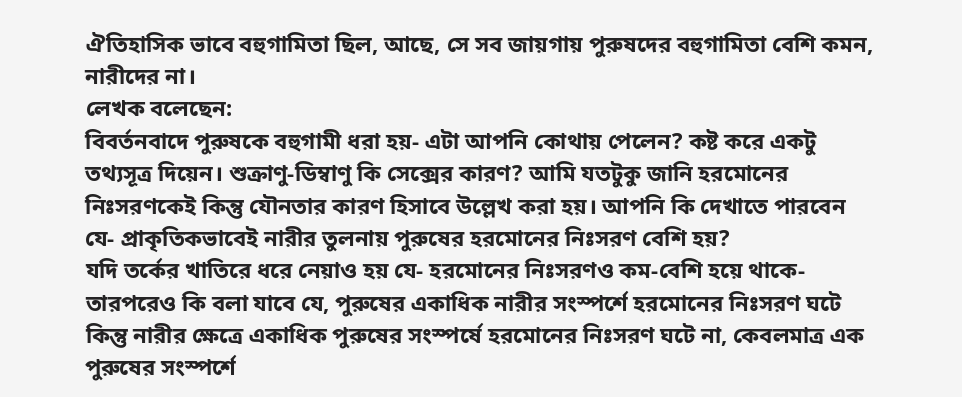ঐতিহাসিক ভাবে বহুগামিতা ছিল, আছে, সে সব জায়গায় পুরুষদের বহুগামিতা বেশি কমন, নারীদের না।
লেখক বলেছেন:
বিবর্তনবাদে পুরুষকে বহুগামী ধরা হয়- এটা আপনি কোথায় পেলেন? কষ্ট করে একটু তথ্যসূত্র দিয়েন। শুক্রাণু-ডিম্বাণু কি সেক্সের কারণ? আমি যতটুকু জানি হরমোনের নিঃসরণকেই কিন্তু যৌনতার কারণ হিসাবে উল্লেখ করা হয়। আপনি কি দেখাতে পারবেন যে- প্রাকৃতিকভাবেই নারীর তুলনায় পুরুষের হরমোনের নিঃসরণ বেশি হয়?
যদি তর্কের খাতিরে ধরে নেয়াও হয় যে- হরমোনের নিঃসরণও কম-বেশি হয়ে থাকে- তারপরেও কি বলা যাবে যে, পুরুষের একাধিক নারীর সংস্পর্শে হরমোনের নিঃসরণ ঘটে কিন্তু নারীর ক্ষেত্রে একাধিক পুরুষের সংস্পর্ষে হরমোনের নিঃসরণ ঘটে না, কেবলমাত্র এক পুরুষের সংস্পর্শে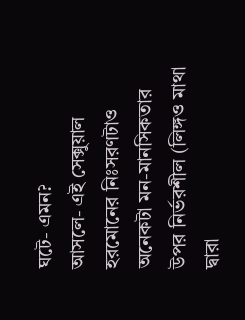ঘটে- এমন?
আসলে- এই সেক্সুয়াল হরমোনের নিঃসরণটাও অনেকটা মন-মানসিকতার উপর নির্ভরশীল (লিঙ্গও মাথা দ্বারা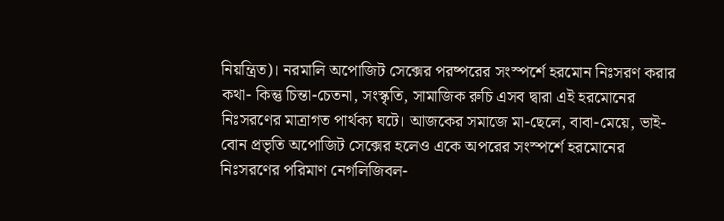নিয়ন্ত্রিত)। নরমালি অপোজিট সেক্সের পরষ্পরের সংস্পর্শে হরমোন নিঃসরণ করার কথা- কিন্তু চিন্তা-চেতনা, সংস্কৃতি, সামাজিক রুচি এসব দ্বারা এই হরমোনের নিঃসরণের মাত্রাগত পার্থক্য ঘটে। আজকের সমাজে মা-ছেলে, বাবা-মেয়ে, ভাই-বোন প্রভৃতি অপোজিট সেক্সের হলেও একে অপরের সংস্পর্শে হরমোনের নিঃসরণের পরিমাণ নেগলিজিবল-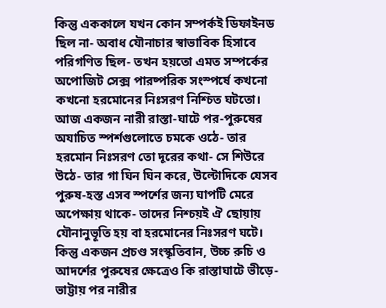কিন্তু এককালে যখন কোন সম্পর্কই ডিফাইনড ছিল না- অবাধ যৌনাচার স্বাভাবিক হিসাবে পরিগণিত ছিল- তখন হয়তো এমত সম্পর্কের অপোজিট সেক্স পারষ্পরিক সংস্পর্ষে কখনো কখনো হরমোনের নিঃসরণ নিশ্চিত ঘটতো।
আজ একজন নারী রাস্তা-ঘাটে পর-পুরুষের অযাচিত স্পর্শগুলোতে চমকে ওঠে- তার হরমোন নিঃসরণ তো দূরের কথা- সে শিউরে উঠে- তার গা ঘিন ঘিন করে, উল্টোদিকে যেসব পুরুষ-হস্ত এসব স্পর্শের জন্য ঘাপটি মেরে অপেক্ষায় থাকে- তাদের নিশ্চয়ই ঐ ছোয়ায় যৌনানুভূতি হয় বা হরমোনের নিঃসরণ ঘটে। কিন্তু একজন প্রচণ্ড সংস্কৃতিবান, উচ্চ রুচি ও আদর্শের পুরুষের ক্ষেত্রেও কি রাস্তাঘাটে ভীড়ে-ভাট্টায় পর নারীর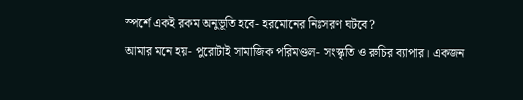স্পর্শে একই রকম অনুভূতি হবে- হরমোনের নিঃসরণ ঘটবে?
আমার মনে হয়- পুরোটাই সামাজিক পরিমণ্ডল- সংস্কৃতি ও রুচির ব্যাপার। একজন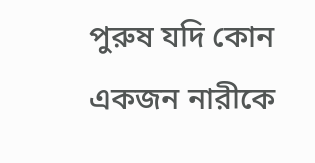পুরুষ যদি কোন একজন নারীকে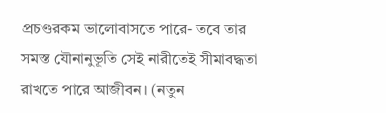প্রচণ্ডরকম ভালোবাসতে পারে- তবে তার সমস্ত যৌনানুভূতি সেই নারীতেই সীমাবদ্ধতা রাখতে পারে আজীবন। (নতুন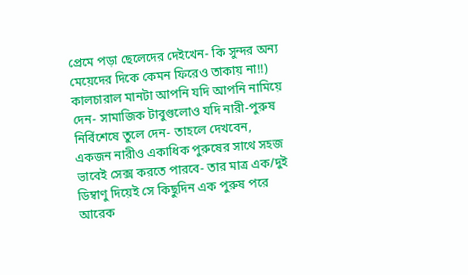প্রেমে পড়া ছেলেদের দেইখেন- কি সুন্দর অন্য মেয়েদের দিকে কেমন ফিরেও তাকায় না!!)
কালচারাল মানটা আপনি যদি আপনি নামিয়ে দেন- সামাজিক টাবুগুলোও যদি নারী-পুরুষ নির্বিশেষে তুলে দেন- তাহলে দেখবেন, একজন নারীও একাধিক পুরুষের সাথে সহজ ভাবেই সেক্স করতে পারবে- তার মাত্র এক/দুই ডিম্বাণু দিয়েই সে কিছুদিন এক পুরুষ পরে আরেক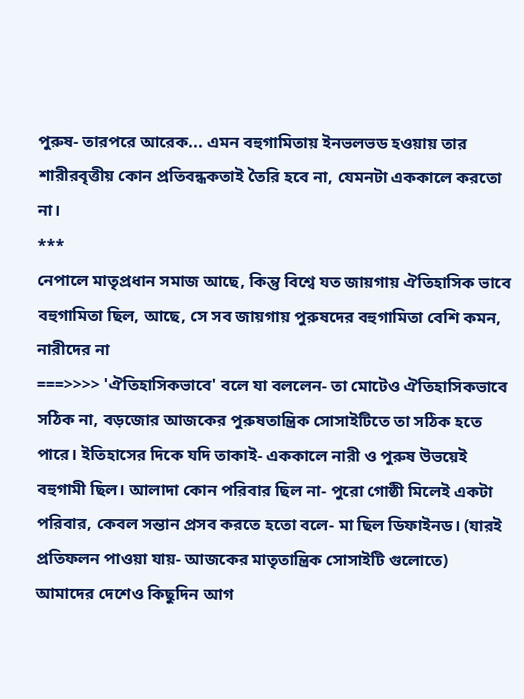পুরুষ- তারপরে আরেক... এমন বহুগামিতায় ইনভলভড হওয়ায় তার শারীরবৃত্তীয় কোন প্রতিবন্ধকতাই তৈরি হবে না, যেমনটা এককালে করতো না।
***
নেপালে মাতৃপ্রধান সমাজ আছে, কিন্তু বিশ্বে যত জায়গায় ঐতিহাসিক ভাবে বহুগামিতা ছিল, আছে, সে সব জায়গায় পুরুষদের বহুগামিতা বেশি কমন, নারীদের না
===>>>> 'ঐতিহাসিকভাবে' বলে যা বললেন- তা মোটেও ঐতিহাসিকভাবে সঠিক না, বড়জোর আজকের পুরুষতান্ত্রিক সোসাইটিতে তা সঠিক হতে পারে। ইতিহাসের দিকে যদি তাকাই- এককালে নারী ও পুরুষ উভয়েই বহুগামী ছিল। আলাদা কোন পরিবার ছিল না- পুরো গোষ্ঠী মিলেই একটা পরিবার, কেবল সন্তান প্রসব করতে হতো বলে- মা ছিল ডিফাইনড। (যারই প্রতিফলন পাওয়া যায়- আজকের মাতৃতান্ত্রিক সোসাইটি গুলোতে)
আমাদের দেশেও কিছুদিন আগ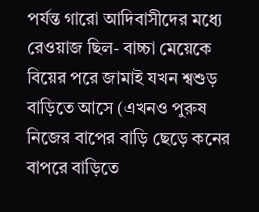পর্যন্ত গারো আদিবাসীদের মধ্যে রেওয়াজ ছিল- বাচ্চা মেয়েকে বিয়ের পরে জামাই যখন শ্বশুড় বাড়িতে আসে (এখনও পুরুষ নিজের বাপের বাড়ি ছেড়ে কনের বাপরে বাড়িতে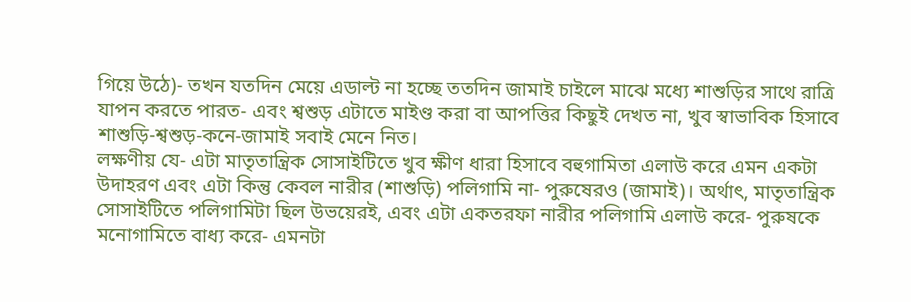গিয়ে উঠে)- তখন যতদিন মেয়ে এডাল্ট না হচ্ছে ততদিন জামাই চাইলে মাঝে মধ্যে শাশুড়ির সাথে রাত্রি যাপন করতে পারত- এবং শ্বশুড় এটাতে মাইণ্ড করা বা আপত্তির কিছুই দেখত না, খুব স্বাভাবিক হিসাবে শাশুড়ি-শ্বশুড়-কনে-জামাই সবাই মেনে নিত।
লক্ষণীয় যে- এটা মাতৃতান্ত্রিক সোসাইটিতে খুব ক্ষীণ ধারা হিসাবে বহুগামিতা এলাউ করে এমন একটা উদাহরণ এবং এটা কিন্তু কেবল নারীর (শাশুড়ি) পলিগামি না- পুরুষেরও (জামাই)। অর্থাৎ, মাতৃতান্ত্রিক সোসাইটিতে পলিগামিটা ছিল উভয়েরই, এবং এটা একতরফা নারীর পলিগামি এলাউ করে- পুরুষকে মনোগামিতে বাধ্য করে- এমনটা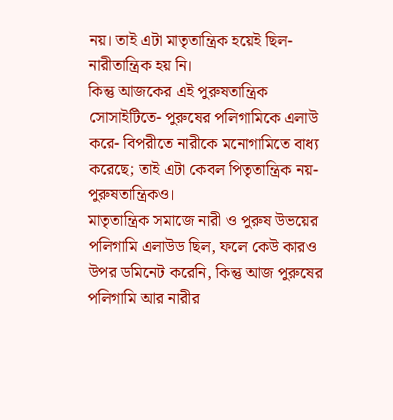নয়। তাই এটা মাতৃতান্ত্রিক হয়েই ছিল- নারীতান্ত্রিক হয় নি।
কিন্তু আজকের এই পুরুষতান্ত্রিক সোসাইটিতে- পুরুষের পলিগামিকে এলাউ করে- বিপরীতে নারীকে মনোগামিতে বাধ্য করেছে; তাই এটা কেবল পিতৃতান্ত্রিক নয়- পুরুষতান্ত্রিকও।
মাতৃতান্ত্রিক সমাজে নারী ও পুরুষ উভয়ের পলিগামি এলাউড ছিল, ফলে কেউ কারও উপর ডমিনেট করেনি, কিন্তু আজ পুরুষের পলিগামি আর নারীর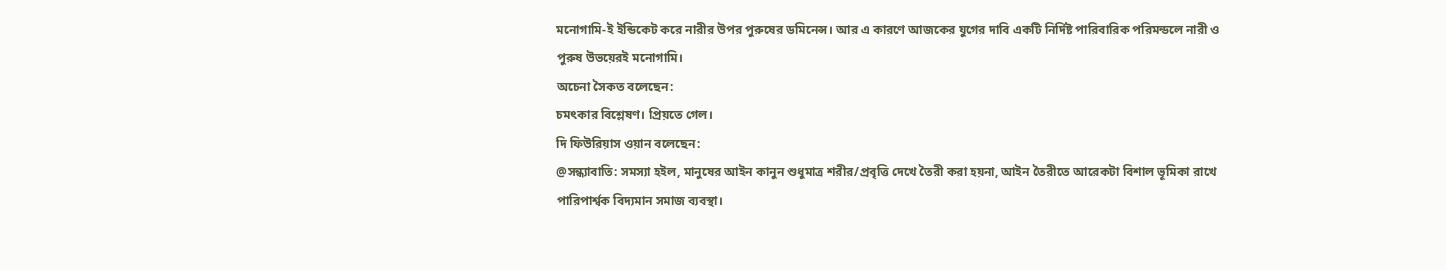মনোগামি-ই ইন্ডিকেট করে নারীর উপর পুরুষের ডমিনেন্স। আর এ কারণে আজকের যুগের দাবি একটি নির্দিষ্ট পারিবারিক পরিমন্ডলে নারী ও পুরুষ উভয়েরই মনোগামি।
অচেনা সৈকত বলেছেন:
চমৎকার বিশ্লেষণ। প্রিয়তে গেল।
দি ফিউরিয়াস ওয়ান বলেছেন:
@সন্ধ্যাবাতি: সমস্যা হইল, মানুষের আইন কানুন শুধুমাত্র শরীর/প্রবৃত্তি দেখে তৈরী করা হয়না, আইন তৈরীতে আরেকটা বিশাল ভূমিকা রাখে পারিপার্শ্বক বিদ্যমান সমাজ ব্যবস্থা।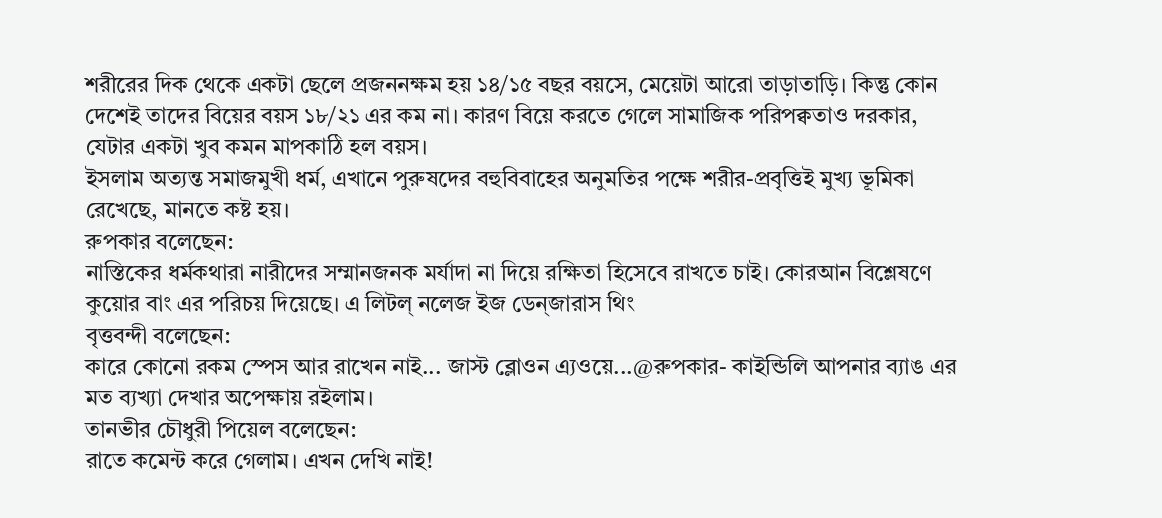শরীরের দিক থেকে একটা ছেলে প্রজননক্ষম হয় ১৪/১৫ বছর বয়সে, মেয়েটা আরো তাড়াতাড়ি। কিন্তু কোন দেশেই তাদের বিয়ের বয়স ১৮/২১ এর কম না। কারণ বিয়ে করতে গেলে সামাজিক পরিপক্বতাও দরকার, যেটার একটা খুব কমন মাপকাঠি হল বয়স।
ইসলাম অত্যন্ত সমাজমুখী ধর্ম, এখানে পুরুষদের বহুবিবাহের অনুমতির পক্ষে শরীর-প্রবৃত্তিই মুখ্য ভূমিকা রেখেছে, মানতে কষ্ট হয়।
রুপকার বলেছেন:
নাস্তিকের ধর্মকথারা নারীদের সম্মানজনক মর্যাদা না দিয়ে রক্ষিতা হিসেবে রাখতে চাই। কোরআন বিশ্লেষণে কুয়োর বাং এর পরিচয় দিয়েছে। এ লিটল্ নলেজ ইজ ডেন্জারাস থিং
বৃত্তবন্দী বলেছেন:
কারে কোনো রকম স্পেস আর রাখেন নাই... জাস্ট ব্লোওন এ্যওয়ে...@রুপকার- কাইন্ডিলি আপনার ব্যাঙ এর মত ব্যখ্যা দেখার অপেক্ষায় রইলাম।
তানভীর চৌধুরী পিয়েল বলেছেন:
রাতে কমেন্ট করে গেলাম। এখন দেখি নাই!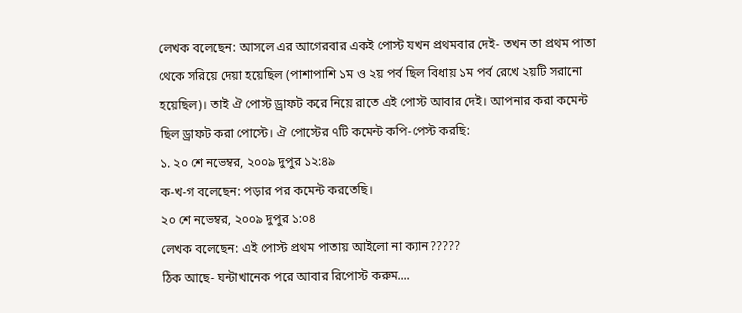লেখক বলেছেন: আসলে এর আগেরবার একই পোস্ট যখন প্রথমবার দেই- তখন তা প্রথম পাতা থেকে সরিয়ে দেয়া হয়েছিল (পাশাপাশি ১ম ও ২য় পর্ব ছিল বিধায় ১ম পর্ব রেখে ২য়টি সরানো হয়েছিল)। তাই ঐ পোস্ট ড্রাফট করে নিয়ে রাতে এই পোস্ট আবার দেই। আপনার করা কমেন্ট ছিল ড্রাফট করা পোস্টে। ঐ পোস্টের ৭টি কমেন্ট কপি-পেস্ট করছি:
১. ২০ শে নভেম্বর, ২০০৯ দুপুর ১২:৪৯
ক-খ-গ বলেছেন: পড়ার পর কমেন্ট করতেছি।
২০ শে নভেম্বর, ২০০৯ দুপুর ১:০৪
লেখক বলেছেন: এই পোস্ট প্রথম পাতায় আইলো না ক্যান?????
ঠিক আছে- ঘন্টাখানেক পরে আবার রিপোস্ট করুম....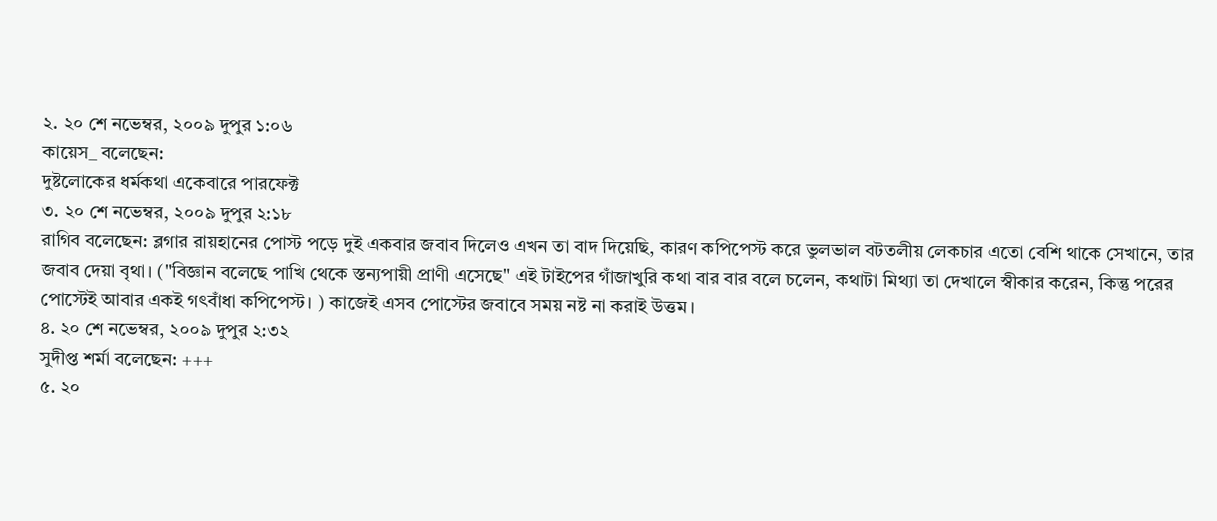২. ২০ শে নভেম্বর, ২০০৯ দুপুর ১:০৬
কায়েস_ বলেছেন:
দুষ্টলোকের ধর্মকথা একেবারে পারফেক্ট
৩. ২০ শে নভেম্বর, ২০০৯ দুপুর ২:১৮
রাগিব বলেছেন: ব্লগার রায়হানের পোস্ট পড়ে দুই একবার জবাব দিলেও এখন তা বাদ দিয়েছি, কারণ কপিপেস্ট করে ভুলভাল বটতলীয় লেকচার এতো বেশি থাকে সেখানে, তার জবাব দেয়া বৃথা। ("বিজ্ঞান বলেছে পাখি থেকে স্তন্যপায়ী প্রাণী এসেছে" এই টাইপের গাঁজাখুরি কথা বার বার বলে চলেন, কথাটা মিথ্যা তা দেখালে স্বীকার করেন, কিন্তু পরের পোস্টেই আবার একই গৎবাঁধা কপিপেস্ট। ) কাজেই এসব পোস্টের জবাবে সময় নষ্ট না করাই উত্তম।
৪. ২০ শে নভেম্বর, ২০০৯ দুপুর ২:৩২
সুদীপ্ত শর্মা বলেছেন: +++
৫. ২০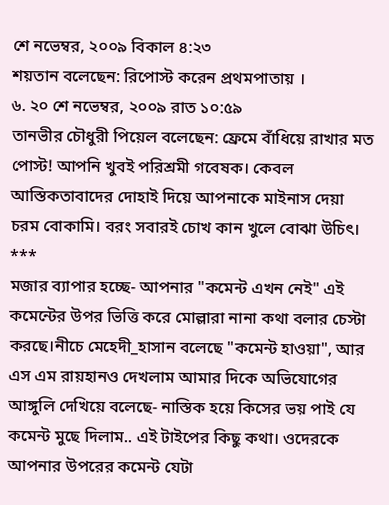শে নভেম্বর, ২০০৯ বিকাল ৪:২৩
শয়তান বলেছেন: রিপোস্ট করেন প্রথমপাতায় ।
৬. ২০ শে নভেম্বর, ২০০৯ রাত ১০:৫৯
তানভীর চৌধুরী পিয়েল বলেছেন: ফ্রেমে বাঁধিয়ে রাখার মত পোস্ট! আপনি খুবই পরিশ্রমী গবেষক। কেবল আস্তিকতাবাদের দোহাই দিয়ে আপনাকে মাইনাস দেয়া চরম বোকামি। বরং সবারই চোখ কান খুলে বোঝা উচিৎ।
***
মজার ব্যাপার হচ্ছে- আপনার "কমেন্ট এখন নেই" এই কমেন্টের উপর ভিত্তি করে মোল্লারা নানা কথা বলার চেস্টা করছে।নীচে মেহেদী_হাসান বলেছে "কমেন্ট হাওয়া", আর এস এম রায়হানও দেখলাম আমার দিকে অভিযোগের আঙ্গুলি দেখিয়ে বলেছে- নাস্তিক হয়ে কিসের ভয় পাই যে কমেন্ট মুছে দিলাম.. এই টাইপের কিছু কথা। ওদেরকে আপনার উপরের কমেন্ট যেটা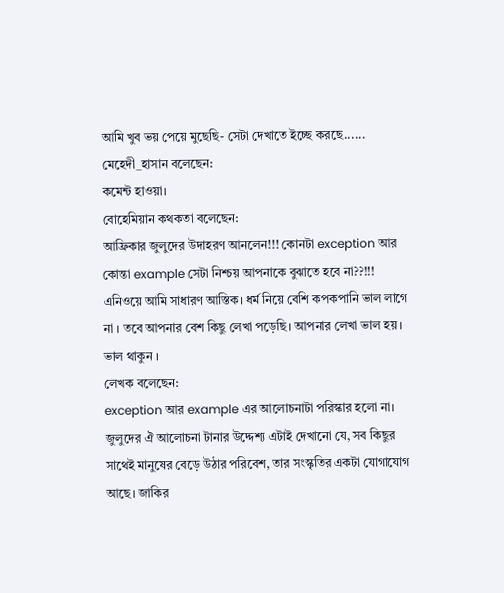আমি খুব ভয় পেয়ে মুছেছি- সেটা দেখাতে ইচ্ছে করছে......
মেহেদী_হাসান বলেছেন:
কমেন্ট হাওয়া।
বোহেমিয়ান কথকতা বলেছেন:
আফ্রিকার জুলুদের উদাহরণ আনলেন!!! কোনটা exception আর কোন্তা example সেটা নিশ্চয় আপনাকে বুঝাতে হবে না??!!! এনিওয়ে আমি সাধারণ আস্তিক। ধর্ম নিয়ে বেশি কপকপানি ভাল লাগে না । তবে আপনার বেশ কিছু লেখা পড়েছি। আপনার লেখা ভাল হয় ।
ভাল থাকুন ।
লেখক বলেছেন:
exception আর example এর আলোচনাটা পরিস্কার হলো না। জুলুদের ঐ আলোচনা টানার উদ্দেশ্য এটাই দেখানো যে, সব কিছুর সাথেই মানুষের বেড়ে উঠার পরিবেশ, তার সংস্কৃতির একটা যোগাযোগ আছে। জাকির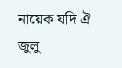নায়েক যদি ঐ জুলু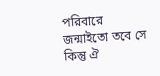পরিবারে জন্মাইতো তবে সে কিন্তু ঐ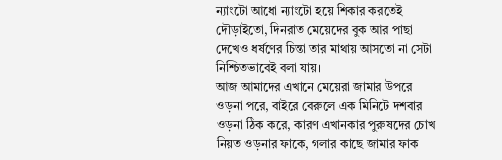ন্যাংটো আধো ন্যাংটো হয়ে শিকার করতেই দৌড়াইতো, দিনরাত মেয়েদের বুক আর পাছা দেখেও ধর্ষণের চিন্তা তার মাথায় আসতো না সেটা নিশ্চিতভাবেই বলা যায়।
আজ আমাদের এখানে মেয়েরা জামার উপরে ওড়না পরে, বাইরে বেরুলে এক মিনিটে দশবার ওড়না ঠিক করে, কারণ এখানকার পুরুষদের চোখ নিয়ত ওড়নার ফাকে, গলার কাছে জামার ফাক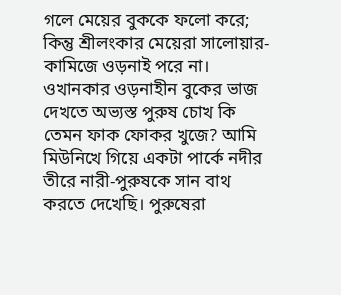গলে মেয়ের বুককে ফলো করে; কিন্তু শ্রীলংকার মেয়েরা সালোয়ার-কামিজে ওড়নাই পরে না। ওখানকার ওড়নাহীন বুকের ভাজ দেখতে অভ্যস্ত পুরুষ চোখ কি তেমন ফাক ফোকর খুজে? আমি মিউনিখে গিয়ে একটা পার্কে নদীর তীরে নারী-পুরুষকে সান বাথ করতে দেখেছি। পুরুষেরা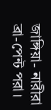জাঙ্গিয়া- নারীরা ব্রা-পেন্ট পরা।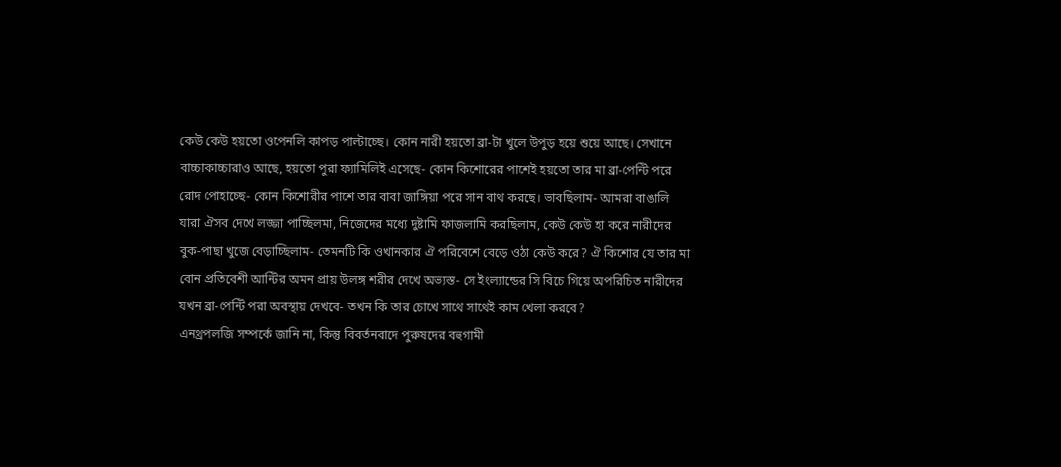কেউ কেউ হয়তো ওপেনলি কাপড় পাল্টাচ্ছে। কোন নারী হয়তো ব্রা-টা খুলে উপুড় হয়ে শুয়ে আছে। সেখানে বাচ্চাকাচ্চারাও আছে, হয়তো পুরা ফ্যামিলিই এসেছে- কোন কিশোরের পাশেই হয়তো তার মা ব্রা-পেন্টি পরে রোদ পোহাচ্ছে- কোন কিশোরীর পাশে তার বাবা জাঙ্গিয়া পরে সান বাথ করছে। ভাবছিলাম- আমরা বাঙালি যারা ঐসব দেখে লজ্জা পাচ্ছিলমা, নিজেদের মধ্যে দুষ্টামি ফাজলামি করছিলাম, কেউ কেউ হা করে নারীদের বুক-পাছা খুজে বেড়াচ্ছিলাম- তেমনটি কি ওখানকার ঐ পরিবেশে বেড়ে ওঠা কেউ করে? ঐ কিশোর যে তার মা বোন প্রতিবেশী আন্টির অমন প্রায় উলঙ্গ শরীর দেখে অভ্যস্ত- সে ইংল্যান্ডের সি বিচে গিয়ে অপরিচিত নারীদের যখন ব্রা-পেন্টি পরা অবস্থায় দেখবে- তখন কি তার চোখে সাথে সাথেই কাম খেলা করবে?
এনথ্রপলজি সম্পর্কে জানি না, কিন্তু বিবর্তনবাদে পুরুষদের বহুগামী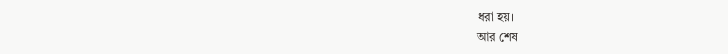ধরা হয়।
আর শেষ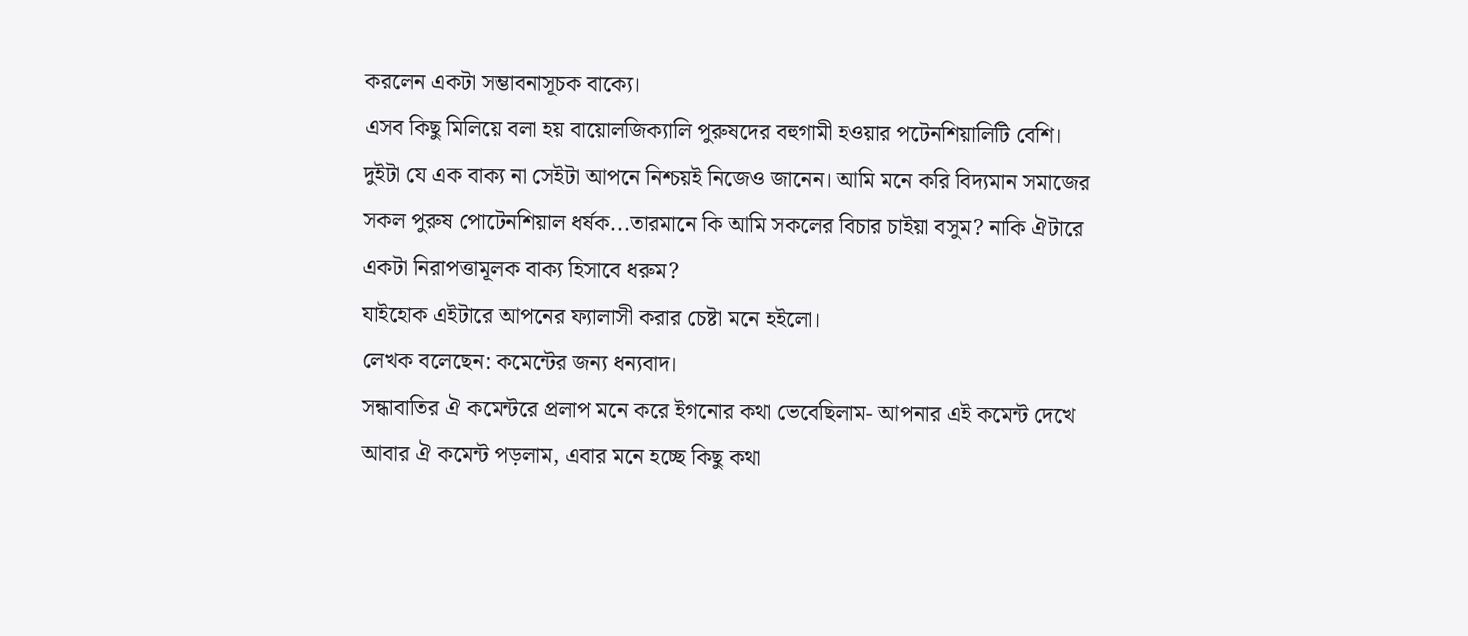করলেন একটা সম্ভাবনাসূচক বাক্যে।
এসব কিছু মিলিয়ে বলা হয় বায়োলজিক্যালি পুরুষদের বহুগামী হওয়ার পটেনশিয়ালিটি বেশি।
দুইটা যে এক বাক্য না সেইটা আপনে নিশ্চয়ই নিজেও জানেন। আমি মনে করি বিদ্যমান সমাজের সকল পুরুষ পোটেনশিয়াল ধর্ষক...তারমানে কি আমি সকলের বিচার চাইয়া বসুম? নাকি ঐটারে একটা নিরাপত্তামূলক বাক্য হিসাবে ধরুম?
যাইহোক এইটারে আপনের ফ্যালাসী করার চেষ্টা মনে হইলো।
লেখক বলেছেন: কমেন্টের জন্য ধন্যবাদ।
সন্ধাবাতির ঐ কমেন্টরে প্রলাপ মনে করে ইগনোর কথা ভেবেছিলাম- আপনার এই কমেন্ট দেখে আবার ঐ কমেন্ট পড়লাম, এবার মনে হচ্ছে কিছু কথা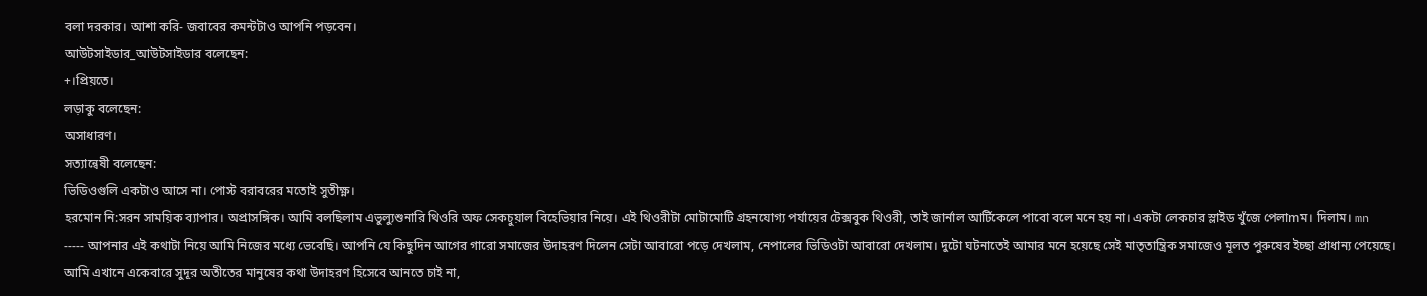বলা দরকার। আশা করি- জবাবের কমন্টটাও আপনি পড়বেন।
আউটসাইডার_আউটসাইডার বলেছেন:
+।প্রিয়তে।
লড়াকু বলেছেন:
অসাধারণ।
সত্যান্বেষী বলেছেন:
ভিডিওগুলি একটাও আসে না। পোস্ট বরাবরের মতোই সুতীক্ষ্ণ।
হরমোন নি:সরন সাময়িক ব্যাপার। অপ্রাসঙ্গিক। আমি বলছিলাম এভুল্যুশুনারি থিওরি অফ সেকচুয়াল বিহেভিয়ার নিয়ে। এই থিওরীটা মোটামোটি গ্রহনযোগ্য পর্যায়ের টেক্সবুক থিওরী, তাই জার্নাল আর্টিকেলে পাবো বলে মনে হয় না। একটা লেকচার স্লাইড খুঁজে পেলাmম। দিলাম। mn
----- আপনার এই কথাটা নিয়ে আমি নিজের মধ্যে ভেবেছি। আপনি যে কিছুদিন আগের গারো সমাজের উদাহরণ দিলেন সেটা আবারো পড়ে দেখলাম, নেপালের ভিডিওটা আবারো দেখলাম। দুটো ঘটনাতেই আমার মনে হয়েছে সেই মাতৃতান্ত্রিক সমাজেও মূলত পুরুষের ইচ্ছা প্রাধান্য পেয়েছে। আমি এখানে একেবারে সুদূর অতীতের মানুষের কথা উদাহরণ হিসেবে আনতে চাই না,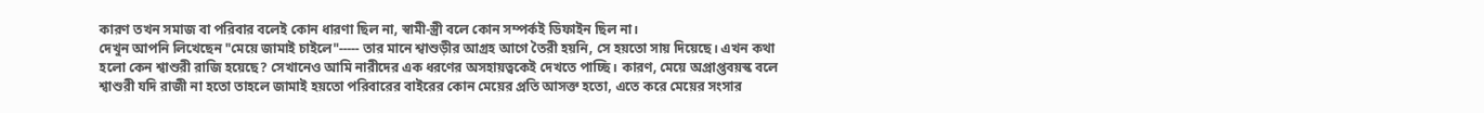কারণ তখন সমাজ বা পরিবার বলেই কোন ধারণা ছিল না, স্বামী-স্ত্রী বলে কোন সম্পর্কই ডিফাইন ছিল না।
দেখুন আপনি লিখেছেন "মেয়ে জামাই চাইলে"----- তার মানে শ্বাশুড়ীর আগ্রহ আগে তৈরী হয়নি, সে হয়তো সায় দিয়েছে। এখন কথা হলো কেন শ্বাশুরী রাজি হয়েছে? সেখানেও আমি নারীদের এক ধরণের অসহায়ত্বকেই দেখতে পাচ্ছি। কারণ, মেয়ে অপ্রাপ্তবয়স্ক বলে শ্বাশুরী যদি রাজী না হতো তাহলে জামাই হয়তো পরিবারের বাইরের কোন মেয়ের প্রতি আসক্ত হতো, এতে করে মেয়ের সংসার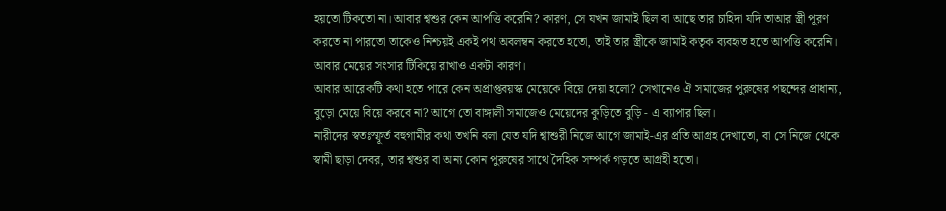হয়তো টিকতো না। আবার শ্বশুর কেন আপত্তি করেনি? কারণ, সে যখন জামাই ছিল বা আছে তার চাহিদা যদি তাআর স্ত্রী পূরণ করতে না পারতো তাকেও নিশ্চয়ই একই পথ অবলম্বন করতে হতো, তাই তার স্ত্রীকে জামাই কতৃক ব্যবহৃত হতে আপত্তি করেনি। আবার মেয়ের সংসার টিকিয়ে রাখাও একটা কারণ।
আবার আরেকটি কথা হতে পারে কেন অপ্রাপ্তবয়স্ক মেয়েকে বিয়ে দেয়া হলো? সেখানেও ঐ সমাজের পুরুষের পছন্দের প্রাধান্য, বুড়ো মেয়ে বিয়ে করবে না? আগে তো বাঙ্গালী সমাজেও মেয়েদের কুড়িতে বুড়ি - এ ব্যাপার ছিল।
নারীদের স্বতঃস্ফূর্ত বহুগামীর কথা তখনি বলা যেত যদি শ্বাশুরী নিজে আগে জামাই-এর প্রতি আগ্রহ দেখাতো, বা সে নিজে থেকে স্বামী ছাড়া দেবর, তার শ্বশুর বা অন্য কোন পুরুষের সাথে দৈহিক সম্পর্ক গড়তে আগ্রহী হতো।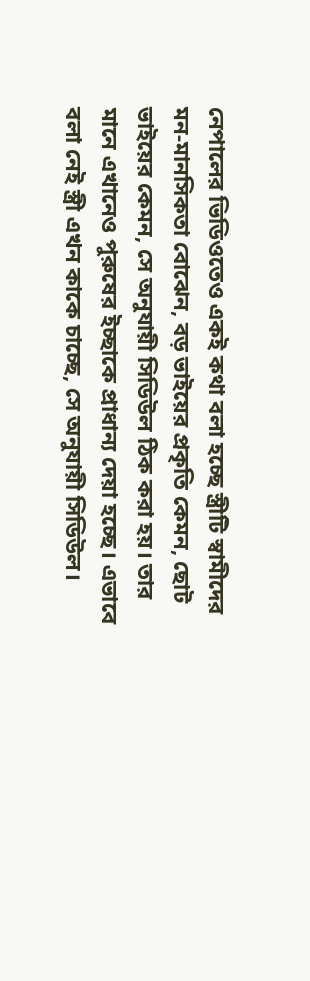নেপালের ভিডিওতেও একই কথা বলা হচ্ছে স্ত্রীটি স্বামীদের মন-মানসিকতা বোঝেন, বড় ভাইয়ের প্রকৃতি কেমন, ছোট ভাইয়ের কেমন, সে অনুযায়ী সিডিউল ঠিক করা হয়। তার মানে এখানেও পুরুষের ইচ্ছাকে প্রাধান্য দেয়া হচ্ছে। এভাবে বলা নেই স্ত্রী এখন কাকে চাচ্ছে, সে অনুযায়ী সিডিউল।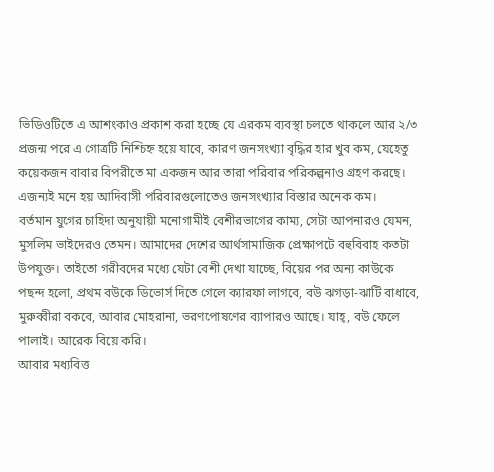ভিডিওটিতে এ আশংকাও প্রকাশ করা হচ্ছে যে এরকম ব্যবস্থা চলতে থাকলে আর ২/৩ প্রজন্ম পরে এ গোত্রটি নিশ্চিহ্ন হয়ে যাবে, কারণ জনসংখ্যা বৃদ্ধির হার খুব কম, যেহেতু কয়েকজন বাবার বিপরীতে মা একজন আর তারা পরিবার পরিকল্পনাও গ্রহণ করছে। এজন্যই মনে হয় আদিবাসী পরিবারগুলোতেও জনসংখ্যার বিস্তার অনেক কম।
বর্তমান যুগের চাহিদা অনুযায়ী মনোগামীই বেশীরভাগের কাম্য, সেটা আপনারও যেমন, মুসলিম ভাইদেরও তেমন। আমাদের দেশের আর্থসামাজিক প্রেক্ষাপটে বহুবিবাহ কতটা উপযুক্ত। তাইতো গরীবদের মধ্যে যেটা বেশী দেখা যাচ্ছে, বিয়ের পর অন্য কাউকে পছন্দ হলো, প্রথম বউকে ডিভোর্স দিতে গেলে ক্যারফা লাগবে, বউ ঝগড়া-ঝাটি বাধাবে, মুরুব্বীরা বকবে, আবার মোহরানা, ভরণপোষণের ব্যাপারও আছে। যাহ্, বউ ফেলে পালাই। আরেক বিয়ে করি।
আবার মধ্যবিত্ত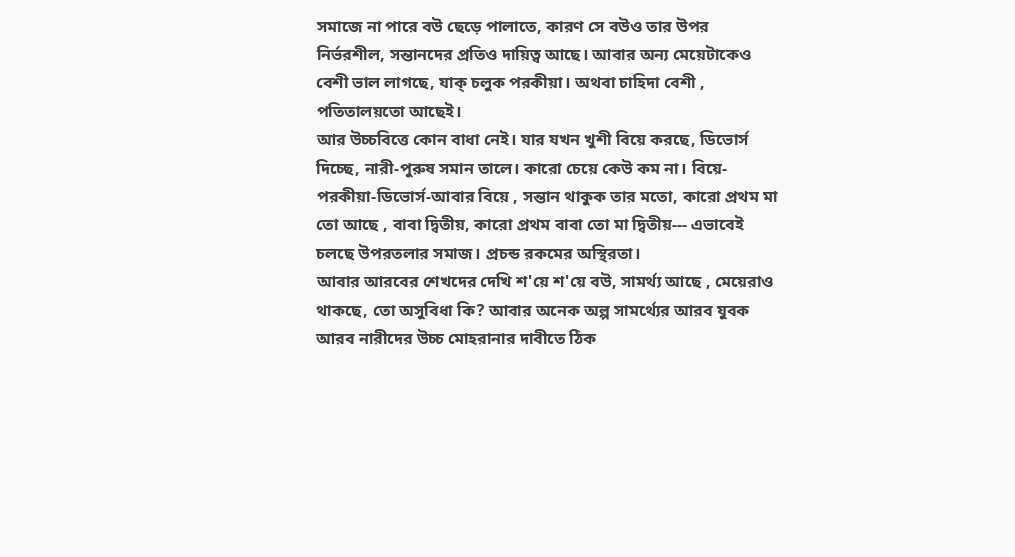সমাজে না পারে বউ ছেড়ে পালাতে, কারণ সে বউও তার উপর নির্ভরশীল, সন্তানদের প্রতিও দায়িত্ব আছে। আবার অন্য মেয়েটাকেও বেশী ভাল লাগছে, যাক্ চলুক পরকীয়া। অথবা চাহিদা বেশী , পতিতালয়তো আছেই।
আর উচ্চবিত্তে কোন বাধা নেই। যার যখন খুশী বিয়ে করছে, ডিভোর্স দিচ্ছে, নারী-পুরুষ সমান তালে। কারো চেয়ে কেউ কম না। বিয়ে-পরকীয়া-ডিভোর্স-আবার বিয়ে , সন্তান থাকুক তার মতো, কারো প্রথম মা তো আছে , বাবা দ্বিতীয়, কারো প্রথম বাবা তো মা দ্বিতীয়--- এভাবেই চলছে উপরতলার সমাজ। প্রচন্ড রকমের অস্থিরতা।
আবার আরবের শেখদের দেখি শ'য়ে শ'য়ে বউ, সামর্থ্য আছে , মেয়েরাও থাকছে, তো অসুবিধা কি? আবার অনেক অল্প সামর্থ্যের আরব যুবক আরব নারীদের উচ্চ মোহরানার দাবীতে ঠিক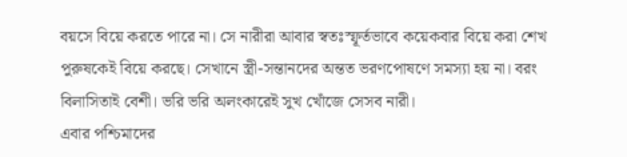বয়সে বিয়ে করতে পারে না। সে নারীরা আবার স্বতঃস্ফূর্তভাবে কয়েকবার বিয়ে করা শেখ পুরুষকেই বিয়ে করছে। সেখানে স্ত্রী-সন্তানদের অন্তত ভরণপোষণে সমস্যা হয় না। বরং বিলাসিতাই বেশী। ভরি ভরি অলংকারেই সুখ খোঁজে সেসব নারী।
এবার পশ্চিমাদের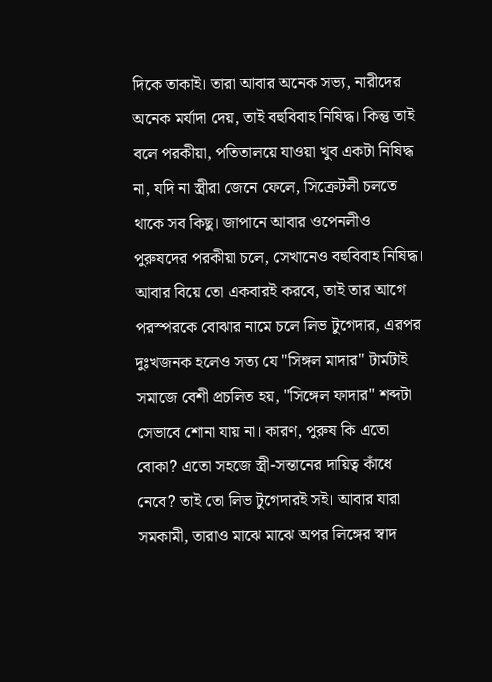দিকে তাকাই। তারা আবার অনেক সভ্য, নারীদের অনেক মর্যাদা দেয়, তাই বহুবিবাহ নিষিদ্ধ। কিন্তু তাই বলে পরকীয়া, পতিতালয়ে যাওয়া খুব একটা নিষিদ্ধ না, যদি না স্ত্রীরা জেনে ফেলে, সিক্রেটলী চলতে থাকে সব কিছু। জাপানে আবার ওপেনলীও পুরুষদের পরকীয়া চলে, সেখানেও বহুবিবাহ নিষিদ্ধ। আবার বিয়ে তো একবারই করবে, তাই তার আগে পরস্পরকে বোঝার নামে চলে লিভ টুগেদার, এরপর দুঃখজনক হলেও সত্য যে "সিঙ্গল মাদার" টার্মটাই সমাজে বেশী প্রচলিত হয়, "সিঙ্গেল ফাদার" শব্দটা সেভাবে শোনা যায় না। কারণ, পুরুষ কি এতো বোকা? এতো সহজে স্ত্রী-সন্তানের দায়িত্ব কাঁধে নেবে? তাই তো লিভ টুগেদারই সই। আবার যারা সমকামী, তারাও মাঝে মাঝে অপর লিঙ্গের স্বাদ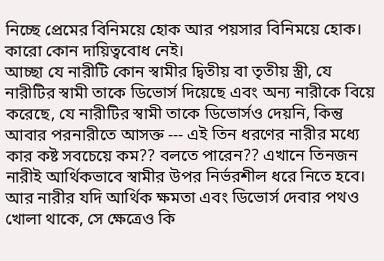নিচ্ছে প্রেমের বিনিময়ে হোক আর পয়সার বিনিময়ে হোক। কারো কোন দায়িত্ববোধ নেই।
আচ্ছা যে নারীটি কোন স্বামীর দ্বিতীয় বা তৃতীয় স্ত্রী, যে নারীটির স্বামী তাকে ডিভোর্স দিয়েছে এবং অন্য নারীকে বিয়ে করেছে, যে নারীটির স্বামী তাকে ডিভোর্সও দেয়নি, কিন্তু আবার পরনারীতে আসক্ত --- এই তিন ধরণের নারীর মধ্যে কার কষ্ট সবচেয়ে কম?? বলতে পারেন?? এখানে তিনজন নারীই আর্থিকভাবে স্বামীর উপর নির্ভরশীল ধরে নিতে হবে। আর নারীর যদি আর্থিক ক্ষমতা এবং ডিভোর্স দেবার পথও খোলা থাকে, সে ক্ষেত্রেও কি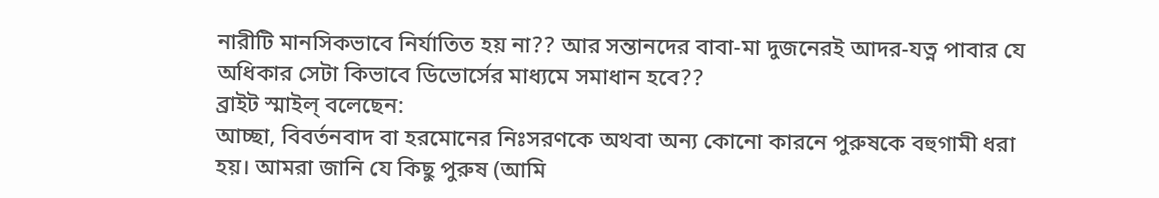নারীটি মানসিকভাবে নির্যাতিত হয় না?? আর সন্তানদের বাবা-মা দুজনেরই আদর-যত্ন পাবার যে অধিকার সেটা কিভাবে ডিভোর্সের মাধ্যমে সমাধান হবে??
ব্রাইট স্মাইল্ বলেছেন:
আচ্ছা, বিবর্তনবাদ বা হরমোনের নিঃসরণকে অথবা অন্য কোনো কারনে পুরুষকে বহুগামী ধরা হয়। আমরা জানি যে কিছু পুরুষ (আমি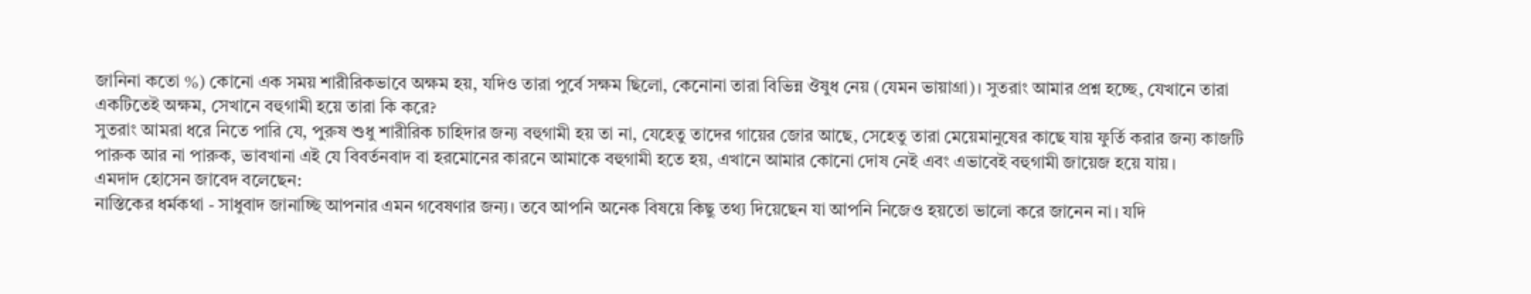জানিনা কতো %) কোনো এক সময় শারীরিকভাবে অক্ষম হয়, যদিও তারা পুর্বে সক্ষম ছিলো, কেনোনা তারা বিভিন্ন ঔষুধ নেয় (যেমন ভায়াগ্রা)। সুতরাং আমার প্রশ্ন হচ্ছে, যেখানে তারা একটিতেই অক্ষম, সেখানে বহুগামী হয়ে তারা কি করে?
সুতরাং আমরা ধরে নিতে পারি যে, পুরুষ শুধু শারীরিক চাহিদার জন্য বহুগামী হয় তা না, যেহেতু তাদের গায়ের জোর আছে, সেহেতু তারা মেয়েমানুষের কাছে যায় ফুর্তি করার জন্য কাজটি পারুক আর না পারুক, ভাবখানা এই যে বিবর্তনবাদ বা হরমোনের কারনে আমাকে বহুগামী হতে হয়, এখানে আমার কোনো দোষ নেই এবং এভাবেই বহুগামী জায়েজ হয়ে যায়।
এমদাদ হোসেন জাবেদ বলেছেন:
নাস্তিকের ধর্মকথা - সাধুবাদ জানাচ্ছি আপনার এমন গবেষণার জন্য। তবে আপনি অনেক বিষয়ে কিছু তথ্য দিয়েছেন যা আপনি নিজেও হয়তো ভালো করে জানেন না। যদি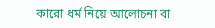কারো ধর্ম নিয়ে আলোচনা বা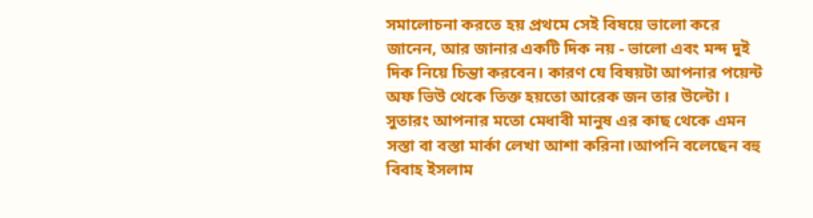সমালোচনা করতে হয় প্রথমে সেই বিষয়ে ভালো করে জানেন, আর জানার একটি দিক নয় - ভালো এবং মন্দ দুই দিক নিয়ে চিন্তা করবেন। কারণ যে বিষয়টা আপনার পয়েন্ট অফ ভিউ থেকে তিক্ত হয়তো আরেক জন তার উল্টো । সুতারং আপনার মতো মেধাবী মানুষ এর কাছ থেকে এমন সস্তা বা বস্তা মার্কা লেখা আশা করিনা।আপনি বলেছেন বহু বিবাহ ইসলাম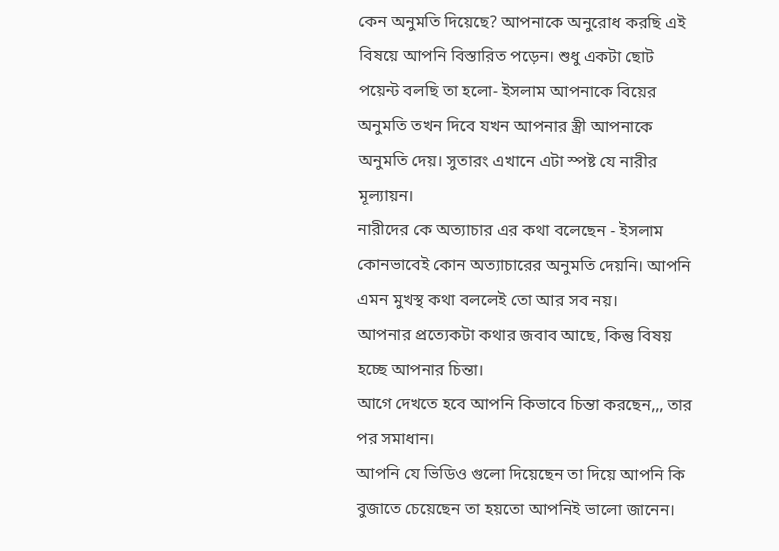কেন অনুমতি দিয়েছে? আপনাকে অনুরোধ করছি এই বিষয়ে আপনি বিস্তারিত পড়েন। শুধু একটা ছোট পয়েন্ট বলছি তা হলো- ইসলাম আপনাকে বিয়ের অনুমতি তখন দিবে যখন আপনার স্ত্রী আপনাকে অনুমতি দেয়। সুতারং এখানে এটা স্পষ্ট যে নারীর মূল্যায়ন।
নারীদের কে অত্যাচার এর কথা বলেছেন - ইসলাম কোনভাবেই কোন অত্যাচারের অনুমতি দেয়নি। আপনি এমন মুখস্থ কথা বললেই তো আর সব নয়।
আপনার প্রত্যেকটা কথার জবাব আছে, কিন্তু বিষয় হচ্ছে আপনার চিন্তা।
আগে দেখতে হবে আপনি কিভাবে চিন্তা করছেন,,, তার পর সমাধান।
আপনি যে ভিডিও গুলো দিয়েছেন তা দিয়ে আপনি কি বুজাতে চেয়েছেন তা হয়তো আপনিই ভালো জানেন।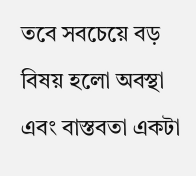তবে সবচেয়ে বড় বিষয় হলো অবস্থা এবং বাস্তবতা একটা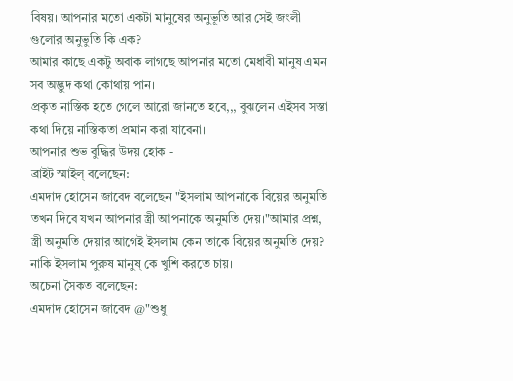বিষয়। আপনার মতো একটা মানুষের অনুভূতি আর সেই জংলী গুলোর অনুভুতি কি এক?
আমার কাছে একটু অবাক লাগছে আপনার মতো মেধাবী মানুষ এমন সব অদ্ভুদ কথা কোথায় পান।
প্রকৃত নাস্তিক হতে গেলে আরো জানতে হবে,,, বুঝলেন এইসব সস্তা কথা দিয়ে নাস্তিকতা প্রমান করা যাবেনা।
আপনার শুভ বুদ্ধির উদয় হোক -
ব্রাইট স্মাইল্ বলেছেন:
এমদাদ হোসেন জাবেদ বলেছেন "ইসলাম আপনাকে বিয়ের অনুমতি তখন দিবে যখন আপনার স্ত্রী আপনাকে অনুমতি দেয়।"আমার প্রশ্ন, স্ত্রী অনুমতি দেয়ার আগেই ইসলাম কেন তাকে বিয়ের অনুমতি দেয়? নাকি ইসলাম পুরুষ মানুষ্ কে খুশি করতে চায়।
অচেনা সৈকত বলেছেন:
এমদাদ হোসেন জাবেদ @"শুধু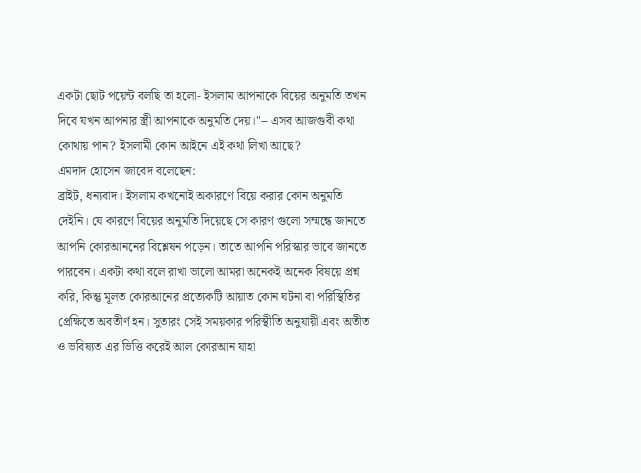একটা ছোট পয়েন্ট বলছি তা হলো- ইসলাম আপনাকে বিয়ের অনুমতি তখন দিবে যখন আপনার স্ত্রী আপনাকে অনুমতি দেয়।"-- এসব আজগুবী কথা কোথায় পান? ইসলামী কোন আইনে এই কথা লিখা আছে?
এমদাদ হোসেন জাবেদ বলেছেন:
ব্রাইট, ধন্যবাদ। ইসলাম কখনোই অকারণে বিয়ে করার কোন অনুমতি দেইনি। যে কারণে বিয়ের অনুমতি দিয়েছে সে কারণ গুলো সম্মন্ধে জানতে আপনি কোরআননের বিশ্লেষন পড়েন। তাতে আপনি পরিস্কার ভাবে জানতে পারবেন। একটা কথা বলে রাখা ভালো আমরা অনেকই অনেক বিষয়ে প্রশ্ন করি, কিন্তু মূলত কোরআনের প্রত্যেকটি আয়াত কোন ঘটনা বা পরিস্থিতির প্রেক্ষিতে অবতীর্ণ হন। সুতারং সেই সময়কার পরিস্থীতি অনুযায়ী এবং অতীত ও ভবিষ্যত এর ভিত্তি করেই আল কোরআন যাহা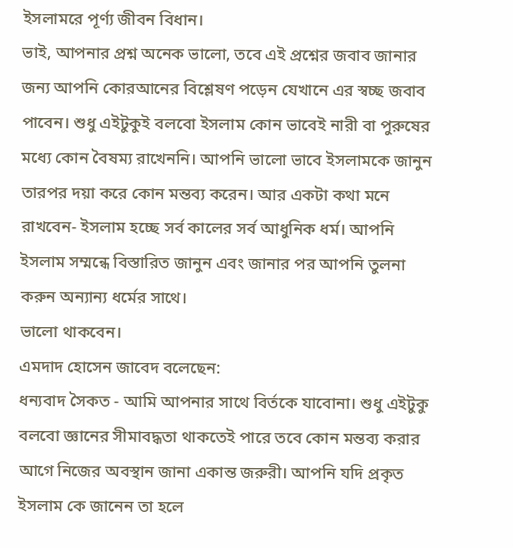ইসলামরে পূর্ণ্য জীবন বিধান।
ভাই, আপনার প্রশ্ন অনেক ভালো, তবে এই প্রশ্নের জবাব জানার জন্য আপনি কোরআনের বিশ্লেষণ পড়েন যেখানে এর স্বচ্ছ জবাব পাবেন। শুধু এইটুকুই বলবো ইসলাম কোন ভাবেই নারী বা পুরুষের মধ্যে কোন বৈষম্য রাখেননি। আপনি ভালো ভাবে ইসলামকে জানুন তারপর দয়া করে কোন মন্তব্য করেন। আর একটা কথা মনে রাখবেন- ইসলাম হচ্ছে সর্ব কালের সর্ব আধুনিক ধর্ম। আপনি ইসলাম সম্মন্ধে বিস্তারিত জানুন এবং জানার পর আপনি তুলনা করুন অন্যান্য ধর্মের সাথে।
ভালো থাকবেন।
এমদাদ হোসেন জাবেদ বলেছেন:
ধন্যবাদ সৈকত - আমি আপনার সাথে বির্তকে যাবোনা। শুধু এইটুকু বলবো জ্ঞানের সীমাবদ্ধতা থাকতেই পারে তবে কোন মন্তব্য করার আগে নিজের অবস্থান জানা একান্ত জরুরী। আপনি যদি প্রকৃত ইসলাম কে জানেন তা হলে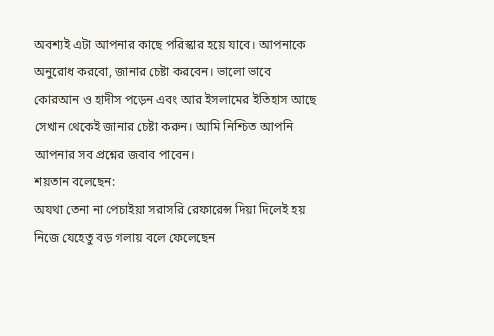অবশ্যই এটা আপনার কাছে পরিস্কার হয়ে যাবে। আপনাকে অনুরোধ করবো, জানার চেষ্টা করবেন। ভালো ভাবে কোরআন ও হাদীস পড়েন এবং আর ইসলামের ইতিহাস আছে সেখান থেকেই জানার চেষ্টা করুন। আমি নিশ্চিত আপনি আপনার সব প্রশ্নের জবাব পাবেন।
শয়তান বলেছেন:
অযথা তেনা না পেচাইয়া সরাসরি রেফারেন্স দিয়া দিলেই হয় নিজে যেহেতু বড় গলায় বলে ফেলেছেন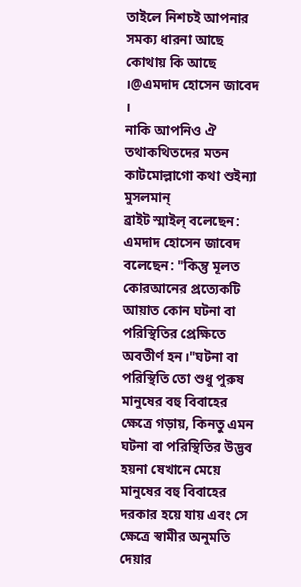তাইলে নিশচই আপনার সমক্য ধারনা আছে কোথায় কি আছে ।@এমদাদ হোসেন জাবেদ ।
নাকি আপনিও ঐ তথাকথিতদের মতন কাটমোল্লাগো কথা শুইন্যা মুসলমান্
ব্রাইট স্মাইল্ বলেছেন:
এমদাদ হোসেন জাবেদ বলেছেন: "কিন্তু মূলত কোরআনের প্রত্যেকটি আয়াত কোন ঘটনা বা পরিস্থিতির প্রেক্ষিতে অবতীর্ণ হন।"ঘটনা বা পরিস্থিতি তো শুধু পুরুষ মানুষের বহু বিবাহের ক্ষেত্রে গড়ায়, কিনতু এমন ঘটনা বা পরিস্থিতির উদ্ভব হয়না ষেখানে মেয়ে মানুষের বহু বিবাহের দরকার হয়ে যায় এবং সে ক্ষেত্রে স্বামীর অনুমতি দেয়ার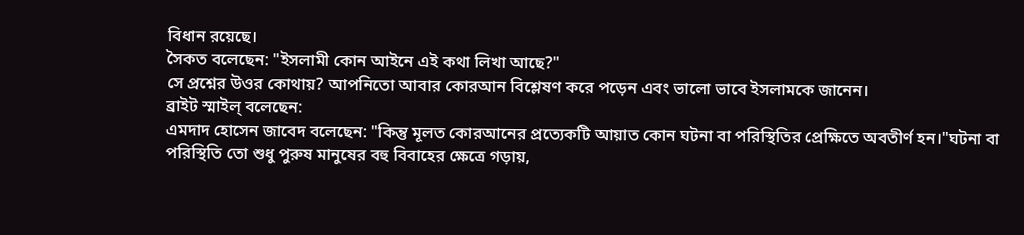বিধান রয়েছে।
সৈকত বলেছেন: "ইসলামী কোন আইনে এই কথা লিখা আছে?"
সে প্রশ্নের উওর কোথায়? আপনিতো আবার কোরআন বিশ্লেষণ করে পড়েন এবং ভালো ভাবে ইসলামকে জানেন।
ব্রাইট স্মাইল্ বলেছেন:
এমদাদ হোসেন জাবেদ বলেছেন: "কিন্তু মূলত কোরআনের প্রত্যেকটি আয়াত কোন ঘটনা বা পরিস্থিতির প্রেক্ষিতে অবতীর্ণ হন।"ঘটনা বা পরিস্থিতি তো শুধু পুরুষ মানুষের বহু বিবাহের ক্ষেত্রে গড়ায়,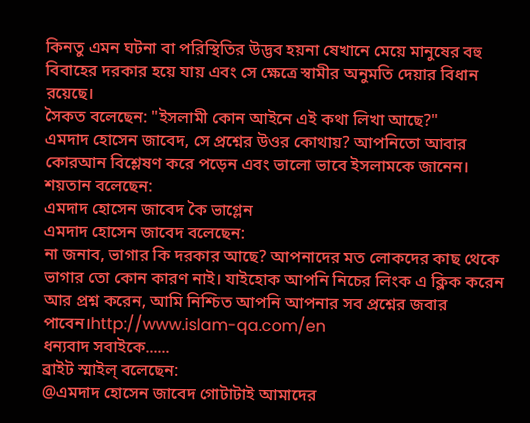কিনতু এমন ঘটনা বা পরিস্থিতির উদ্ভব হয়না ষেখানে মেয়ে মানুষের বহু বিবাহের দরকার হয়ে যায় এবং সে ক্ষেত্রে স্বামীর অনুমতি দেয়ার বিধান রয়েছে।
সৈকত বলেছেন: "ইসলামী কোন আইনে এই কথা লিখা আছে?"
এমদাদ হোসেন জাবেদ, সে প্রশ্নের উওর কোথায়? আপনিতো আবার কোরআন বিশ্লেষণ করে পড়েন এবং ভালো ভাবে ইসলামকে জানেন।
শয়তান বলেছেন:
এমদাদ হোসেন জাবেদ কৈ ভাগ্লেন
এমদাদ হোসেন জাবেদ বলেছেন:
না জনাব, ভাগার কি দরকার আছে? আপনাদের মত লোকদের কাছ থেকে ভাগার তো কোন কারণ নাই। যাইহোক আপনি নিচের লিংক এ ক্লিক করেন আর প্রশ্ন করেন, আমি নিশ্চিত আপনি আপনার সব প্রশ্নের জবার পাবেন।http://www.islam-qa.com/en
ধন্যবাদ সবাইকে......
ব্রাইট স্মাইল্ বলেছেন:
@এমদাদ হোসেন জাবেদ গোটাটাই আমাদের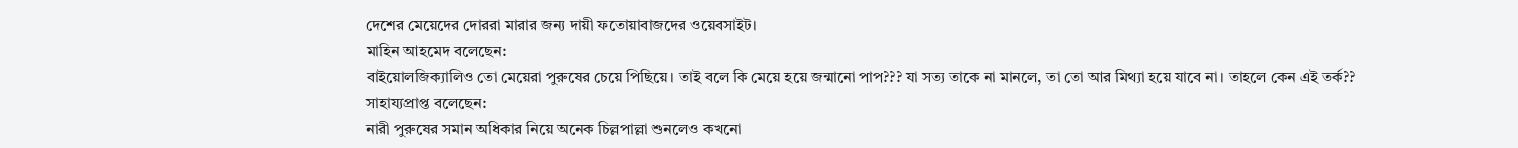দেশের মেয়েদের দোররা মারার জন্য দায়ী ফতোয়াবাজদের ওয়েবসাইট।
মাহিন আহমেদ বলেছেন:
বাইয়োলজিক্যালিও তো মেয়েরা পুরুষের চেয়ে পিছিয়ে। তাই বলে কি মেয়ে হয়ে জন্মানো পাপ??? যা সত্য তাকে না মানলে, তা তো আর মিথ্যা হয়ে যাবে না। তাহলে কেন এই তর্ক??
সাহায্যপ্রাপ্ত বলেছেন:
নারী পুরুষের সমান অধিকার নিয়ে অনেক চিল্লপাল্লা শুনলেও কখনো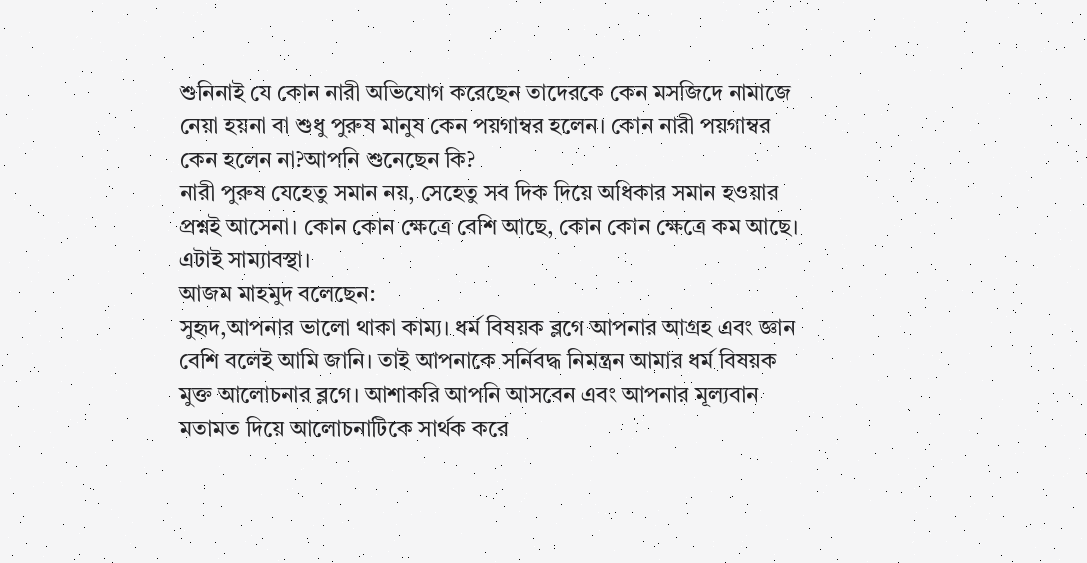শুনিনাই যে কোন নারী অভিযোগ করেছেন তাদেরকে কেন মসজিদে নামাজে নেয়া হয়না বা শুধু পুরুষ মানুষ কেন পয়গাম্বর হলেন। কোন নারী পয়গাম্বর কেন হলেন না?আপনি শুনেছেন কি?
নারী পুরুষ যেহেতু সমান নয়, সেহেতু সব দিক দিয়ে অধিকার সমান হওয়ার প্রশ্নই আসেনা। কোন কোন ক্ষেত্রে বেশি আছে, কোন কোন ক্ষেত্রে কম আছে। এটাই সাম্যাবস্থা।
আজম মাহমুদ বলেছেন:
সুহৃদ,আপনার ভালো থাকা কাম্য। ধর্ম বিষয়ক ব্লগে আপনার আগ্রহ এবং জ্ঞান বেশি বলেই আমি জানি। তাই আপনাকে সর্নিবদ্ধ নিমন্ত্রন আমার ধর্ম বিষয়ক মুক্ত আলোচনার ব্লগে। আশাকরি আপনি আসবেন এবং আপনার মূল্যবান মতামত দিয়ে আলোচনাটিকে সার্থক করে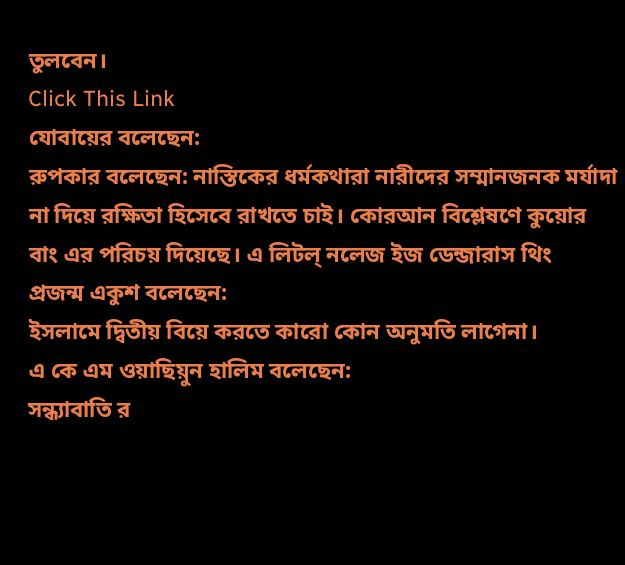তুলবেন।
Click This Link
যোবায়ের বলেছেন:
রুপকার বলেছেন: নাস্তিকের ধর্মকথারা নারীদের সম্মানজনক মর্যাদা না দিয়ে রক্ষিতা হিসেবে রাখতে চাই। কোরআন বিশ্লেষণে কুয়োর বাং এর পরিচয় দিয়েছে। এ লিটল্ নলেজ ইজ ডেন্জারাস থিং
প্রজন্ম একুশ বলেছেন:
ইসলামে দ্বিতীয় বিয়ে করতে কারো কোন অনুমতি লাগেনা।
এ কে এম ওয়াছিয়ুন হালিম বলেছেন:
সন্ধ্যাবাতি র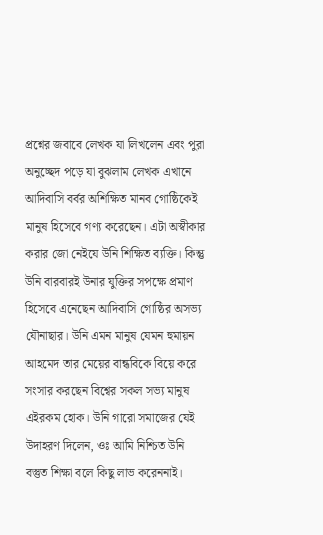প্রশ্নের জবাবে লেখক যা লিখলেন এবং পুরা অনুচ্ছেদ পড়ে যা বুঝলাম লেখক এখানে আদিবাসি বর্বর অশিক্ষিত মানব গোষ্ঠিকেই মানুষ হিসেবে গণ্য করেছেন। এটা অস্বীকার করার জো নেইযে উনি শিক্ষিত ব্যক্তি। কিন্তু উনি বারবারই উনার যুক্তির সপক্ষে প্রমাণ হিসেবে এনেছেন আদিবাসি গোষ্ঠির অসভ্য যৌনাছার। উনি এমন মানুষ যেমন হুমায়ন আহমেদ তার মেয়ের বান্ধবিকে বিয়ে করে সংসার করছেন বিশ্বের সকল সভ্য মানুষ এইরকম হোক। উনি গারো সমাজের যেই উদাহরণ দিলেন, ওঃ আমি নিশ্চিত উনি বস্তুত শিক্ষা বলে কিছু লাভ করেননাই।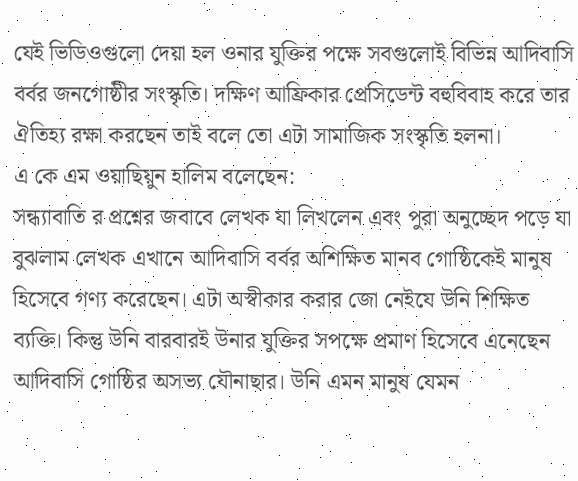যেই ভিডিওগুলো দেয়া হল ওনার যুক্তির পক্ষে সবগুলোই বিভিন্ন আদিবাসি বর্বর জনগোষ্ঠীর সংস্কৃতি। দক্ষিণ আফ্রিকার প্রেসিডেন্ট বহুবিবাহ করে তার ঐতিহ্য রক্ষা করছেন তাই বলে তো এটা সামাজিক সংস্কৃতি হলনা।
এ কে এম ওয়াছিয়ুন হালিম বলেছেন:
সন্ধ্যাবাতি র প্রশ্নের জবাবে লেখক যা লিখলেন এবং পুরা অনুচ্ছেদ পড়ে যা বুঝলাম লেখক এখানে আদিবাসি বর্বর অশিক্ষিত মানব গোষ্ঠিকেই মানুষ হিসেবে গণ্য করেছেন। এটা অস্বীকার করার জো নেইযে উনি শিক্ষিত ব্যক্তি। কিন্তু উনি বারবারই উনার যুক্তির সপক্ষে প্রমাণ হিসেবে এনেছেন আদিবাসি গোষ্ঠির অসভ্য যৌনাছার। উনি এমন মানুষ যেমন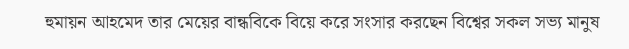হুমায়ন আহমেদ তার মেয়ের বান্ধবিকে বিয়ে করে সংসার করছেন বিশ্বের সকল সভ্য মানুষ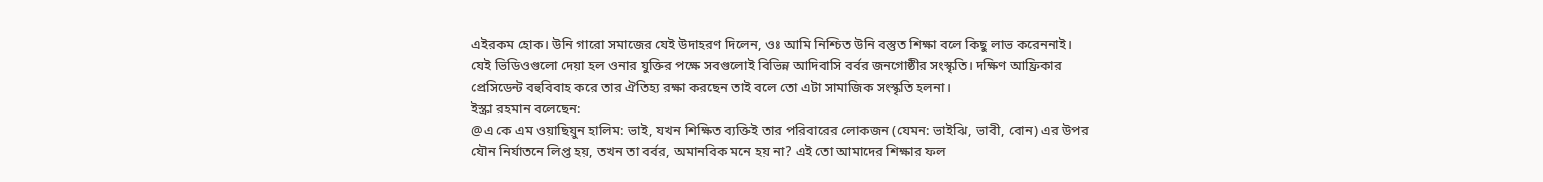এইরকম হোক। উনি গারো সমাজের যেই উদাহরণ দিলেন, ওঃ আমি নিশ্চিত উনি বস্তুত শিক্ষা বলে কিছু লাভ করেননাই। যেই ভিডিওগুলো দেয়া হল ওনার যুক্তির পক্ষে সবগুলোই বিভিন্ন আদিবাসি বর্বর জনগোষ্ঠীর সংস্কৃতি। দক্ষিণ আফ্রিকার প্রেসিডেন্ট বহুবিবাহ করে তার ঐতিহ্য রক্ষা করছেন তাই বলে তো এটা সামাজিক সংস্কৃতি হলনা।
ইস্ক্রা রহমান বলেছেন:
@এ কে এম ওয়াছিয়ুন হালিম: ভাই, যখন শিক্ষিত ব্যক্তিই তার পরিবারের লোকজন (যেমন: ভাইঝি, ভাবী, বোন) এর উপর যৌন নির্যাতনে লিপ্ত হয়, তখন তা বর্বর, অমানবিক মনে হয় না? এই তো আমাদের শিক্ষার ফল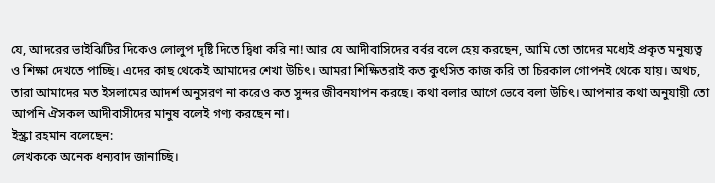যে, আদরের ভাইঝিটির দিকেও লোলুপ দৃষ্টি দিতে দ্বিধা করি না! আর যে আদীবাসিদের বর্বর বলে হেয় করছেন, আমি তো তাদের মধ্যেই প্রকৃত মনুষ্যত্ব ও শিক্ষা দেখতে পাচ্ছি। এদের কাছ থেকেই আমাদের শেখা উচিৎ। আমরা শিক্ষিতরাই কত কুৎসিত কাজ করি তা চিরকাল গোপনই থেকে যায়। অথচ, তারা আমাদের মত ইসলামের আদর্শ অনুসরণ না করেও কত সুন্দর জীবনযাপন করছে। কথা বলার আগে ভেবে বলা উচিৎ। আপনার কথা অনুযায়ী তো আপনি ঐসকল আদীবাসীদের মানুষ বলেই গণ্য করছেন না।
ইস্ক্রা রহমান বলেছেন:
লেখককে অনেক ধন্যবাদ জানাচ্ছি।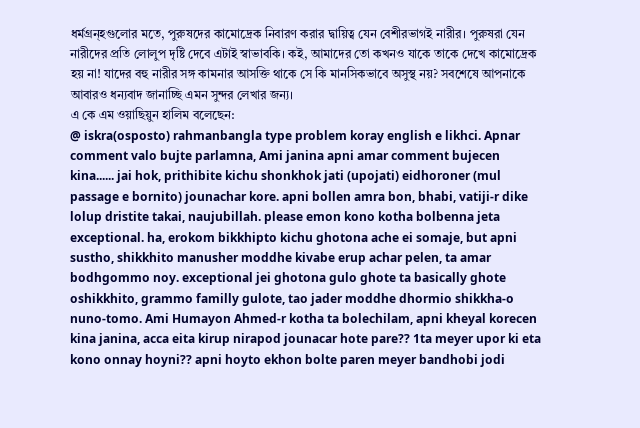ধর্মগ্রন্হগুলোর মতে, পুরুষদের কামোদ্রেক নিবারণ করার দ্বায়িত্ব যেন বেশীরভাগই নারীর। পুরুষরা যেন নারীদের প্রতি লোলুপ দৃষ্টি দেবে এটাই স্বাভাবকি। কই, আমাদের তো কখনও যাকে তাকে দেখে কামোদ্রেক হয় না! যাদের বহু নারীর সঙ্গ কামনার আসক্তি থাকে সে কি মানসিকভাবে অসুস্থ নয়? সবশেষে আপনাকে আবারও ধন্যবাদ জানাচ্ছি এমন সুন্দর লেখার জন্য।
এ কে এম ওয়াছিয়ুন হালিম বলেছেন:
@ iskra(osposto) rahmanbangla type problem koray english e likhci. Apnar comment valo bujte parlamna, Ami janina apni amar comment bujecen kina...... jai hok, prithibite kichu shonkhok jati (upojati) eidhoroner (mul passage e bornito) jounachar kore. apni bollen amra bon, bhabi, vatiji-r dike lolup dristite takai, naujubillah. please emon kono kotha bolbenna jeta exceptional. ha, erokom bikkhipto kichu ghotona ache ei somaje, but apni sustho, shikkhito manusher moddhe kivabe erup achar pelen, ta amar bodhgommo noy. exceptional jei ghotona gulo ghote ta basically ghote oshikkhito, grammo familly gulote, tao jader moddhe dhormio shikkha-o nuno-tomo. Ami Humayon Ahmed-r kotha ta bolechilam, apni kheyal korecen kina janina, acca eita kirup nirapod jounacar hote pare?? 1ta meyer upor ki eta kono onnay hoyni?? apni hoyto ekhon bolte paren meyer bandhobi jodi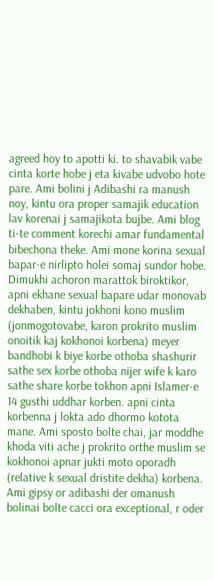agreed hoy to apotti ki. to shavabik vabe cinta korte hobe j eta kivabe udvobo hote pare. Ami bolini j Adibashi ra manush noy, kintu ora proper samajik education lav korenai j samajikota bujbe. Ami blog ti-te comment korechi amar fundamental bibechona theke. Ami mone korina sexual bapar-e nirlipto holei somaj sundor hobe. Dimukhi achoron marattok biroktikor, apni ekhane sexual bapare udar monovab dekhaben, kintu jokhoni kono muslim (jonmogotovabe, karon prokrito muslim onoitik kaj kokhonoi korbena) meyer bandhobi k biye korbe othoba shashurir sathe sex korbe othoba nijer wife k karo sathe share korbe tokhon apni Islamer-e 14 gusthi uddhar korben. apni cinta korbenna j lokta ado dhormo kotota mane. Ami sposto bolte chai, jar moddhe khoda viti ache j prokrito orthe muslim se kokhonoi apnar jukti moto oporadh (relative k sexual dristite dekha) korbena. Ami gipsy or adibashi der omanush bolinai bolte cacci ora exceptional, r oder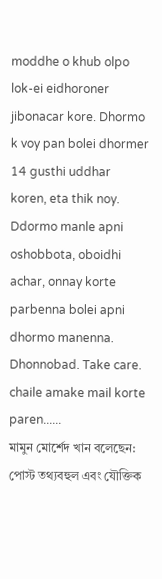moddhe o khub olpo lok-ei eidhoroner jibonacar kore. Dhormo k voy pan bolei dhormer 14 gusthi uddhar koren, eta thik noy. Ddormo manle apni oshobbota, oboidhi achar, onnay korte parbenna bolei apni dhormo manenna. Dhonnobad. Take care. chaile amake mail korte paren......
মামুন মোর্শেদ খান বলেছেন:
পোস্ট তথ্যবহুল এবং যৌক্তিক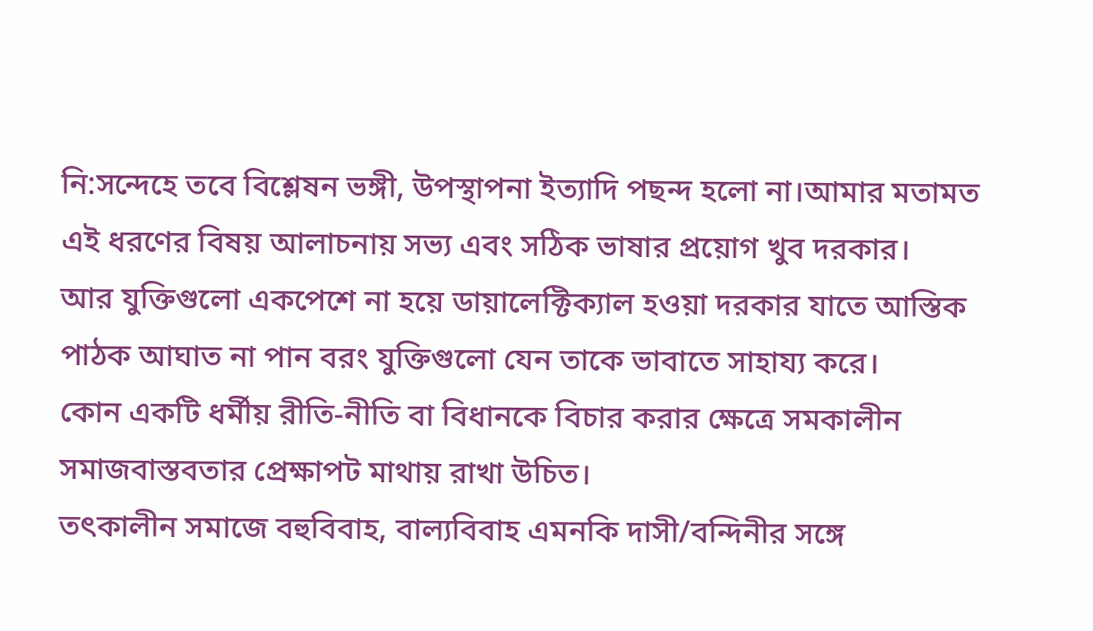নি:সন্দেহে তবে বিশ্লেষন ভঙ্গী, উপস্থাপনা ইত্যাদি পছন্দ হলো না।আমার মতামত এই ধরণের বিষয় আলাচনায় সভ্য এবং সঠিক ভাষার প্রয়োগ খুব দরকার।
আর যুক্তিগুলো একপেশে না হয়ে ডায়ালেক্টিক্যাল হওয়া দরকার যাতে আস্তিক পাঠক আঘাত না পান বরং যুক্তিগুলো যেন তাকে ভাবাতে সাহায্য করে।
কোন একটি ধর্মীয় রীতি-নীতি বা বিধানকে বিচার করার ক্ষেত্রে সমকালীন সমাজবাস্তবতার প্রেক্ষাপট মাথায় রাখা উচিত।
তৎকালীন সমাজে বহুবিবাহ, বাল্যবিবাহ এমনকি দাসী/বন্দিনীর সঙ্গে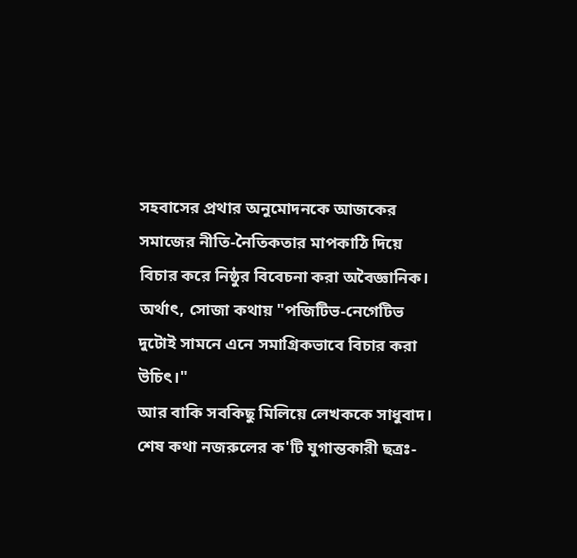সহবাসের প্রথার অনুমোদনকে আজকের সমাজের নীতি-নৈতিকতার মাপকাঠি দিয়ে বিচার করে নিষ্ঠুর বিবেচনা করা অবৈজ্ঞানিক।
অর্থাৎ, সোজা কথায় "পজিটিভ-নেগেটিভ দুটোই সামনে এনে সমাগ্রিকভাবে বিচার করা উচিৎ।"
আর বাকি সবকিছু মিলিয়ে লেখককে সাধুবাদ।
শেষ কথা নজরুলের ক'টি যুগান্তকারী ছত্রঃ-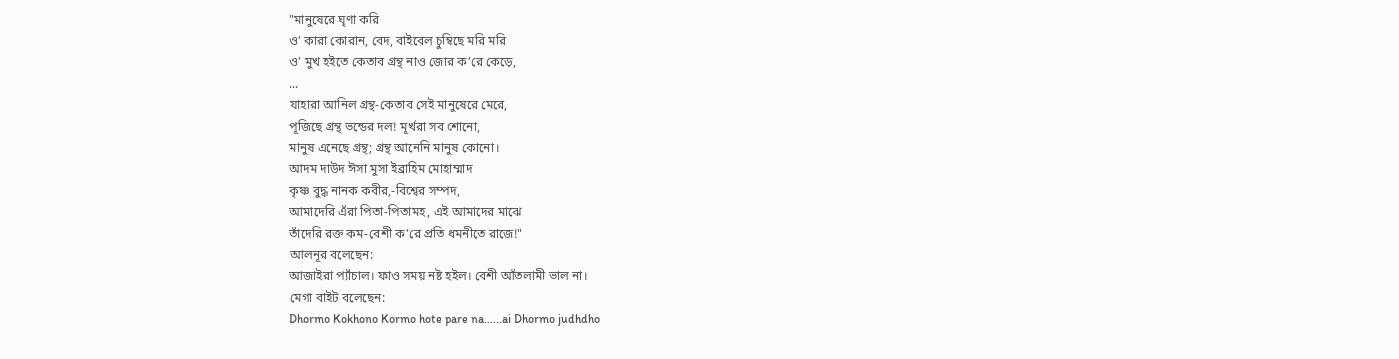"মানুষেরে ঘৃণা করি
ও’ কারা কোরান, বেদ, বাইবেল চুম্বিছে মরি মরি
ও’ মুখ হইতে কেতাব গ্রন্থ নাও জোর ক’রে কেড়ে,
...
যাহারা আনিল গ্রন্থ-কেতাব সেই মানুষেরে মেরে,
পূজিছে গ্রন্থ ভন্ডের দল! মূর্খরা সব শোনো,
মানুষ এনেছে গ্রন্থ; গ্রন্থ আনেনি মানুষ কোনো।
আদম দাউদ ঈসা মুসা ইব্রাহিম মোহাম্মাদ
কৃষ্ণ বুদ্ধ নানক কবীর,-বিশ্বের সম্পদ,
আমাদেরি এঁরা পিতা-পিতামহ, এই আমাদের মাঝে
তাঁদেরি রক্ত কম-বেশী ক’রে প্রতি ধমনীতে রাজে!"
আলনূর বলেছেন:
আজাইরা প্যাঁচাল। ফাও সময় নষ্ট হইল। বেশী আঁতলামী ভাল না।
মেগা বাইট বলেছেন:
Dhormo Kokhono Kormo hote pare na......ai Dhormo judhdho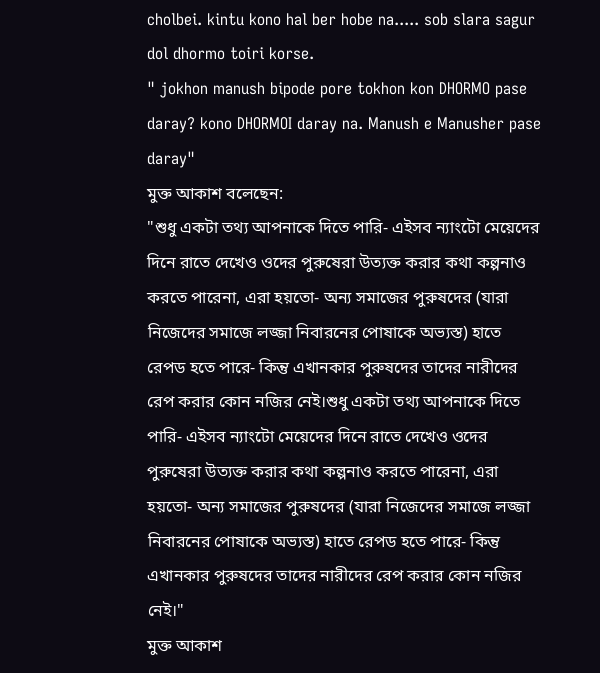cholbei. kintu kono hal ber hobe na..... sob slara sagur dol dhormo toiri korse.
" jokhon manush bipode pore tokhon kon DHORMO pase daray? kono DHORMOI daray na. Manush e Manusher pase daray"
মুক্ত আকাশ বলেছেন:
"শুধু একটা তথ্য আপনাকে দিতে পারি- এইসব ন্যাংটো মেয়েদের দিনে রাতে দেখেও ওদের পুরুষেরা উত্যক্ত করার কথা কল্পনাও করতে পারেনা, এরা হয়তো- অন্য সমাজের পুরুষদের (যারা নিজেদের সমাজে লজ্জা নিবারনের পোষাকে অভ্যস্ত) হাতে রেপড হতে পারে- কিন্তু এখানকার পুরুষদের তাদের নারীদের রেপ করার কোন নজির নেই।শুধু একটা তথ্য আপনাকে দিতে পারি- এইসব ন্যাংটো মেয়েদের দিনে রাতে দেখেও ওদের পুরুষেরা উত্যক্ত করার কথা কল্পনাও করতে পারেনা, এরা হয়তো- অন্য সমাজের পুরুষদের (যারা নিজেদের সমাজে লজ্জা নিবারনের পোষাকে অভ্যস্ত) হাতে রেপড হতে পারে- কিন্তু এখানকার পুরুষদের তাদের নারীদের রেপ করার কোন নজির নেই।"
মুক্ত আকাশ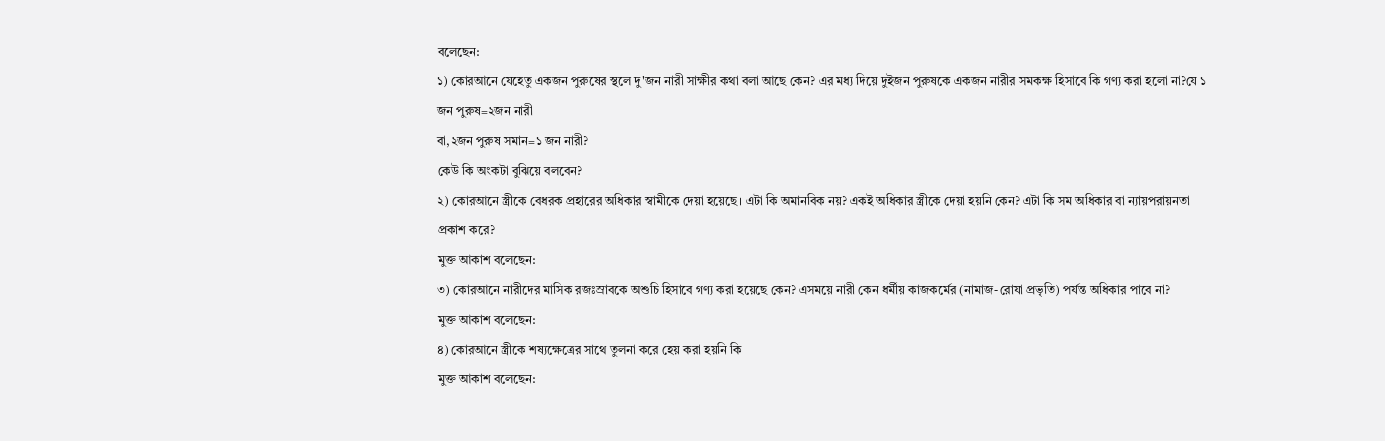বলেছেন:
১) কোরআনে যেহেতু একজন পুরুষের স্থলে দু'জন নারী সাক্ষীর কথা বলা আছে কেন? এর মধ্য দিয়ে দুইজন পুরুষকে একজন নারীর সমকক্ষ হিসাবে কি গণ্য করা হলো না?যে ১ জন পুরুষ=২জন নারী
বা,২জন পুরুষ সমান=১ জন নারী?
কেউ কি অংকটা বুঝিয়ে বলবেন?
২) কোরআনে স্ত্রীকে বেধরক প্রহারের অধিকার স্বামীকে দেয়া হয়েছে। এটা কি অমানবিক নয়? একই অধিকার স্ত্রীকে দেয়া হয়নি কেন? এটা কি সম অধিকার বা ন্যায়পরায়নতা প্রকাশ করে?
মুক্ত আকাশ বলেছেন:
৩) কোরআনে নারীদের মাসিক রজঃস্রাবকে অশুচি হিসাবে গণ্য করা হয়েছে কেন? এসময়ে নারী কেন ধর্মীয় কাজকর্মের (নামাজ-রোযা প্রভৃতি) পর্যন্ত অধিকার পাবে না?
মুক্ত আকাশ বলেছেন:
৪) কোরআনে স্ত্রীকে শষ্যক্ষেত্রের সাথে তুলনা করে হেয় করা হয়নি কি
মুক্ত আকাশ বলেছেন: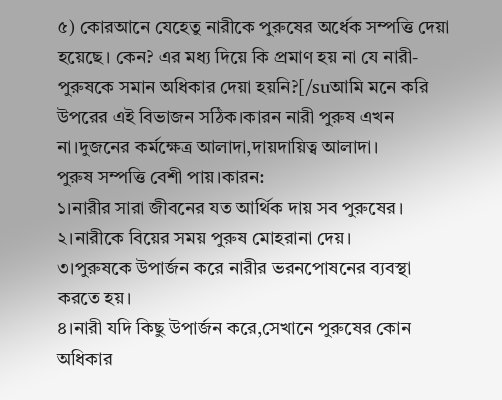৫) কোরআনে যেহেতু নারীকে পুরুষের অর্ধেক সম্পত্তি দেয়া হয়েছে। কেন? এর মধ্য দিয়ে কি প্রমাণ হয় না যে নারী-পুরুষকে সমান অধিকার দেয়া হয়নি?[/suআমি মনে করি উপরের এই বিভাজন সঠিক।কারন নারী পুরুষ এখন না।দুজনের কর্মক্ষেত্র আলাদা,দায়দায়িত্ব আলাদা।
পুরুষ সম্পত্তি বেশী পায়।কারন:
১।নারীর সারা জীবনের যত আর্থিক দায় সব পুরুষের।
২।নারীকে বিয়ের সময় পুরুষ মোহরানা দেয়।
৩।পুরুষকে উপার্জন করে নারীর ভরনপোষনের ব্যবস্থা করতে হয়।
৪।নারী যদি কিছু উপার্জন করে,সেখানে পুরুষের কোন অধিকার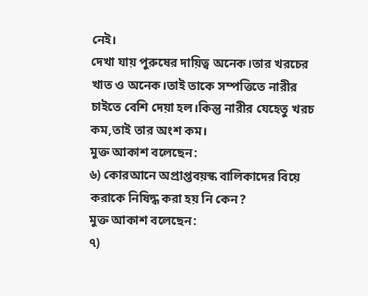নেই।
দেখা যায় পুরুষের দায়িত্ব অনেক।তার খরচের খাত ও অনেক।তাই তাকে সম্পত্তিতে নারীর চাইতে বেশি দেয়া হল।কিন্তু নারীর যেহেতু খরচ কম,তাই তার অংশ কম।
মুক্ত আকাশ বলেছেন:
৬) কোরআনে অপ্রাপ্তবয়স্ক বালিকাদের বিয়ে করাকে নিষিদ্ধ করা হয় নি কেন?
মুক্ত আকাশ বলেছেন:
৭)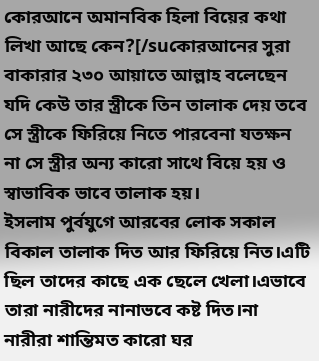কোরআনে অমানবিক হিলা বিয়ের কথা লিখা আছে কেন?[/suকোরআনের সুরা বাকারার ২৩০ আয়াতে আল্লাহ বলেছেন যদি কেউ তার স্ত্রীকে তিন তালাক দেয় তবে সে স্ত্রীকে ফিরিয়ে নিতে পারবেনা যতক্ষন না সে স্ত্রীর অন্য কারো সাথে বিয়ে হয় ও স্বাভাবিক ভাবে তালাক হয়।
ইসলাম পুর্বযুগে আরবের লোক সকাল বিকাল তালাক দিত আর ফিরিয়ে নিত।এটি ছিল তাদের কাছে এক ছেলে খেলা।এভাবে তারা নারীদের নানাভবে কষ্ট দিত।না নারীরা শান্তিমত কারো ঘর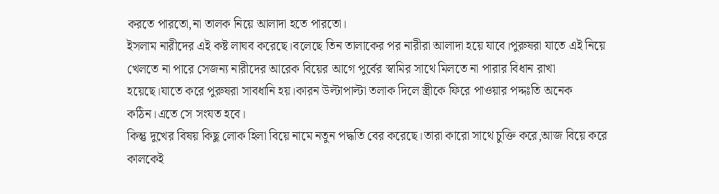করতে পারতো,না তালক নিয়ে আলাদা হতে পারতো।
ইসলাম নারীদের এই কষ্ট লাঘব করেছে।বলেছে তিন তালাকের পর নারীরা আলাদা হয়ে যাবে।পুরুষরা যাতে এই নিয়ে খেলতে না পারে সেজন্য নারীদের আরেক বিয়ের আগে পুর্বের স্বামির সাথে মিলতে না পারার বিধান রাখা হয়েছে।যাতে করে পুরুষরা সাবধানি হয়।কারন উল্টাপাল্টা তলাক দিলে স্ত্রীকে ফিরে পাওয়ার পদ্দঃতি অনেক কঠিন।এতে সে সংযত হবে।
কিন্তু দুখের বিষয় কিছু লোক হিলা বিয়ে নামে নতুন পদ্ধতি বের করেছে।তারা কারো সাথে চুক্তি করে,আজ বিয়ে করে কালকেই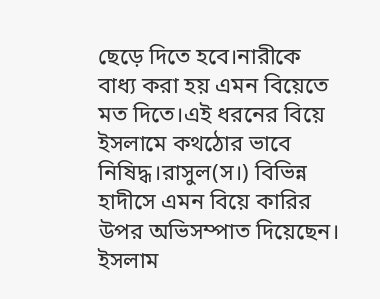ছেড়ে দিতে হবে।নারীকে বাধ্য করা হয় এমন বিয়েতে মত দিতে।এই ধরনের বিয়ে ইসলামে কথঠোর ভাবে নিষিদ্ধ।রাসুল(স।) বিভিন্ন হাদীসে এমন বিয়ে কারির উপর অভিসম্পাত দিয়েছেন।
ইসলাম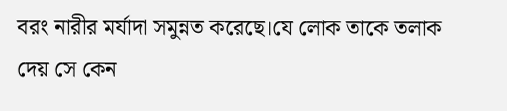বরং নারীর মর্যাদা সমুন্নত করেছে।যে লোক তাকে তলাক দেয় সে কেন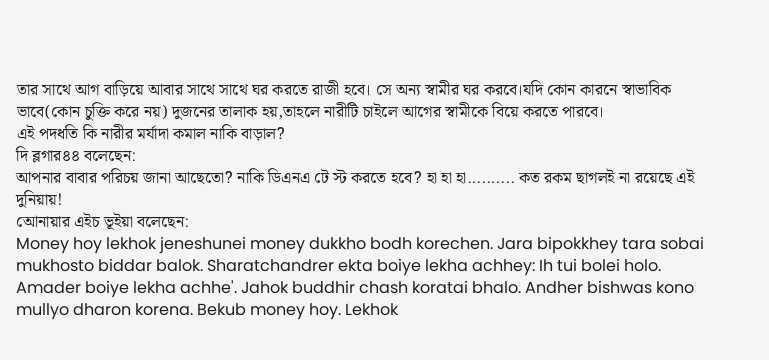তার সাথে আগ বাড়িয়ে আবার সাথে সাথে ঘর করতে রাজী হবে। সে অন্য স্বামীর ঘর করবে।যদি কোন কারনে স্বাভাবিক ভাবে(কোন চুক্তি করে নয়) দুজনের তালাক হয়,তাহলে নারীটি চাইলে আগের স্বামীকে বিয়ে করতে পারবে।
এই পদধতি কি নারীর মর্যাদা কমাল নাকি বাড়াল?
দি ব্লগার৪৪ বলেছেন:
আপনার বাবার পরিচয় জানা আছেতো? নাকি ডিএনএ টে স্ট করতে হবে? হা হা হা.......... কত রকম ছাগলই না রয়েছে এই দুনিয়ায়!
আেনায়ার এইচ ভূইয়া বলেছেন:
Money hoy lekhok jeneshunei money dukkho bodh korechen. Jara bipokkhey tara sobai mukhosto biddar balok. Sharatchandrer ekta boiye lekha achhey: Ih tui bolei holo. Amader boiye lekha achhe'. Jahok buddhir chash koratai bhalo. Andher bishwas kono mullyo dharon korena. Bekub money hoy. Lekhok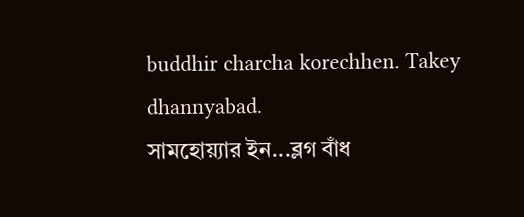buddhir charcha korechhen. Takey dhannyabad.
সামহোয়্যার ইন...ব্লগ বাঁধ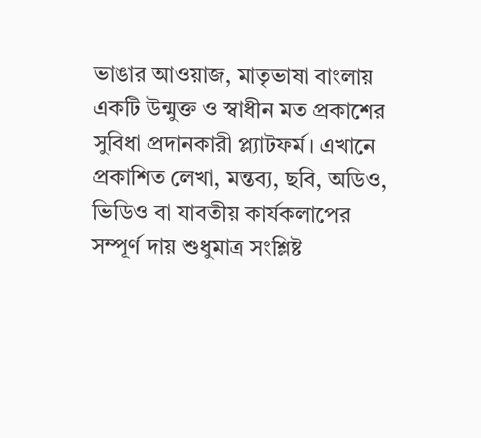ভাঙার আওয়াজ, মাতৃভাষা বাংলায় একটি উন্মুক্ত ও স্বাধীন মত প্রকাশের সুবিধা প্রদানকারী প্ল্যাটফর্ম। এখানে প্রকাশিত লেখা, মন্তব্য, ছবি, অডিও, ভিডিও বা যাবতীয় কার্যকলাপের সম্পূর্ণ দায় শুধুমাত্র সংশ্লিষ্ট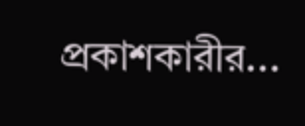প্রকাশকারীর...